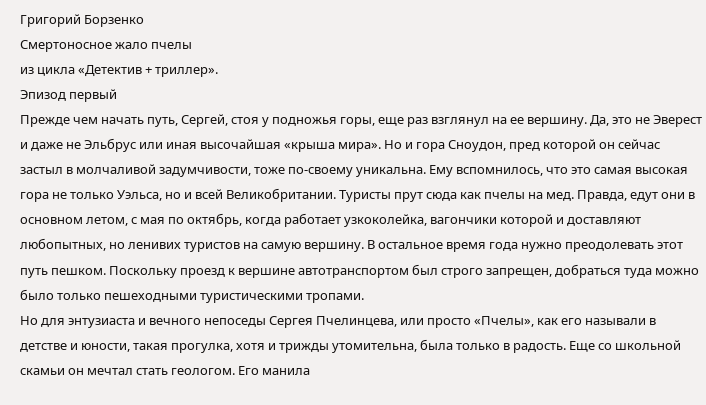Григорий Борзенко
Смертоносное жало пчелы
из цикла «Детектив + триллер».
Эпизод первый
Прежде чем начать путь, Сергей, стоя у подножья горы, еще раз взглянул на ее вершину. Да, это не Эверест и даже не Эльбрус или иная высочайшая «крыша мира». Но и гора Сноудон, пред которой он сейчас застыл в молчаливой задумчивости, тоже по-своему уникальна. Ему вспомнилось, что это самая высокая гора не только Уэльса, но и всей Великобритании. Туристы прут сюда как пчелы на мед. Правда, едут они в основном летом, с мая по октябрь, когда работает узкоколейка, вагончики которой и доставляют любопытных, но ленивих туристов на самую вершину. В остальное время года нужно преодолевать этот путь пешком. Поскольку проезд к вершине автотранспортом был строго запрещен, добраться туда можно было только пешеходными туристическими тропами.
Но для энтузиаста и вечного непоседы Сергея Пчелинцева, или просто «Пчелы», как его называли в детстве и юности, такая прогулка, хотя и трижды утомительна, была только в радость. Еще со школьной скамьи он мечтал стать геологом. Его манила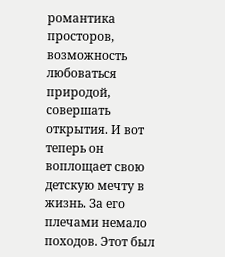романтика просторов, возможность любоваться природой, совершать открытия. И вот теперь он воплощает свою детскую мечту в жизнь. За его плечами немало походов. Этот был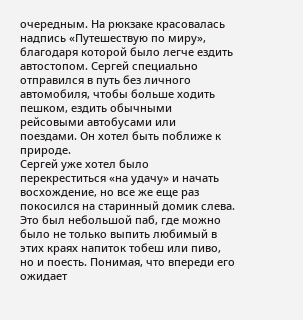очередным. На рюкзаке красовалась надпись «Путешествую по миру», благодаря которой было легче ездить автостопом. Сергей специально отправился в путь без личного автомобиля, чтобы больше ходить пешком, ездить обычными рейсовыми автобусами или поездами. Он хотел быть поближе к природе.
Сергей уже хотел было перекреститься «на удачу» и начать восхождение, но все же еще раз покосился на старинный домик слева. Это был небольшой паб, где можно было не только выпить любимый в этих краях напиток тобеш или пиво, но и поесть. Понимая, что впереди его ожидает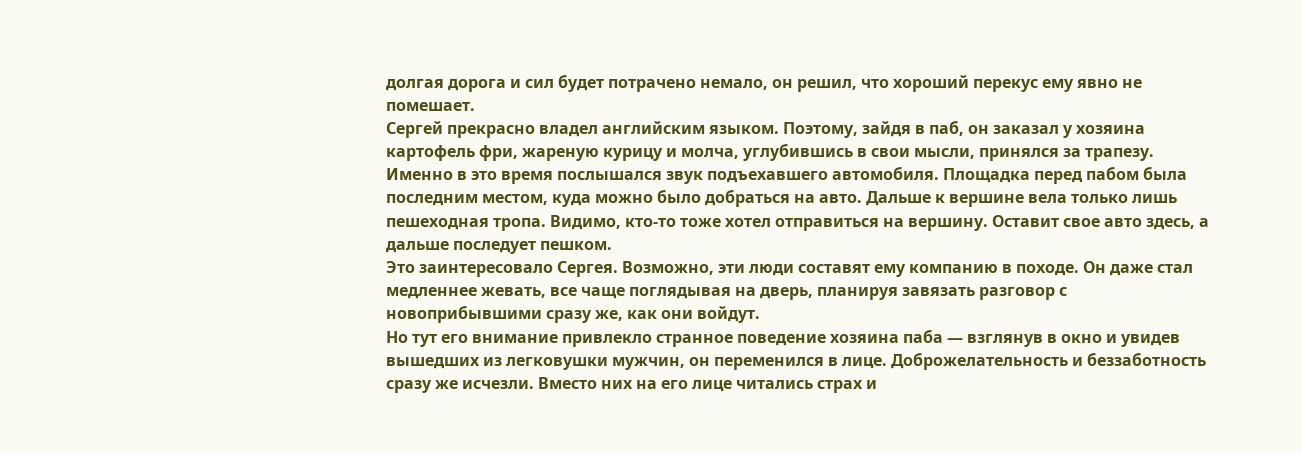долгая дорога и сил будет потрачено немало, он решил, что хороший перекус ему явно не помешает.
Сергей прекрасно владел английским языком. Поэтому, зайдя в паб, он заказал у хозяина картофель фри, жареную курицу и молча, углубившись в свои мысли, принялся за трапезу.
Именно в это время послышался звук подъехавшего автомобиля. Площадка перед пабом была последним местом, куда можно было добраться на авто. Дальше к вершине вела только лишь пешеходная тропа. Видимо, кто-то тоже хотел отправиться на вершину. Оставит свое авто здесь, а дальше последует пешком.
Это заинтересовало Сергея. Возможно, эти люди составят ему компанию в походе. Он даже стал медленнее жевать, все чаще поглядывая на дверь, планируя завязать разговор с новоприбывшими сразу же, как они войдут.
Но тут его внимание привлекло странное поведение хозяина паба — взглянув в окно и увидев вышедших из легковушки мужчин, он переменился в лице. Доброжелательность и беззаботность сразу же исчезли. Вместо них на его лице читались страх и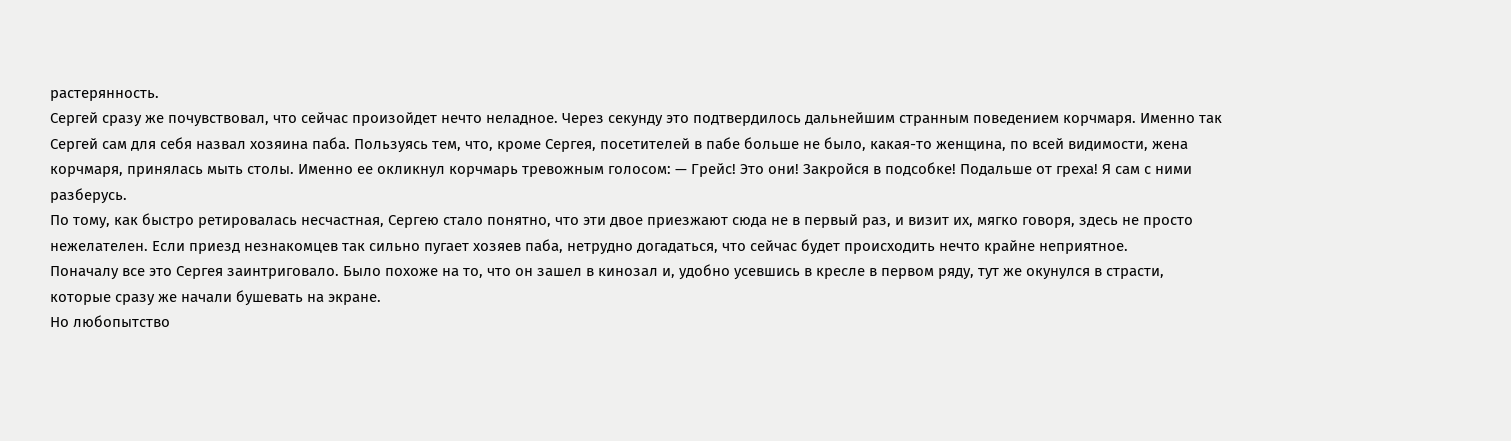растерянность.
Сергей сразу же почувствовал, что сейчас произойдет нечто неладное. Через секунду это подтвердилось дальнейшим странным поведением корчмаря. Именно так Сергей сам для себя назвал хозяина паба. Пользуясь тем, что, кроме Сергея, посетителей в пабе больше не было, какая-то женщина, по всей видимости, жена корчмаря, принялась мыть столы. Именно ее окликнул корчмарь тревожным голосом: — Грейс! Это они! Закройся в подсобке! Подальше от греха! Я сам с ними разберусь.
По тому, как быстро ретировалась несчастная, Сергею стало понятно, что эти двое приезжают сюда не в первый раз, и визит их, мягко говоря, здесь не просто нежелателен. Если приезд незнакомцев так сильно пугает хозяев паба, нетрудно догадаться, что сейчас будет происходить нечто крайне неприятное.
Поначалу все это Сергея заинтриговало. Было похоже на то, что он зашел в кинозал и, удобно усевшись в кресле в первом ряду, тут же окунулся в страсти, которые сразу же начали бушевать на экране.
Но любопытство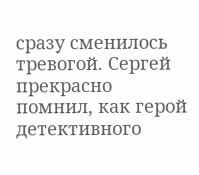сразу сменилось тревогой. Сергей прекрасно помнил, как герой детективного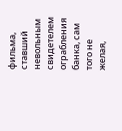фильма, ставший невольным свидетелем ограбления банка, сам того не желая,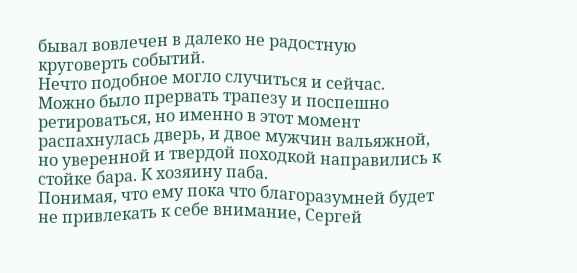бывал вовлечен в далеко не радостную круговерть событий.
Нечто подобное могло случиться и сейчас. Можно было прервать трапезу и поспешно ретироваться, но именно в этот момент распахнулась дверь, и двое мужчин вальяжной, но уверенной и твердой походкой направились к стойке бара. К хозяину паба.
Понимая, что ему пока что благоразумней будет не привлекать к себе внимание, Сергей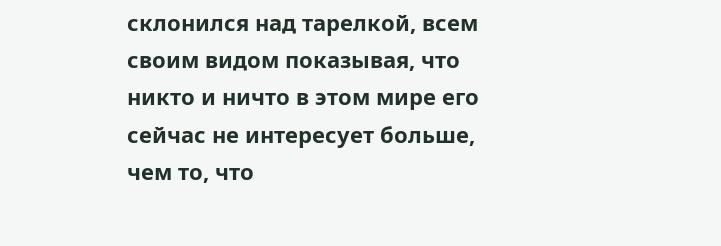склонился над тарелкой, всем своим видом показывая, что никто и ничто в этом мире его сейчас не интересует больше, чем то, что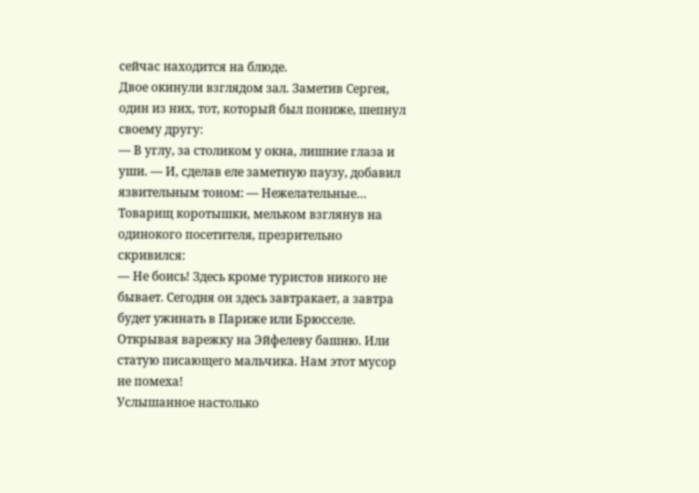сейчас находится на блюде.
Двое окинули взглядом зал. Заметив Сергея, один из них, тот, который был пониже, шепнул своему другу:
— В углу, за столиком у окна, лишние глаза и уши. — И, сделав еле заметную паузу, добавил язвительным тоном: — Нежелательные…
Товарищ коротышки, мельком взглянув на одинокого посетителя, презрительно скривился:
— Не боись! Здесь кроме туристов никого не бывает. Сегодня он здесь завтракает, а завтра будет ужинать в Париже или Брюсселе. Открывая варежку на Эйфелеву башню. Или статую писающего мальчика. Нам этот мусор не помеха!
Услышанное настолько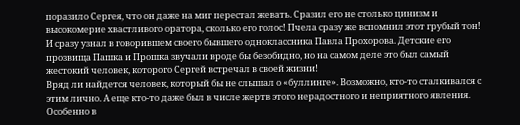поразило Сергея, что он даже на миг перестал жевать. Сразил его не столько цинизм и высокомерие хвастливого оратора, сколько его голос! Пчела сразу же вспомнил этот грубый тон! И сразу узнал в говорившем своего бывшего одноклассника Павла Прохорова. Детские его прозвища Пашка и Прошка звучали вроде бы безобидно, но на самом деле это был самый жестокий человек, которого Сергей встречал в своей жизни!
Вряд ли найдется человек, который бы не слышал о «буллинге». Возможно, кто-то сталкивался с этим лично. А еще кто-то даже был в числе жертв этого нерадостного и неприятного явления. Особенно в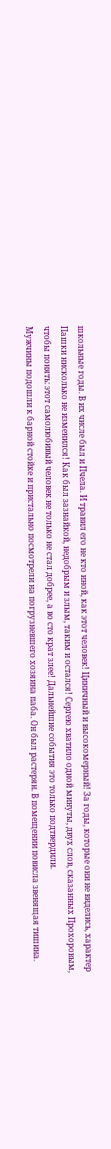школьные годы. В их числе был и Пчела. И травил его не кто иной, как этот человек! Циничный и высокомерный! За годы, которые они не виделись, характер Пашки нисколько не изменился! Как был зазнайкой, недобрым и злым, таким и остался! Сергею хватило одной минуты, двух слов, сказанных Прохоровым, чтобы понять: этот самолюбивый человек не только не стал добрее, а во сто крат злее! Дальнейшие события это только подтвердили.
Мужчины подошли к барной стойке и пристально посмотрели на погрузневшего хозяина паба. Он был растерян. В помещении повисла звенящая тишина.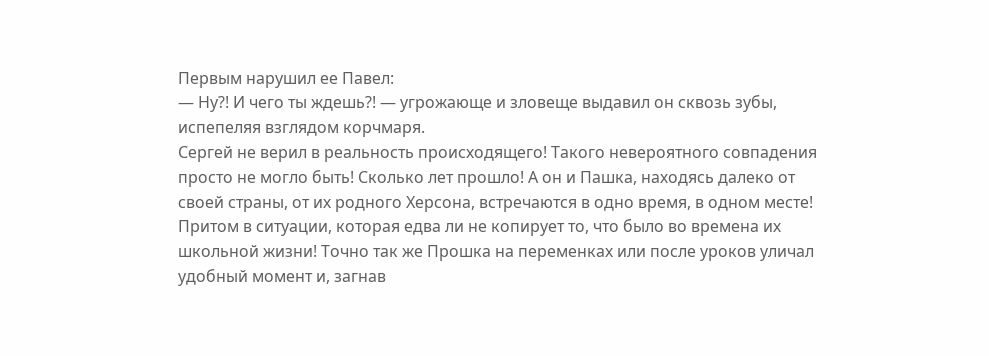Первым нарушил ее Павел:
— Ну?! И чего ты ждешь?! — угрожающе и зловеще выдавил он сквозь зубы, испепеляя взглядом корчмаря.
Сергей не верил в реальность происходящего! Такого невероятного совпадения просто не могло быть! Сколько лет прошло! А он и Пашка, находясь далеко от своей страны, от их родного Херсона, встречаются в одно время, в одном месте! Притом в ситуации, которая едва ли не копирует то, что было во времена их школьной жизни! Точно так же Прошка на переменках или после уроков уличал удобный момент и, загнав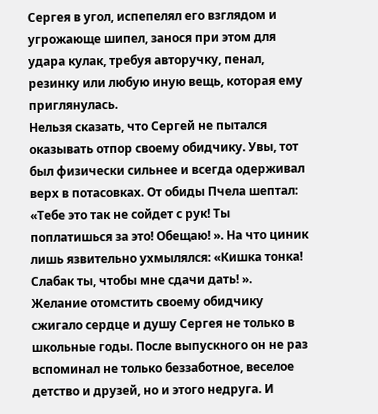Сергея в угол, испепелял его взглядом и угрожающе шипел, занося при этом для удара кулак, требуя авторучку, пенал, резинку или любую иную вещь, которая ему приглянулась.
Нельзя сказать, что Сергей не пытался оказывать отпор своему обидчику. Увы, тот был физически сильнее и всегда одерживал верх в потасовках. От обиды Пчела шептал: «Тебе это так не сойдет с рук! Ты поплатишься за это! Обещаю! ». На что циник лишь язвительно ухмылялся: «Кишка тонка! Слабак ты, чтобы мне сдачи дать! ».
Желание отомстить своему обидчику сжигало сердце и душу Сергея не только в школьные годы. После выпускного он не раз вспоминал не только беззаботное, веселое детство и друзей, но и этого недруга. И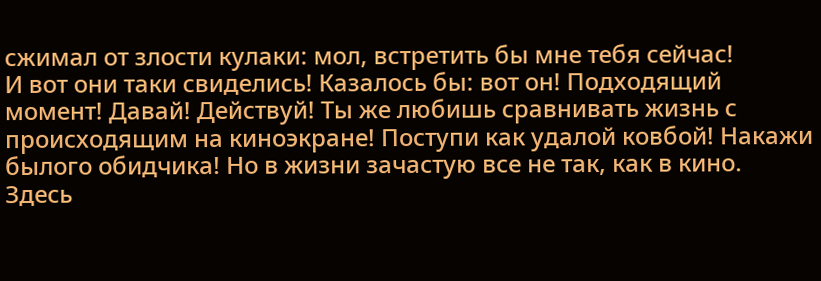сжимал от злости кулаки: мол, встретить бы мне тебя сейчас!
И вот они таки свиделись! Казалось бы: вот он! Подходящий момент! Давай! Действуй! Ты же любишь сравнивать жизнь с происходящим на киноэкране! Поступи как удалой ковбой! Накажи былого обидчика! Но в жизни зачастую все не так, как в кино. Здесь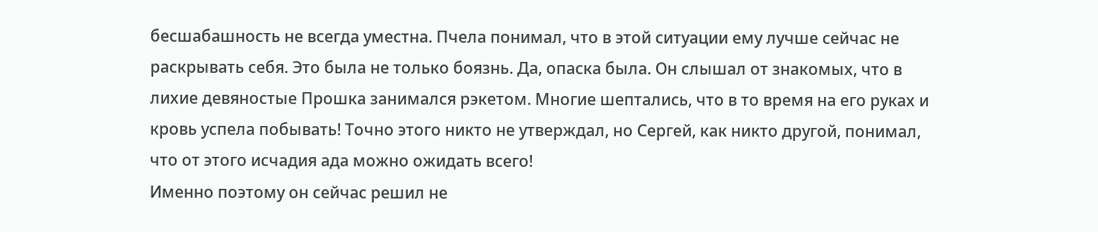бесшабашность не всегда уместна. Пчела понимал, что в этой ситуации ему лучше сейчас не раскрывать себя. Это была не только боязнь. Да, опаска была. Он слышал от знакомых, что в лихие девяностые Прошка занимался рэкетом. Многие шептались, что в то время на его руках и кровь успела побывать! Точно этого никто не утверждал, но Сергей, как никто другой, понимал, что от этого исчадия ада можно ожидать всего!
Именно поэтому он сейчас решил не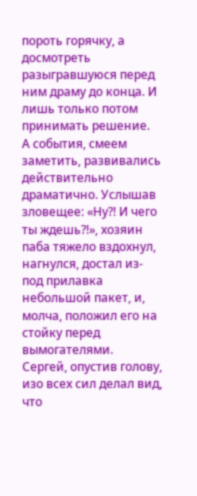пороть горячку, а досмотреть разыгравшуюся перед ним драму до конца. И лишь только потом принимать решение.
А события, смеем заметить, развивались действительно драматично. Услышав зловещее: «Ну?! И чего ты ждешь?!», хозяин паба тяжело вздохнул, нагнулся, достал из-под прилавка небольшой пакет, и, молча, положил его на стойку перед вымогателями.
Сергей, опустив голову, изо всех сил делал вид, что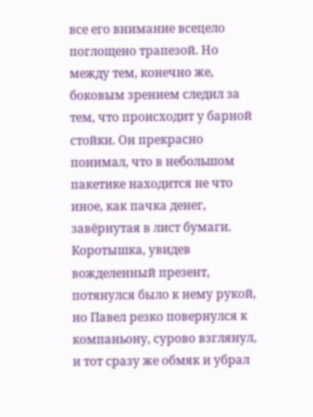все его внимание всецело поглощено трапезой. Но между тем, конечно же, боковым зрением следил за тем, что происходит у барной стойки. Он прекрасно понимал, что в небольшом пакетике находится не что иное, как пачка денег, завёрнутая в лист бумаги.
Коротышка, увидев вожделенный презент, потянулся было к нему рукой, но Павел резко повернулся к компаньону, сурово взглянул, и тот сразу же обмяк и убрал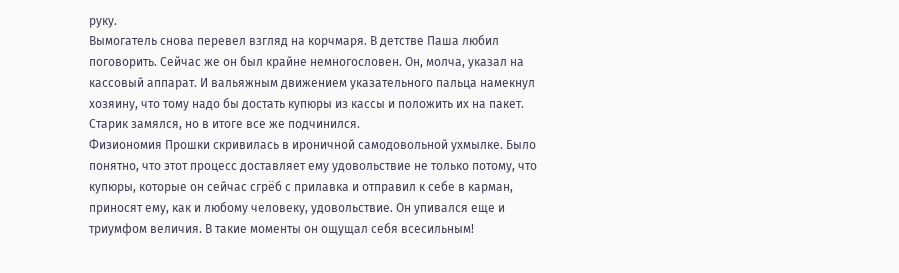руку.
Вымогатель снова перевел взгляд на корчмаря. В детстве Паша любил поговорить. Сейчас же он был крайне немногословен. Он, молча, указал на кассовый аппарат. И вальяжным движением указательного пальца намекнул хозяину, что тому надо бы достать купюры из кассы и положить их на пакет.
Старик замялся, но в итоге все же подчинился.
Физиономия Прошки скривилась в ироничной самодовольной ухмылке. Было понятно, что этот процесс доставляет ему удовольствие не только потому, что купюры, которые он сейчас сгрёб с прилавка и отправил к себе в карман, приносят ему, как и любому человеку, удовольствие. Он упивался еще и триумфом величия. В такие моменты он ощущал себя всесильным!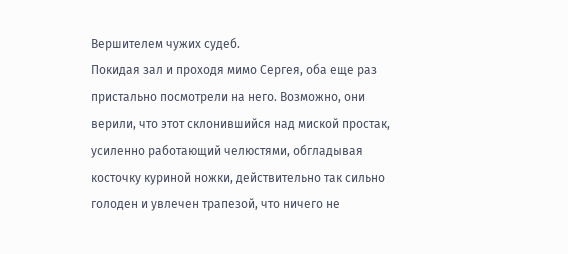Вершителем чужих судеб.
Покидая зал и проходя мимо Сергея, оба еще раз пристально посмотрели на него. Возможно, они верили, что этот склонившийся над миской простак, усиленно работающий челюстями, обгладывая косточку куриной ножки, действительно так сильно голоден и увлечен трапезой, что ничего не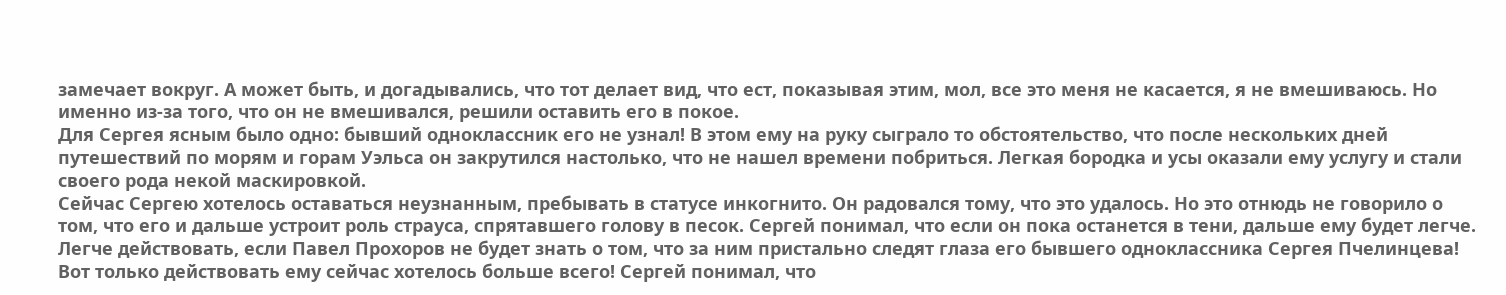замечает вокруг. А может быть, и догадывались, что тот делает вид, что ест, показывая этим, мол, все это меня не касается, я не вмешиваюсь. Но именно из-за того, что он не вмешивался, решили оставить его в покое.
Для Сергея ясным было одно: бывший одноклассник его не узнал! В этом ему на руку сыграло то обстоятельство, что после нескольких дней путешествий по морям и горам Уэльса он закрутился настолько, что не нашел времени побриться. Легкая бородка и усы оказали ему услугу и стали своего рода некой маскировкой.
Сейчас Сергею хотелось оставаться неузнанным, пребывать в статусе инкогнито. Он радовался тому, что это удалось. Но это отнюдь не говорило о том, что его и дальше устроит роль страуса, спрятавшего голову в песок. Сергей понимал, что если он пока останется в тени, дальше ему будет легче. Легче действовать, если Павел Прохоров не будет знать о том, что за ним пристально следят глаза его бывшего одноклассника Сергея Пчелинцева!
Вот только действовать ему сейчас хотелось больше всего! Сергей понимал, что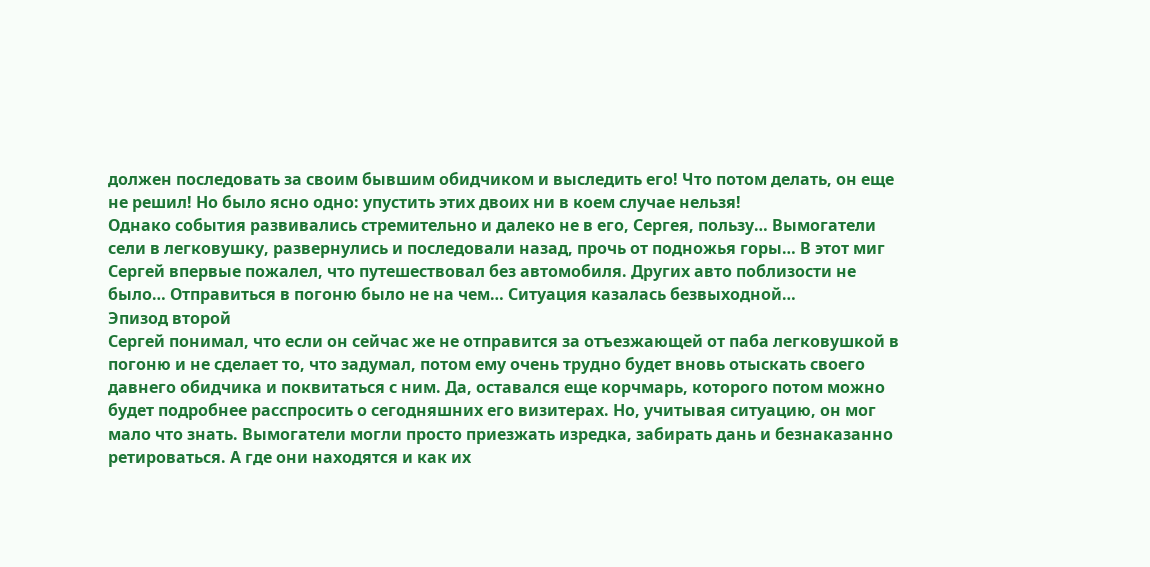должен последовать за своим бывшим обидчиком и выследить его! Что потом делать, он еще не решил! Но было ясно одно: упустить этих двоих ни в коем случае нельзя!
Однако события развивались стремительно и далеко не в его, Сергея, пользу… Вымогатели сели в легковушку, развернулись и последовали назад, прочь от подножья горы… В этот миг Сергей впервые пожалел, что путешествовал без автомобиля. Других авто поблизости не было… Отправиться в погоню было не на чем… Ситуация казалась безвыходной…
Эпизод второй
Сергей понимал, что если он сейчас же не отправится за отъезжающей от паба легковушкой в погоню и не сделает то, что задумал, потом ему очень трудно будет вновь отыскать своего давнего обидчика и поквитаться с ним. Да, оставался еще корчмарь, которого потом можно будет подробнее расспросить о сегодняшних его визитерах. Но, учитывая ситуацию, он мог мало что знать. Вымогатели могли просто приезжать изредка, забирать дань и безнаказанно ретироваться. А где они находятся и как их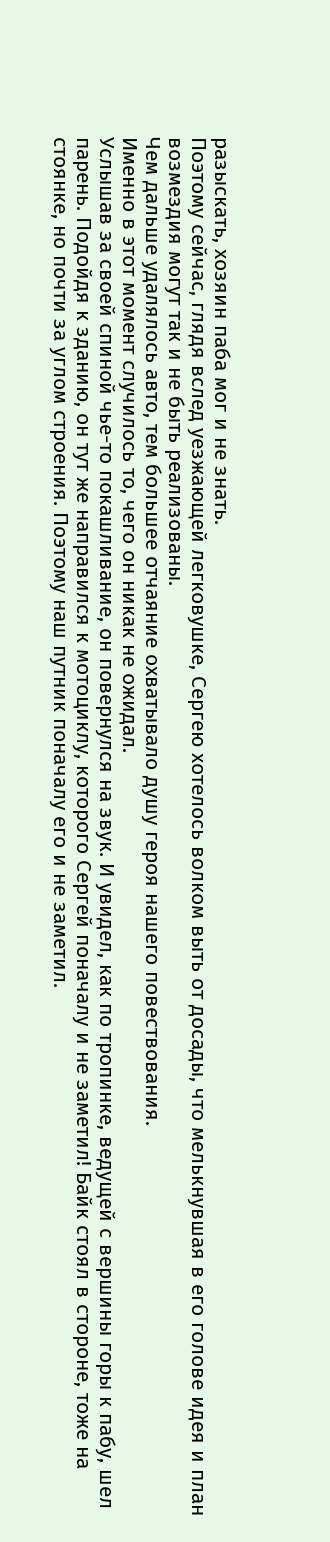разыскать, хозяин паба мог и не знать.
Поэтому сейчас, глядя вслед уезжающей легковушке, Сергею хотелось волком выть от досады, что мелькнувшая в его голове идея и план возмездия могут так и не быть реализованы.
Чем дальше удалялось авто, тем большее отчаяние охватывало душу героя нашего повествования.
Именно в этот момент случилось то, чего он никак не ожидал.
Услышав за своей спиной чье-то покашливание, он повернулся на звук. И увидел, как по тропинке, ведущей с вершины горы к пабу, шел парень. Подойдя к зданию, он тут же направился к мотоциклу, которого Сергей поначалу и не заметил! Байк стоял в стороне, тоже на стоянке, но почти за углом строения. Поэтому наш путник поначалу его и не заметил.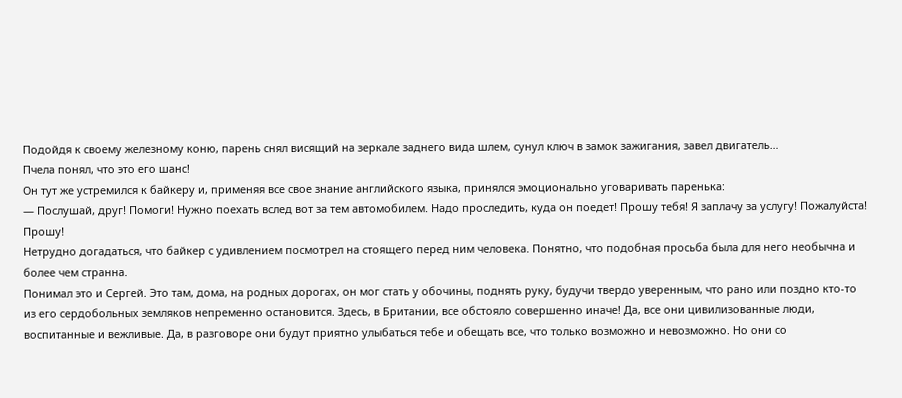Подойдя к своему железному коню, парень снял висящий на зеркале заднего вида шлем, сунул ключ в замок зажигания, завел двигатель…
Пчела понял, что это его шанс!
Он тут же устремился к байкеру и, применяя все свое знание английского языка, принялся эмоционально уговаривать паренька:
— Послушай, друг! Помоги! Нужно поехать вслед вот за тем автомобилем. Надо проследить, куда он поедет! Прошу тебя! Я заплачу за услугу! Пожалуйста! Прошу!
Нетрудно догадаться, что байкер с удивлением посмотрел на стоящего перед ним человека. Понятно, что подобная просьба была для него необычна и более чем странна.
Понимал это и Сергей. Это там, дома, на родных дорогах, он мог стать у обочины, поднять руку, будучи твердо уверенным, что рано или поздно кто-то из его сердобольных земляков непременно остановится. Здесь, в Британии, все обстояло совершенно иначе! Да, все они цивилизованные люди, воспитанные и вежливые. Да, в разговоре они будут приятно улыбаться тебе и обещать все, что только возможно и невозможно. Но они со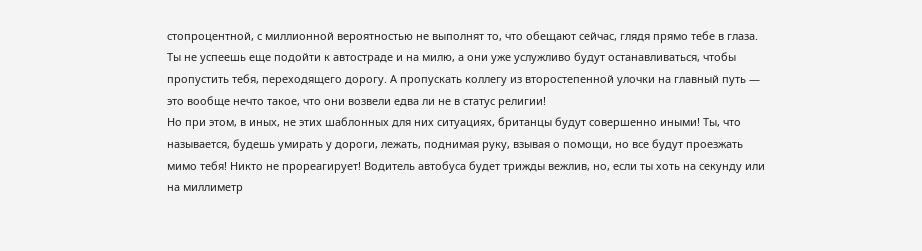стопроцентной, с миллионной вероятностью не выполнят то, что обещают сейчас, глядя прямо тебе в глаза.
Ты не успеешь еще подойти к автостраде и на милю, а они уже услужливо будут останавливаться, чтобы пропустить тебя, переходящего дорогу. А пропускать коллегу из второстепенной улочки на главный путь — это вообще нечто такое, что они возвели едва ли не в статус религии!
Но при этом, в иных, не этих шаблонных для них ситуациях, британцы будут совершенно иными! Ты, что называется, будешь умирать у дороги, лежать, поднимая руку, взывая о помощи, но все будут проезжать мимо тебя! Никто не прореагирует! Водитель автобуса будет трижды вежлив, но, если ты хоть на секунду или на миллиметр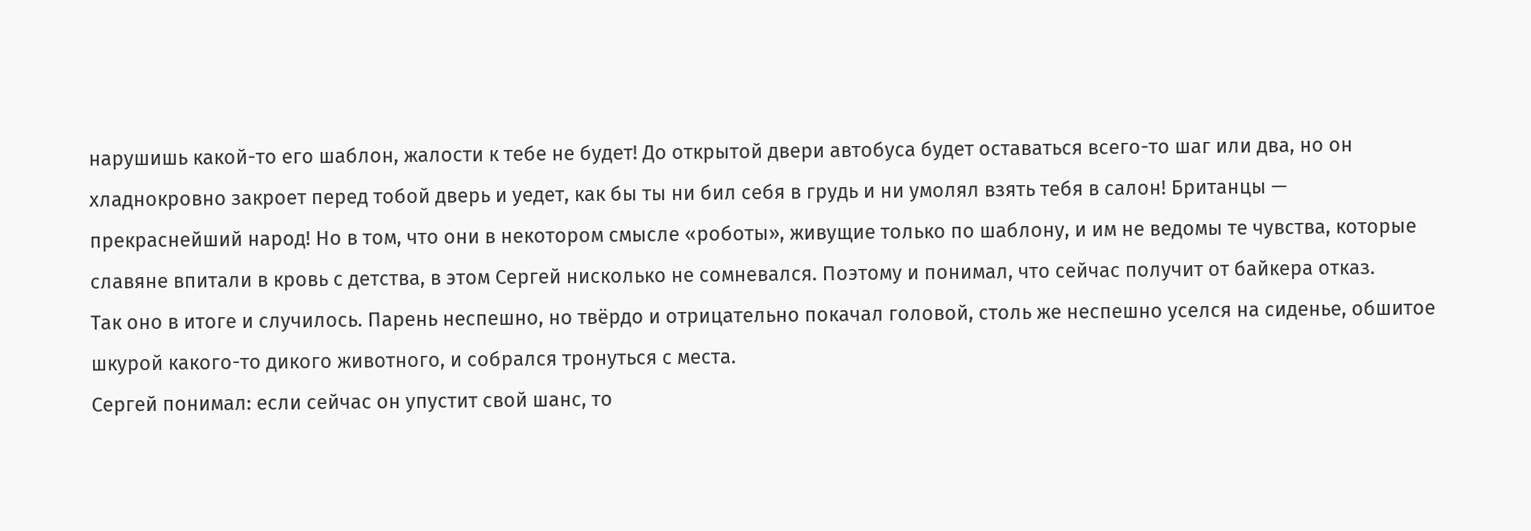нарушишь какой-то его шаблон, жалости к тебе не будет! До открытой двери автобуса будет оставаться всего-то шаг или два, но он хладнокровно закроет перед тобой дверь и уедет, как бы ты ни бил себя в грудь и ни умолял взять тебя в салон! Британцы — прекраснейший народ! Но в том, что они в некотором смысле «роботы», живущие только по шаблону, и им не ведомы те чувства, которые славяне впитали в кровь с детства, в этом Сергей нисколько не сомневался. Поэтому и понимал, что сейчас получит от байкера отказ.
Так оно в итоге и случилось. Парень неспешно, но твёрдо и отрицательно покачал головой, столь же неспешно уселся на сиденье, обшитое шкурой какого-то дикого животного, и собрался тронуться с места.
Сергей понимал: если сейчас он упустит свой шанс, то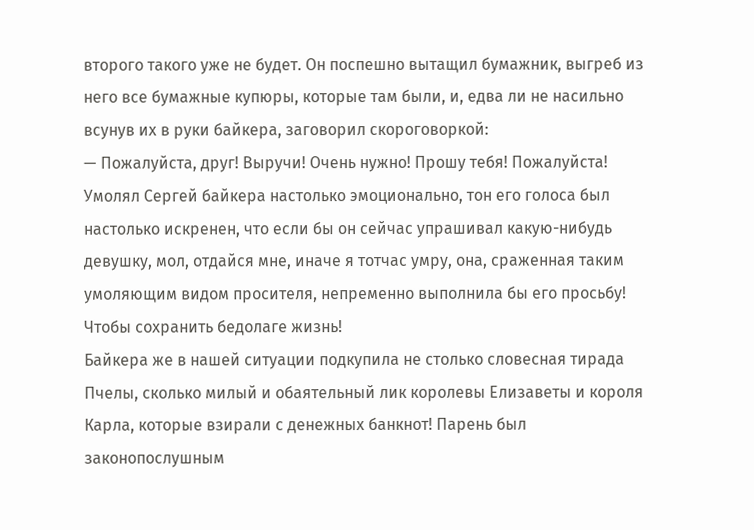второго такого уже не будет. Он поспешно вытащил бумажник, выгреб из него все бумажные купюры, которые там были, и, едва ли не насильно всунув их в руки байкера, заговорил скороговоркой:
— Пожалуйста, друг! Выручи! Очень нужно! Прошу тебя! Пожалуйста!
Умолял Сергей байкера настолько эмоционально, тон его голоса был настолько искренен, что если бы он сейчас упрашивал какую-нибудь девушку, мол, отдайся мне, иначе я тотчас умру, она, сраженная таким умоляющим видом просителя, непременно выполнила бы его просьбу! Чтобы сохранить бедолаге жизнь!
Байкера же в нашей ситуации подкупила не столько словесная тирада Пчелы, сколько милый и обаятельный лик королевы Елизаветы и короля Карла, которые взирали с денежных банкнот! Парень был законопослушным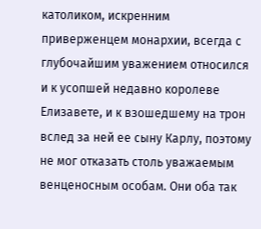католиком, искренним приверженцем монархии, всегда с глубочайшим уважением относился и к усопшей недавно королеве Елизавете, и к взошедшему на трон вслед за ней ее сыну Карлу, поэтому не мог отказать столь уважаемым венценосным особам. Они оба так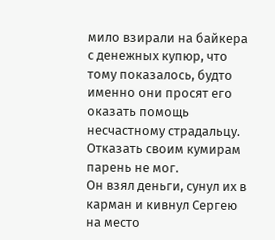мило взирали на байкера с денежных купюр, что тому показалось, будто именно они просят его оказать помощь несчастному страдальцу. Отказать своим кумирам парень не мог.
Он взял деньги, сунул их в карман и кивнул Сергею на место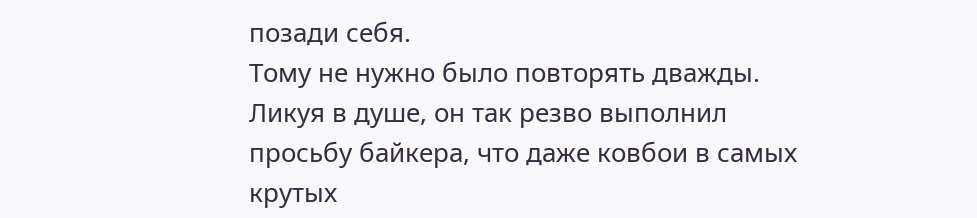позади себя.
Тому не нужно было повторять дважды. Ликуя в душе, он так резво выполнил просьбу байкера, что даже ковбои в самых крутых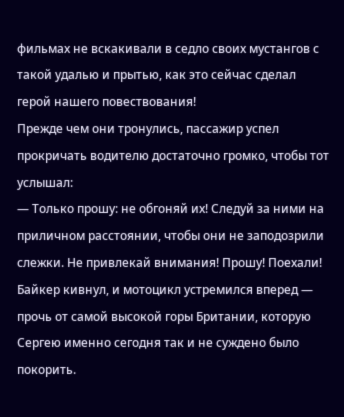фильмах не вскакивали в седло своих мустангов с такой удалью и прытью, как это сейчас сделал герой нашего повествования!
Прежде чем они тронулись, пассажир успел прокричать водителю достаточно громко, чтобы тот услышал:
— Только прошу: не обгоняй их! Следуй за ними на приличном расстоянии, чтобы они не заподозрили слежки. Не привлекай внимания! Прошу! Поехали!
Байкер кивнул, и мотоцикл устремился вперед — прочь от самой высокой горы Британии, которую Сергею именно сегодня так и не суждено было покорить.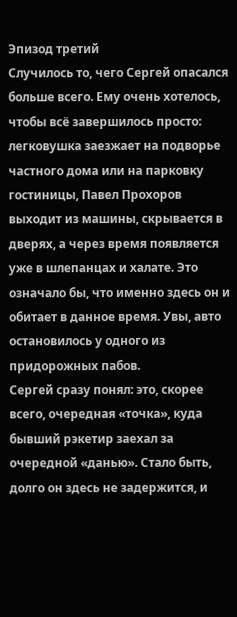Эпизод третий
Случилось то, чего Сергей опасался больше всего. Ему очень хотелось, чтобы всё завершилось просто: легковушка заезжает на подворье частного дома или на парковку гостиницы, Павел Прохоров выходит из машины, скрывается в дверях, а через время появляется уже в шлепанцах и халате. Это означало бы, что именно здесь он и обитает в данное время. Увы, авто остановилось у одного из придорожных пабов.
Сергей сразу понял: это, скорее всего, очередная «точка», куда бывший рэкетир заехал за очередной «данью». Стало быть, долго он здесь не задержится, и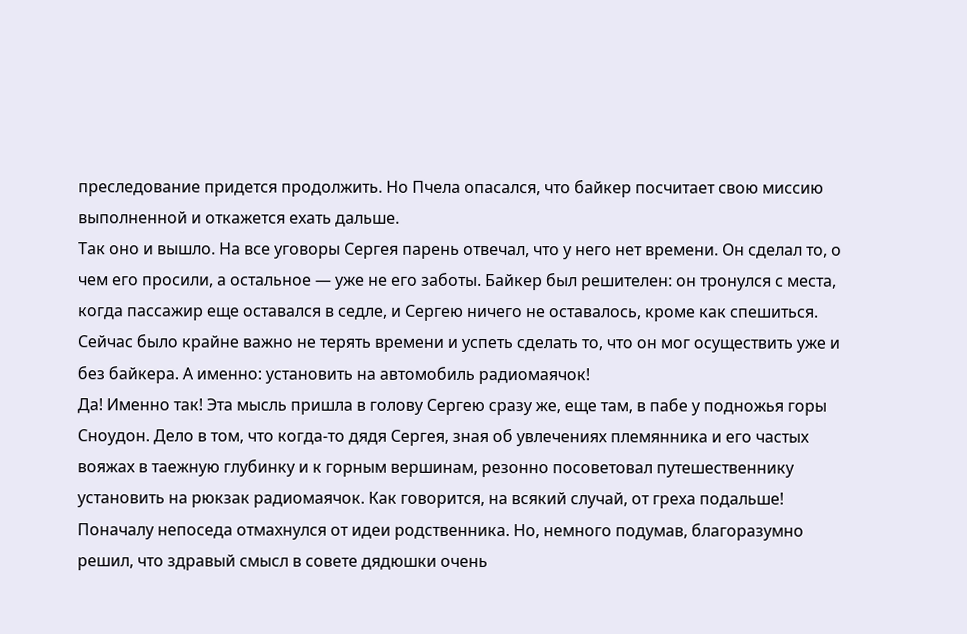преследование придется продолжить. Но Пчела опасался, что байкер посчитает свою миссию выполненной и откажется ехать дальше.
Так оно и вышло. На все уговоры Сергея парень отвечал, что у него нет времени. Он сделал то, о чем его просили, а остальное — уже не его заботы. Байкер был решителен: он тронулся с места, когда пассажир еще оставался в седле, и Сергею ничего не оставалось, кроме как спешиться. Сейчас было крайне важно не терять времени и успеть сделать то, что он мог осуществить уже и без байкера. А именно: установить на автомобиль радиомаячок!
Да! Именно так! Эта мысль пришла в голову Сергею сразу же, еще там, в пабе у подножья горы Сноудон. Дело в том, что когда-то дядя Сергея, зная об увлечениях племянника и его частых вояжах в таежную глубинку и к горным вершинам, резонно посоветовал путешественнику установить на рюкзак радиомаячок. Как говорится, на всякий случай, от греха подальше! Поначалу непоседа отмахнулся от идеи родственника. Но, немного подумав, благоразумно решил, что здравый смысл в совете дядюшки очень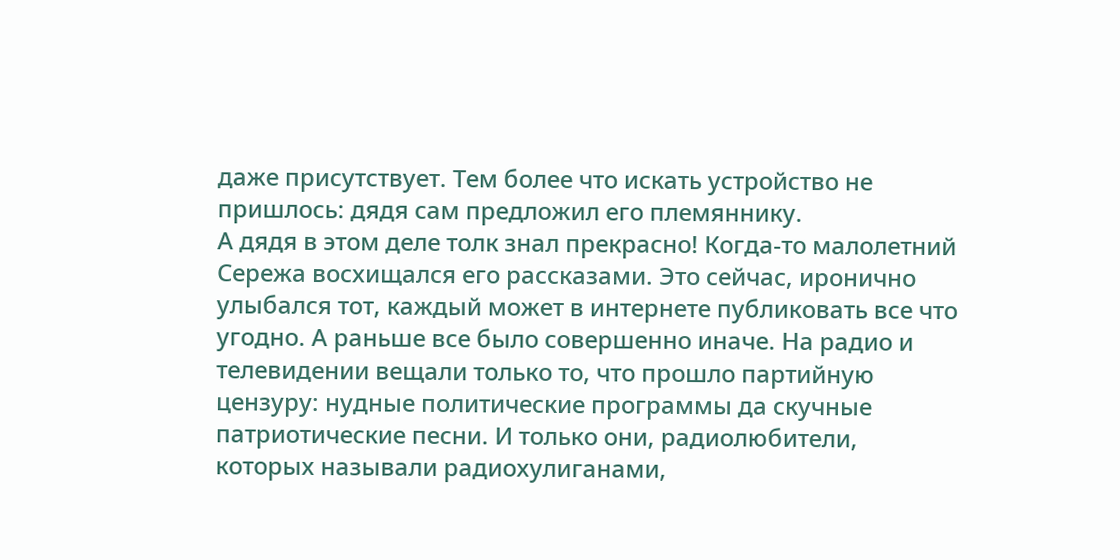даже присутствует. Тем более что искать устройство не пришлось: дядя сам предложил его племяннику.
А дядя в этом деле толк знал прекрасно! Когда-то малолетний Сережа восхищался его рассказами. Это сейчас, иронично улыбался тот, каждый может в интернете публиковать все что угодно. А раньше все было совершенно иначе. На радио и телевидении вещали только то, что прошло партийную цензуру: нудные политические программы да скучные патриотические песни. И только они, радиолюбители, которых называли радиохулиганами,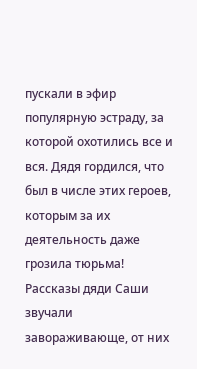пускали в эфир популярную эстраду, за которой охотились все и вся. Дядя гордился, что был в числе этих героев, которым за их деятельность даже грозила тюрьма!
Рассказы дяди Саши звучали завораживающе, от них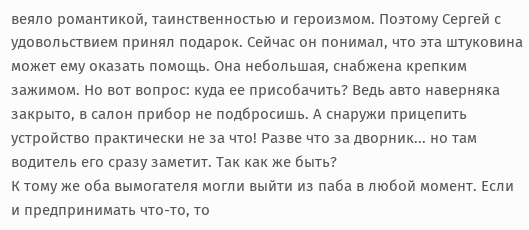веяло романтикой, таинственностью и героизмом. Поэтому Сергей с удовольствием принял подарок. Сейчас он понимал, что эта штуковина может ему оказать помощь. Она небольшая, снабжена крепким зажимом. Но вот вопрос: куда ее присобачить? Ведь авто наверняка закрыто, в салон прибор не подбросишь. А снаружи прицепить устройство практически не за что! Разве что за дворник... но там водитель его сразу заметит. Так как же быть?
К тому же оба вымогателя могли выйти из паба в любой момент. Если и предпринимать что-то, то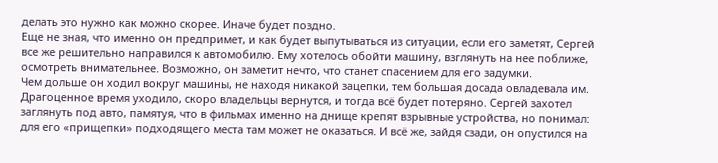делать это нужно как можно скорее. Иначе будет поздно.
Еще не зная, что именно он предпримет, и как будет выпутываться из ситуации, если его заметят, Сергей все же решительно направился к автомобилю. Ему хотелось обойти машину, взглянуть на нее поближе, осмотреть внимательнее. Возможно, он заметит нечто, что станет спасением для его задумки.
Чем дольше он ходил вокруг машины, не находя никакой зацепки, тем большая досада овладевала им. Драгоценное время уходило, скоро владельцы вернутся, и тогда всё будет потеряно. Сергей захотел заглянуть под авто, памятуя, что в фильмах именно на днище крепят взрывные устройства, но понимал: для его «прищепки» подходящего места там может не оказаться. И всё же, зайдя сзади, он опустился на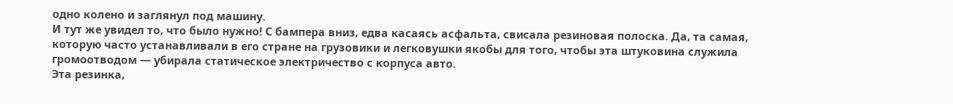одно колено и заглянул под машину.
И тут же увидел то, что было нужно! С бампера вниз, едва касаясь асфальта, свисала резиновая полоска. Да, та самая, которую часто устанавливали в его стране на грузовики и легковушки якобы для того, чтобы эта штуковина служила громоотводом — убирала статическое электричество с корпуса авто.
Эта резинка,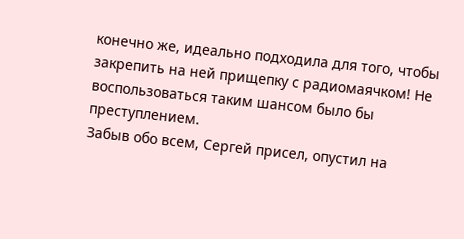конечно же, идеально подходила для того, чтобы закрепить на ней прищепку с радиомаячком! Не воспользоваться таким шансом было бы преступлением.
Забыв обо всем, Сергей присел, опустил на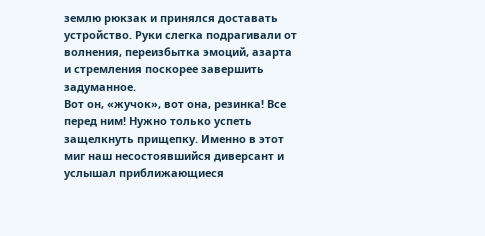землю рюкзак и принялся доставать устройство. Руки слегка подрагивали от волнения, переизбытка эмоций, азарта и стремления поскорее завершить задуманное.
Вот он, «жучок», вот она, резинка! Все перед ним! Нужно только успеть защелкнуть прищепку. Именно в этот миг наш несостоявшийся диверсант и услышал приближающиеся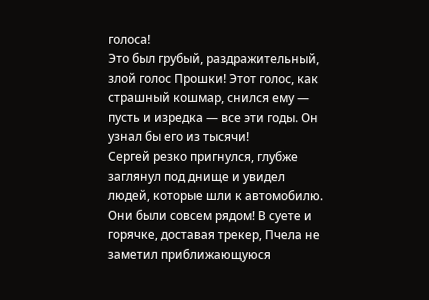голоса!
Это был грубый, раздражительный, злой голос Прошки! Этот голос, как страшный кошмар, снился ему — пусть и изредка — все эти годы. Он узнал бы его из тысячи!
Сергей резко пригнулся, глубже заглянул под днище и увидел людей, которые шли к автомобилю. Они были совсем рядом! В суете и горячке, доставая трекер, Пчела не заметил приближающуюся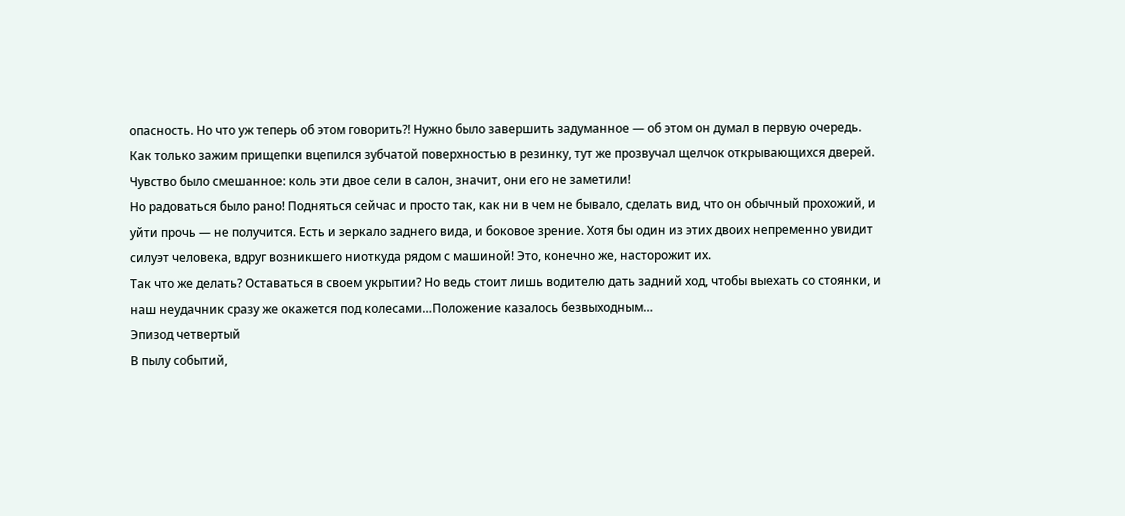опасность. Но что уж теперь об этом говорить?! Нужно было завершить задуманное — об этом он думал в первую очередь.
Как только зажим прищепки вцепился зубчатой поверхностью в резинку, тут же прозвучал щелчок открывающихся дверей. Чувство было смешанное: коль эти двое сели в салон, значит, они его не заметили!
Но радоваться было рано! Подняться сейчас и просто так, как ни в чем не бывало, сделать вид, что он обычный прохожий, и уйти прочь — не получится. Есть и зеркало заднего вида, и боковое зрение. Хотя бы один из этих двоих непременно увидит силуэт человека, вдруг возникшего ниоткуда рядом с машиной! Это, конечно же, насторожит их.
Так что же делать? Оставаться в своем укрытии? Но ведь стоит лишь водителю дать задний ход, чтобы выехать со стоянки, и наш неудачник сразу же окажется под колесами…Положение казалось безвыходным…
Эпизод четвертый
В пылу событий,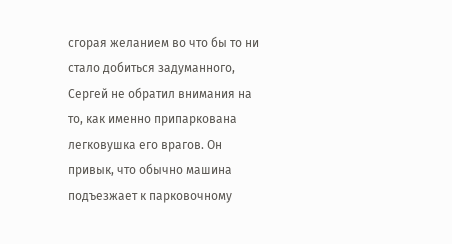сгорая желанием во что бы то ни стало добиться задуманного, Сергей не обратил внимания на то, как именно припаркована легковушка его врагов. Он привык, что обычно машина подъезжает к парковочному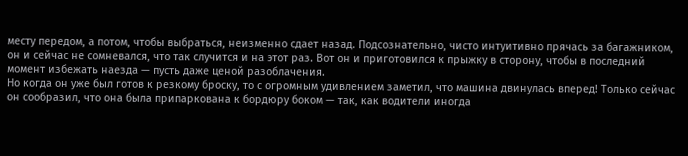месту передом, а потом, чтобы выбраться, неизменно сдает назад. Подсознательно, чисто интуитивно прячась за багажником, он и сейчас не сомневался, что так случится и на этот раз. Вот он и приготовился к прыжку в сторону, чтобы в последний момент избежать наезда — пусть даже ценой разоблачения.
Но когда он уже был готов к резкому броску, то с огромным удивлением заметил, что машина двинулась вперед! Только сейчас он сообразил, что она была припаркована к бордюру боком — так, как водители иногда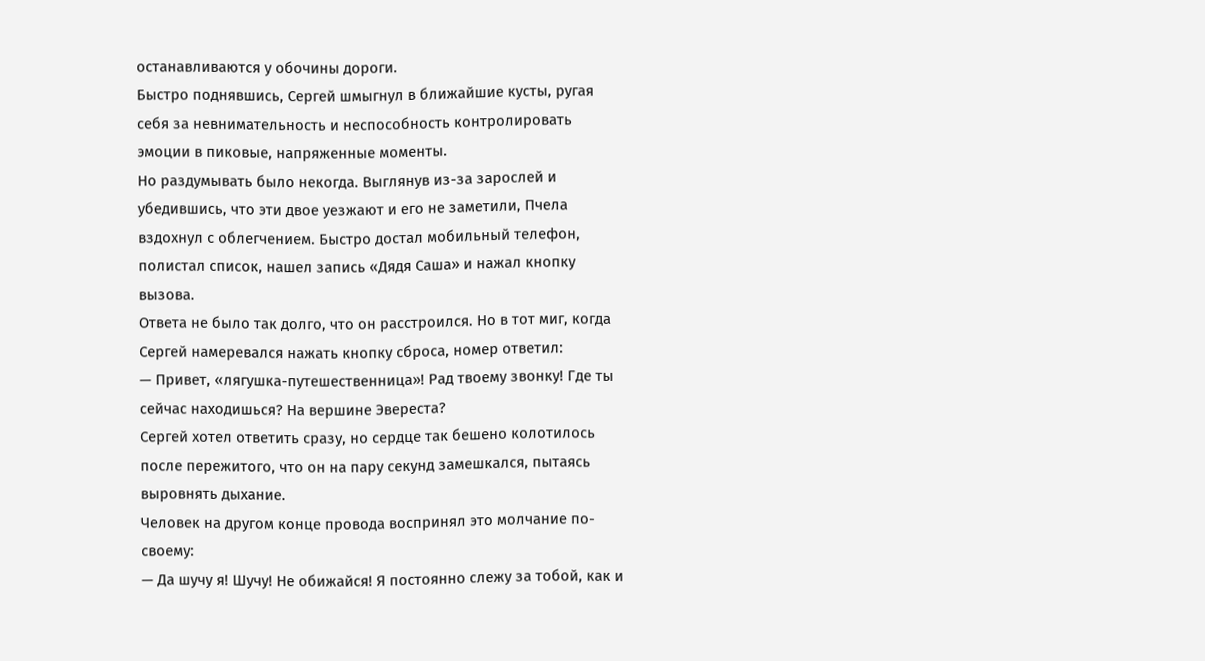останавливаются у обочины дороги.
Быстро поднявшись, Сергей шмыгнул в ближайшие кусты, ругая себя за невнимательность и неспособность контролировать эмоции в пиковые, напряженные моменты.
Но раздумывать было некогда. Выглянув из-за зарослей и убедившись, что эти двое уезжают и его не заметили, Пчела вздохнул с облегчением. Быстро достал мобильный телефон, полистал список, нашел запись «Дядя Саша» и нажал кнопку вызова.
Ответа не было так долго, что он расстроился. Но в тот миг, когда Сергей намеревался нажать кнопку сброса, номер ответил:
— Привет, «лягушка-путешественница»! Рад твоему звонку! Где ты сейчас находишься? На вершине Эвереста?
Сергей хотел ответить сразу, но сердце так бешено колотилось после пережитого, что он на пару секунд замешкался, пытаясь выровнять дыхание.
Человек на другом конце провода воспринял это молчание по-своему:
— Да шучу я! Шучу! Не обижайся! Я постоянно слежу за тобой, как и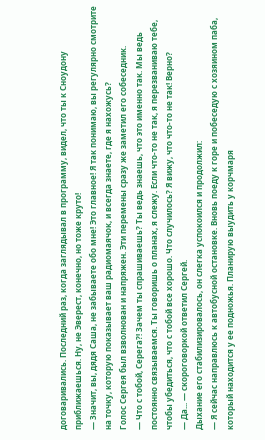договаривались. Последний раз, когда заглядывал в программу, видел, что ты к Сноудону приближаешься. Ну, не Эверест, конечно, но тоже круто!
— Значит, вы, дядя Саша, не забываете обо мне! Это главное! Я так понимаю, вы регулярно смотрите на точку, которую показывает ваш радиомаячок, и всегда знаете, где я нахожусь?
Голос Сергея был взволнован и напряжен. Эти перемены сразу же заметил его собеседник.
— Что с тобой, Серега?! Зачем ты спрашиваешь? Ты ведь знаешь, что это именно так. Мы ведь постоянно связываемся. Ты говоришь о планах, я слежу. Если что-то не так, я перезваниваю тебе, чтобы убедиться, что с тобой все хорошо. Что случилось? Я вижу, что что-то не так! Верно?
— Да... — скороговоркой ответил Сергей.
Дыхание его стабилизировалось, он слегка успокоился и продолжил:
— Я сейчас направлюсь к автобусной остановке. Вновь поеду к горе и побеседую с хозяином паба, который находится у ее подножья. Планирую выудить у корчмаря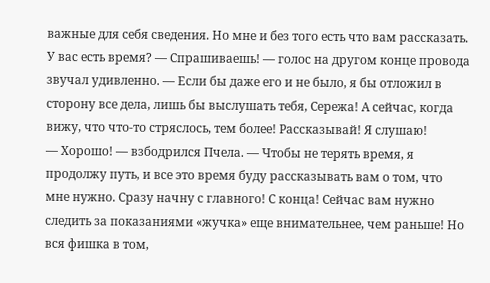важные для себя сведения. Но мне и без того есть что вам рассказать. У вас есть время? — Спрашиваешь! — голос на другом конце провода звучал удивленно. — Если бы даже его и не было, я бы отложил в сторону все дела, лишь бы выслушать тебя, Сережа! А сейчас, когда вижу, что что-то стряслось, тем более! Рассказывай! Я слушаю!
— Хорошо! — взбодрился Пчела. — Чтобы не терять время, я продолжу путь, и все это время буду рассказывать вам о том, что мне нужно. Сразу начну с главного! С конца! Сейчас вам нужно следить за показаниями «жучка» еще внимательнее, чем раньше! Но вся фишка в том,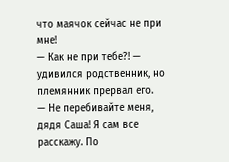что маячок сейчас не при мне!
— Как не при тебе?! — удивился родственник, но племянник прервал его.
— Не перебивайте меня, дядя Саша! Я сам все расскажу. По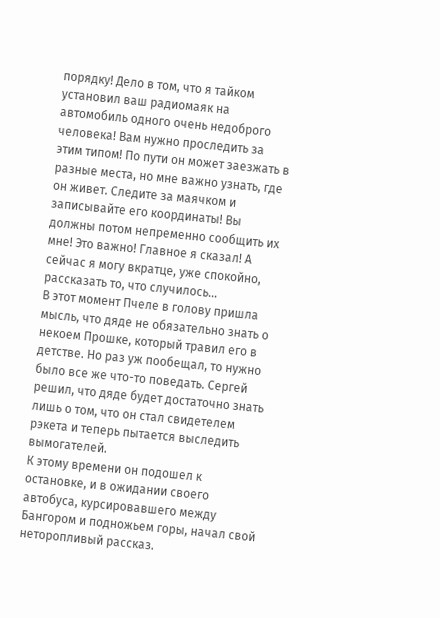порядку! Дело в том, что я тайком установил ваш радиомаяк на автомобиль одного очень недоброго человека! Вам нужно проследить за этим типом! По пути он может заезжать в разные места, но мне важно узнать, где он живет. Следите за маячком и записывайте его координаты! Вы должны потом непременно сообщить их мне! Это важно! Главное я сказал! А сейчас я могу вкратце, уже спокойно, рассказать то, что случилось…
В этот момент Пчеле в голову пришла мысль, что дяде не обязательно знать о некоем Прошке, который травил его в детстве. Но раз уж пообещал, то нужно было все же что-то поведать. Сергей решил, что дяде будет достаточно знать лишь о том, что он стал свидетелем рэкета и теперь пытается выследить вымогателей.
К этому времени он подошел к остановке, и в ожидании своего автобуса, курсировавшего между Бангором и подножьем горы, начал свой неторопливый рассказ.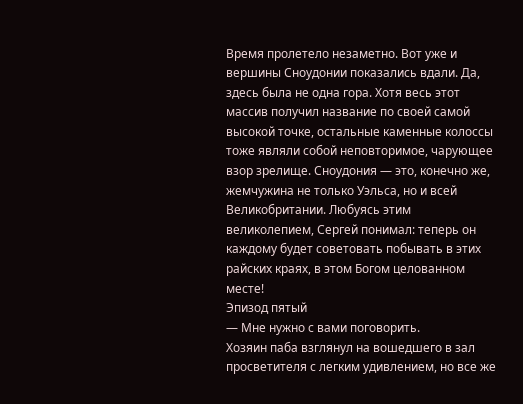Время пролетело незаметно. Вот уже и вершины Сноудонии показались вдали. Да, здесь была не одна гора. Хотя весь этот массив получил название по своей самой высокой точке, остальные каменные колоссы тоже являли собой неповторимое, чарующее взор зрелище. Сноудония — это, конечно же, жемчужина не только Уэльса, но и всей Великобритании. Любуясь этим великолепием, Сергей понимал: теперь он каждому будет советовать побывать в этих райских краях, в этом Богом целованном месте!
Эпизод пятый
— Мне нужно с вами поговорить.
Хозяин паба взглянул на вошедшего в зал просветителя с легким удивлением, но все же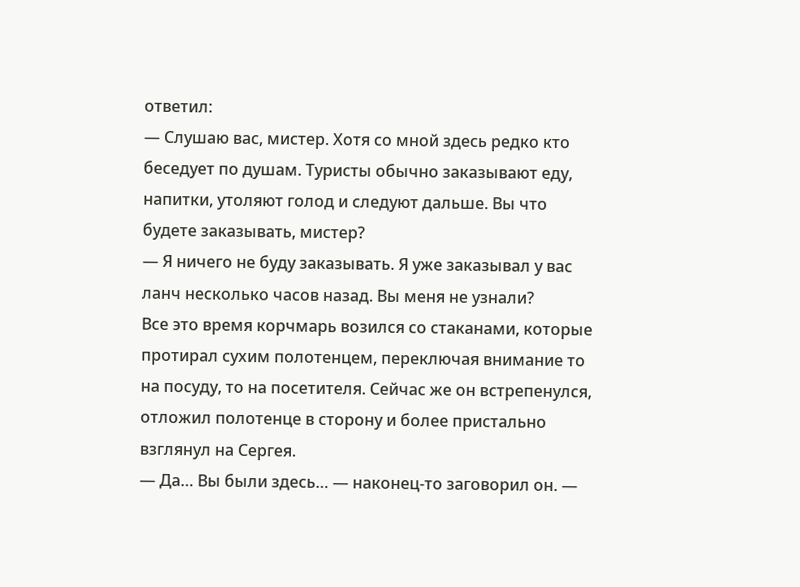ответил:
— Слушаю вас, мистер. Хотя со мной здесь редко кто беседует по душам. Туристы обычно заказывают еду, напитки, утоляют голод и следуют дальше. Вы что будете заказывать, мистер?
— Я ничего не буду заказывать. Я уже заказывал у вас ланч несколько часов назад. Вы меня не узнали?
Все это время корчмарь возился со стаканами, которые протирал сухим полотенцем, переключая внимание то на посуду, то на посетителя. Сейчас же он встрепенулся, отложил полотенце в сторону и более пристально взглянул на Сергея.
— Да… Вы были здесь… — наконец-то заговорил он. —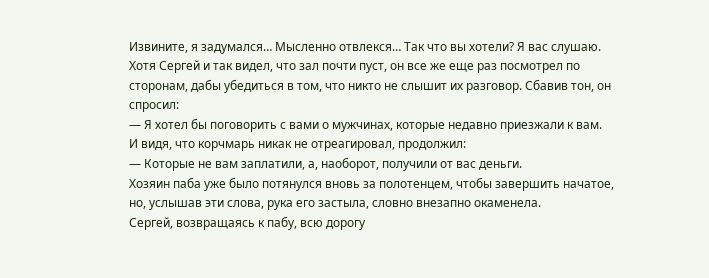Извините, я задумался… Мысленно отвлекся… Так что вы хотели? Я вас слушаю.
Хотя Сергей и так видел, что зал почти пуст, он все же еще раз посмотрел по сторонам, дабы убедиться в том, что никто не слышит их разговор. Сбавив тон, он спросил:
— Я хотел бы поговорить с вами о мужчинах, которые недавно приезжали к вам.
И видя, что корчмарь никак не отреагировал, продолжил:
— Которые не вам заплатили, а, наоборот, получили от вас деньги.
Хозяин паба уже было потянулся вновь за полотенцем, чтобы завершить начатое, но, услышав эти слова, рука его застыла, словно внезапно окаменела.
Сергей, возвращаясь к пабу, всю дорогу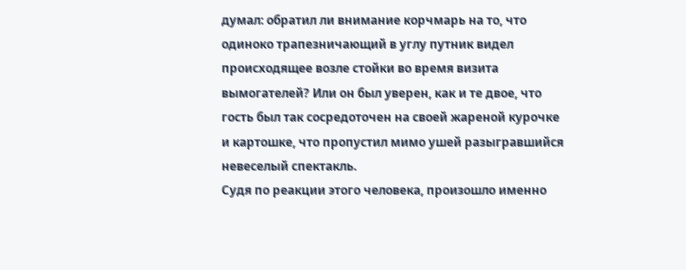думал: обратил ли внимание корчмарь на то, что одиноко трапезничающий в углу путник видел происходящее возле стойки во время визита вымогателей? Или он был уверен, как и те двое, что гость был так сосредоточен на своей жареной курочке и картошке, что пропустил мимо ушей разыгравшийся невеселый спектакль.
Судя по реакции этого человека, произошло именно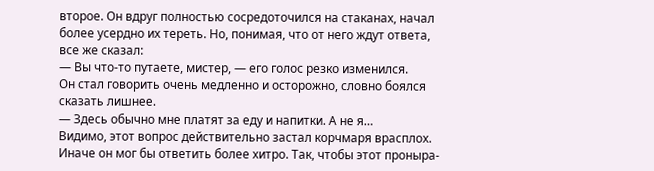второе. Он вдруг полностью сосредоточился на стаканах, начал более усердно их тереть. Но, понимая, что от него ждут ответа, все же сказал:
— Вы что-то путаете, мистер, — его голос резко изменился.
Он стал говорить очень медленно и осторожно, словно боялся сказать лишнее.
— Здесь обычно мне платят за еду и напитки. А не я…
Видимо, этот вопрос действительно застал корчмаря врасплох. Иначе он мог бы ответить более хитро. Так, чтобы этот проныра-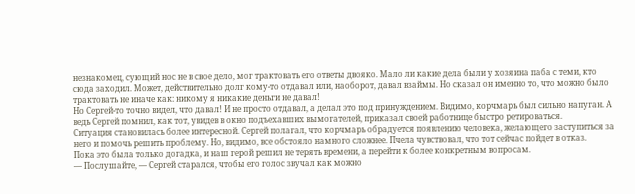незнакомец, сующий нос не в свое дело, мог трактовать его ответы двояко. Мало ли какие дела были у хозяина паба с теми, кто сюда заходил. Может, действительно долг кому-то отдавал или, наоборот, давал взаймы. Но сказал он именно то, что можно было трактовать не иначе как: никому я никакие деньги не давал!
Но Сергей-то точно видел, что давал! И не просто отдавал, а делал это под принуждением. Видимо, корчмарь был сильно напуган. А ведь Сергей помнил, как тот, увидев в окно подъехавших вымогателей, приказал своей работнице быстро ретироваться.
Ситуация становилась более интересной. Сергей полагал, что корчмарь обрадуется появлению человека, желающего заступиться за него и помочь решить проблему. Но, видимо, все обстояло намного сложнее. Пчела чувствовал, что тот сейчас пойдет в отказ.
Пока это была только догадка, и наш герой решил не терять времени, а перейти к более конкретным вопросам.
— Послушайте, — Сергей старался, чтобы его голос звучал как можно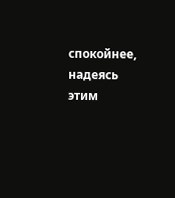спокойнее, надеясь этим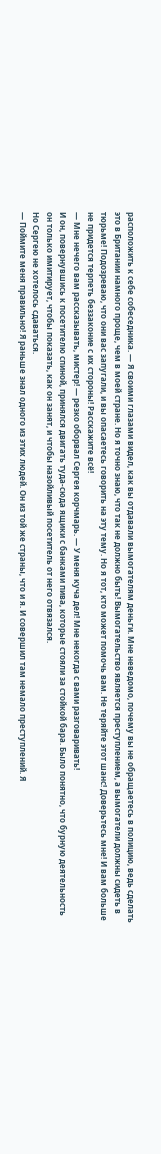расположить к себе собеседника. — Я своими глазами видел, как вы отдавали вымогателям деньги. Мне неведомо, почему вы не обращаетесь в полицию, ведь сделать это в Британии намного проще, чем в моей стране. Но я точно знаю, что так не должно быть! Вымогательство является преступлением, а вымогатели должны сидеть в тюрьме! Подозреваю, что они вас запугали, и вы опасаетесь говорить на эту тему. Но я тот, кто может помочь вам. Не теряйте этот шанс! Доверьтесь мне! И вам больше не придется терпеть беззаконие с их стороны! Расскажите всё!
— Мне нечего вам рассказывать, мистер! — резко оборвал Сергея корчмарь. — У меня куча дел! Мне некогда с вами разговаривать!
И он, повернувшись к посетителю спиной, принялся двигать туда-сюда ящики с банками пива, которые стояли за стойкой бара. Было понятно, что бурную деятельность он только имитирует, чтобы показать, как он занят, и чтобы назойливый посетитель от него отвязался.
Но Сергею не хотелось сдаваться.
— Поймите меня правильно! Я раньше знал одного из этих людей. Он из той же страны, что и я. И совершил там немало преступлений. Я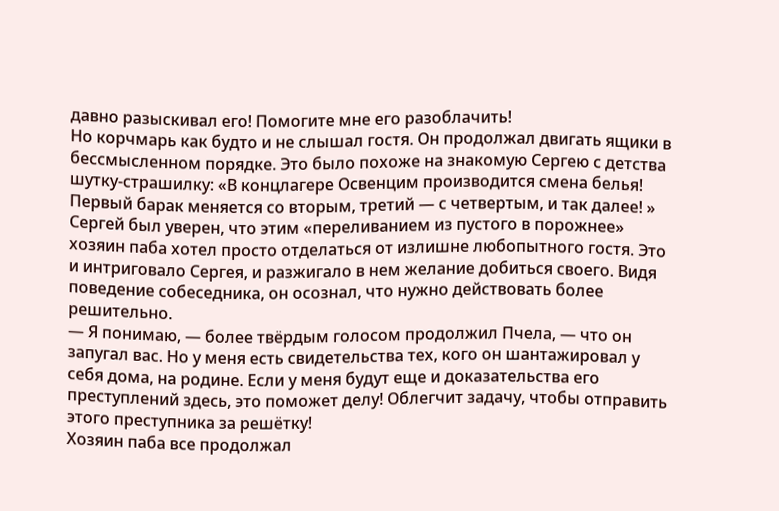давно разыскивал его! Помогите мне его разоблачить!
Но корчмарь как будто и не слышал гостя. Он продолжал двигать ящики в бессмысленном порядке. Это было похоже на знакомую Сергею с детства шутку-страшилку: «В концлагере Освенцим производится смена белья! Первый барак меняется со вторым, третий — с четвертым, и так далее! » Сергей был уверен, что этим «переливанием из пустого в порожнее» хозяин паба хотел просто отделаться от излишне любопытного гостя. Это и интриговало Сергея, и разжигало в нем желание добиться своего. Видя поведение собеседника, он осознал, что нужно действовать более решительно.
— Я понимаю, — более твёрдым голосом продолжил Пчела, — что он запугал вас. Но у меня есть свидетельства тех, кого он шантажировал у себя дома, на родине. Если у меня будут еще и доказательства его преступлений здесь, это поможет делу! Облегчит задачу, чтобы отправить этого преступника за решётку!
Хозяин паба все продолжал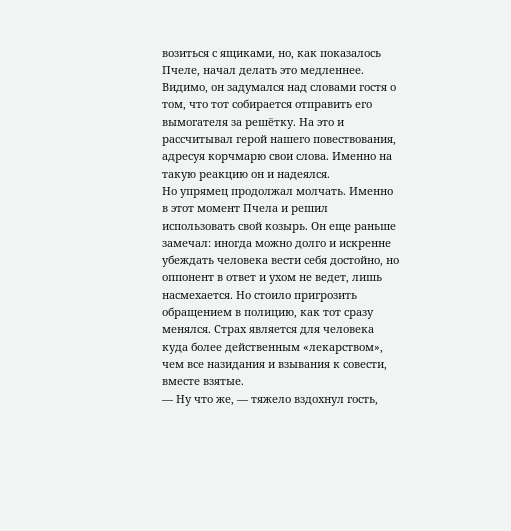возиться с ящиками, но, как показалось Пчеле, начал делать это медленнее. Видимо, он задумался над словами гостя о том, что тот собирается отправить его вымогателя за решётку. На это и рассчитывал герой нашего повествования, адресуя корчмарю свои слова. Именно на такую реакцию он и надеялся.
Но упрямец продолжал молчать. Именно в этот момент Пчела и решил использовать свой козырь. Он еще раньше замечал: иногда можно долго и искренне убеждать человека вести себя достойно, но оппонент в ответ и ухом не ведет, лишь насмехается. Но стоило пригрозить обращением в полицию, как тот сразу менялся. Страх является для человека куда более действенным «лекарством», чем все назидания и взывания к совести, вместе взятые.
— Ну что же, — тяжело вздохнул гость,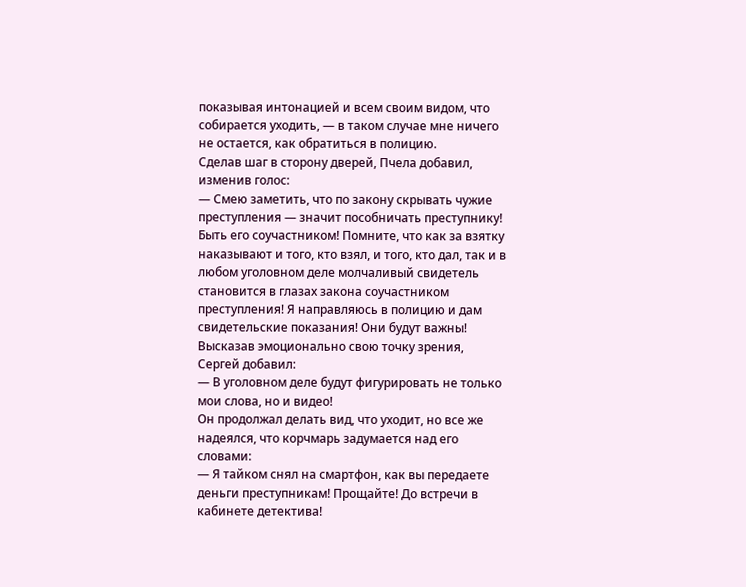показывая интонацией и всем своим видом, что собирается уходить, — в таком случае мне ничего не остается, как обратиться в полицию.
Сделав шаг в сторону дверей, Пчела добавил, изменив голос:
— Смею заметить, что по закону скрывать чужие преступления — значит пособничать преступнику! Быть его соучастником! Помните, что как за взятку наказывают и того, кто взял, и того, кто дал, так и в любом уголовном деле молчаливый свидетель становится в глазах закона соучастником преступления! Я направляюсь в полицию и дам свидетельские показания! Они будут важны!
Высказав эмоционально свою точку зрения, Сергей добавил:
— В уголовном деле будут фигурировать не только мои слова, но и видео!
Он продолжал делать вид, что уходит, но все же надеялся, что корчмарь задумается над его словами:
— Я тайком снял на смартфон, как вы передаете деньги преступникам! Прощайте! До встречи в кабинете детектива!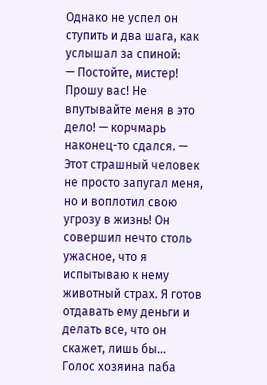Однако не успел он ступить и два шага, как услышал за спиной:
— Постойте, мистер! Прошу вас! Не впутывайте меня в это дело! — корчмарь наконец-то сдался. — Этот страшный человек не просто запугал меня, но и воплотил свою угрозу в жизнь! Он совершил нечто столь ужасное, что я испытываю к нему животный страх. Я готов отдавать ему деньги и делать все, что он скажет, лишь бы…
Голос хозяина паба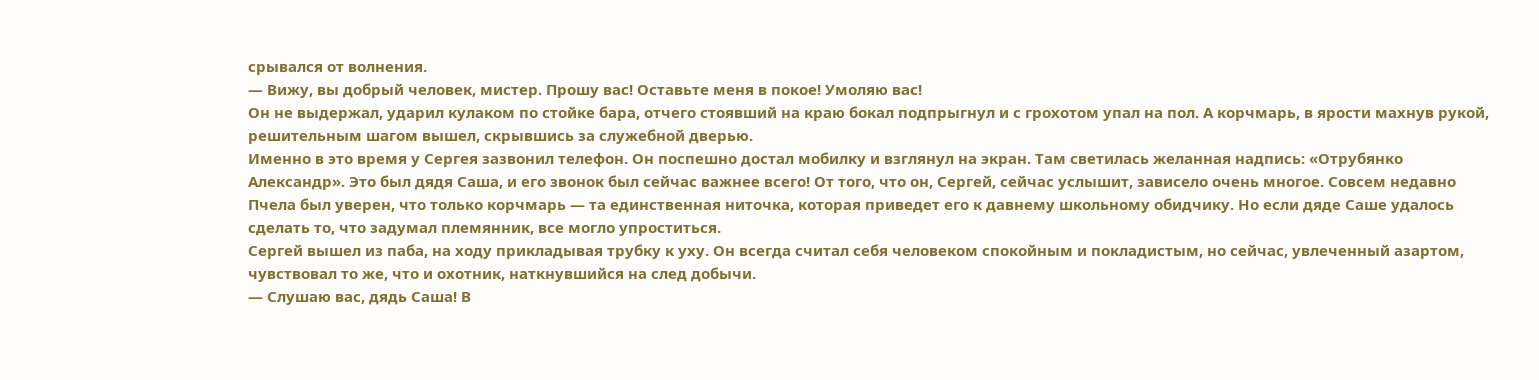срывался от волнения.
— Вижу, вы добрый человек, мистер. Прошу вас! Оставьте меня в покое! Умоляю вас!
Он не выдержал, ударил кулаком по стойке бара, отчего стоявший на краю бокал подпрыгнул и с грохотом упал на пол. А корчмарь, в ярости махнув рукой, решительным шагом вышел, скрывшись за служебной дверью.
Именно в это время у Сергея зазвонил телефон. Он поспешно достал мобилку и взглянул на экран. Там светилась желанная надпись: «Отрубянко Александр». Это был дядя Саша, и его звонок был сейчас важнее всего! От того, что он, Сергей, сейчас услышит, зависело очень многое. Совсем недавно Пчела был уверен, что только корчмарь — та единственная ниточка, которая приведет его к давнему школьному обидчику. Но если дяде Саше удалось сделать то, что задумал племянник, все могло упроститься.
Сергей вышел из паба, на ходу прикладывая трубку к уху. Он всегда считал себя человеком спокойным и покладистым, но сейчас, увлеченный азартом, чувствовал то же, что и охотник, наткнувшийся на след добычи.
— Слушаю вас, дядь Саша! В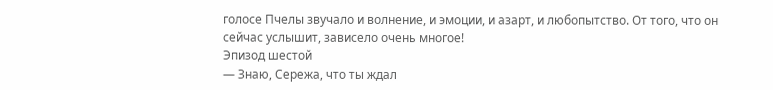голосе Пчелы звучало и волнение, и эмоции, и азарт, и любопытство. От того, что он сейчас услышит, зависело очень многое!
Эпизод шестой
— Знаю, Сережа, что ты ждал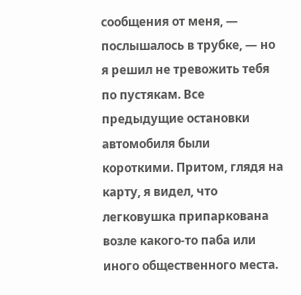сообщения от меня, — послышалось в трубке, — но я решил не тревожить тебя по пустякам. Все предыдущие остановки автомобиля были короткими. Притом, глядя на карту, я видел, что легковушка припаркована возле какого-то паба или иного общественного места.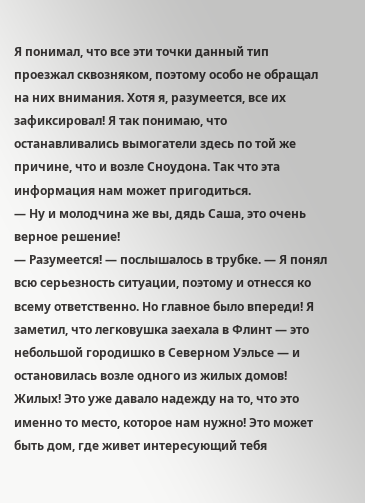Я понимал, что все эти точки данный тип проезжал сквозняком, поэтому особо не обращал на них внимания. Хотя я, разумеется, все их зафиксировал! Я так понимаю, что останавливались вымогатели здесь по той же причине, что и возле Сноудона. Так что эта информация нам может пригодиться.
— Ну и молодчина же вы, дядь Саша, это очень верное решение!
— Разумеется! — послышалось в трубке. — Я понял всю серьезность ситуации, поэтому и отнесся ко всему ответственно. Но главное было впереди! Я заметил, что легковушка заехала в Флинт — это небольшой городишко в Северном Уэльсе — и остановилась возле одного из жилых домов! Жилых! Это уже давало надежду на то, что это именно то место, которое нам нужно! Это может быть дом, где живет интересующий тебя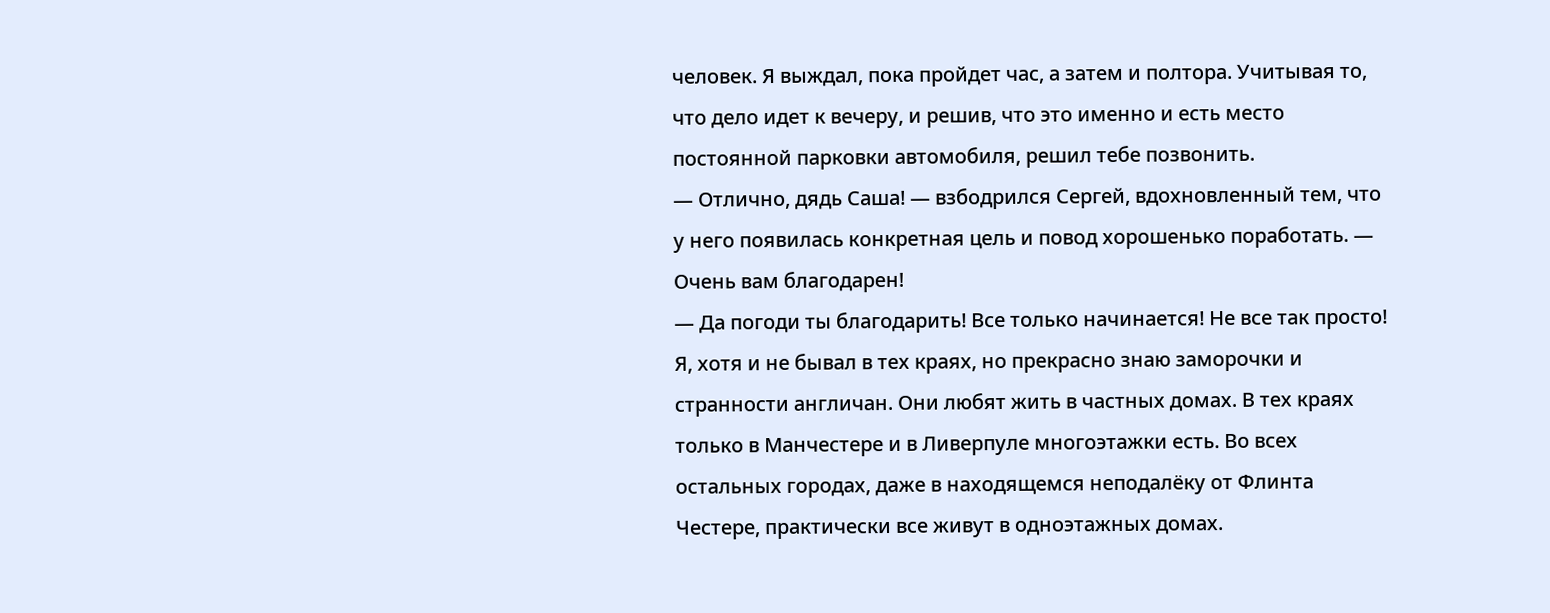человек. Я выждал, пока пройдет час, а затем и полтора. Учитывая то, что дело идет к вечеру, и решив, что это именно и есть место постоянной парковки автомобиля, решил тебе позвонить.
— Отлично, дядь Саша! — взбодрился Сергей, вдохновленный тем, что у него появилась конкретная цель и повод хорошенько поработать. — Очень вам благодарен!
— Да погоди ты благодарить! Все только начинается! Не все так просто! Я, хотя и не бывал в тех краях, но прекрасно знаю заморочки и странности англичан. Они любят жить в частных домах. В тех краях только в Манчестере и в Ливерпуле многоэтажки есть. Во всех остальных городах, даже в находящемся неподалёку от Флинта Честере, практически все живут в одноэтажных домах.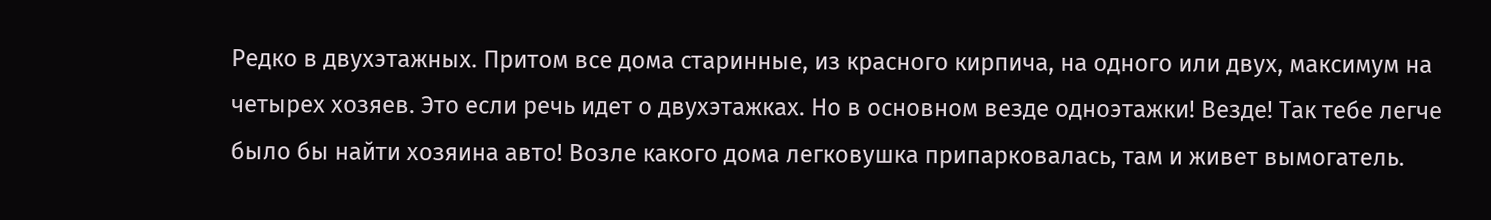Редко в двухэтажных. Притом все дома старинные, из красного кирпича, на одного или двух, максимум на четырех хозяев. Это если речь идет о двухэтажках. Но в основном везде одноэтажки! Везде! Так тебе легче было бы найти хозяина авто! Возле какого дома легковушка припарковалась, там и живет вымогатель.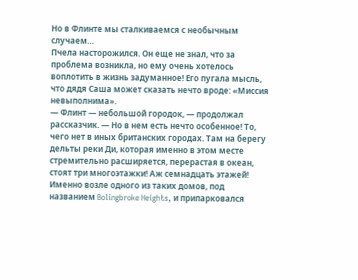Но в Флинте мы сталкиваемся с необычным случаем…
Пчела насторожился. Он еще не знал, что за проблема возникла, но ему очень хотелось воплотить в жизнь задуманное! Его пугала мысль, что дядя Саша может сказать нечто вроде: «Миссия невыполнима».
— Флинт — небольшой городок, — продолжал рассказчик. — Но в нем есть нечто особенное! То, чего нет в иных британских городах. Там на берегу дельты реки Ди, которая именно в этом месте стремительно расширяется, перерастая в океан, стоят три многоэтажки! Аж семнадцать этажей! Именно возле одного из таких домов, под названием Bolingbroke Heights, и припарковался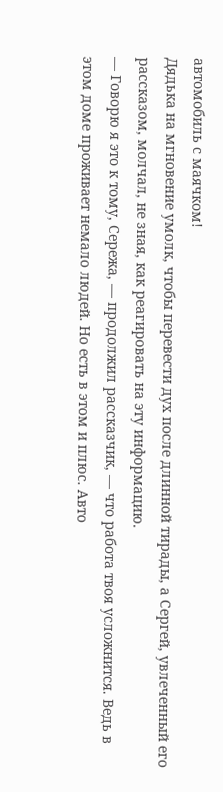автомобиль с маячком!
Дядька на мгновение умолк, чтобы перевести дух после длинной тирады, а Сергей, увлеченный его рассказом, молчал, не зная, как реагировать на эту информацию.
— Говорю я это к тому, Сережа, — продолжил рассказчик, — что работа твоя усложнится. Ведь в этом доме проживает немало людей. Но есть в этом и плюс. Авто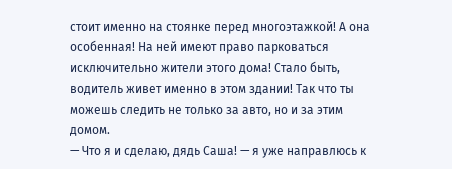стоит именно на стоянке перед многоэтажкой! А она особенная! На ней имеют право парковаться исключительно жители этого дома! Стало быть, водитель живет именно в этом здании! Так что ты можешь следить не только за авто, но и за этим домом.
— Что я и сделаю, дядь Саша! — я уже направлюсь к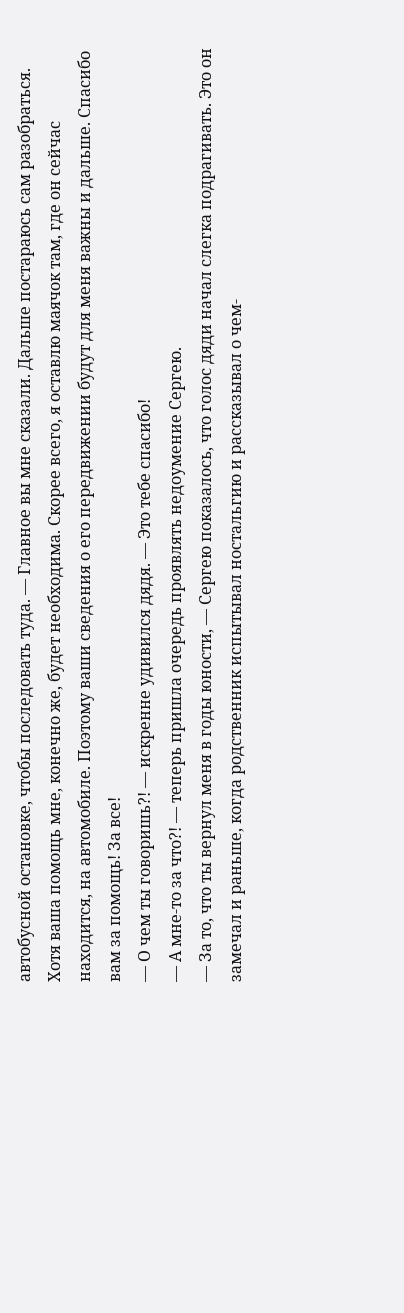автобусной остановке, чтобы последовать туда. — Главное вы мне сказали. Дальше постараюсь сам разобраться. Хотя ваша помощь мне, конечно же, будет необходима. Скорее всего, я оставлю маячок там, где он сейчас находится, на автомобиле. Поэтому ваши сведения о его передвижении будут для меня важны и дальше. Спасибо вам за помощь! За все!
— О чем ты говоришь?! — искренне удивился дядя. — Это тебе спасибо!
— А мне-то за что?! — теперь пришла очередь проявлять недоумение Сергею.
— За то, что ты вернул меня в годы юности, — Сергею показалось, что голос дяди начал слегка подрагивать. Это он замечал и раньше, когда родственник испытывал ностальгию и рассказывал о чем-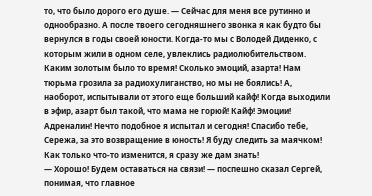то, что было дорого его душе. — Сейчас для меня все рутинно и однообразно. А после твоего сегодняшнего звонка я как будто бы вернулся в годы своей юности. Когда-то мы с Володей Диденко, с которым жили в одном селе, увлеклись радиолюбительством. Каким золотым было то время! Сколько эмоций, азарта! Нам тюрьма грозила за радиохулиганство, но мы не боялись! А, наоборот, испытывали от этого еще больший кайф! Когда выходили в эфир, азарт был такой, что мама не горюй! Кайф! Эмоции! Адреналин! Нечто подобное я испытал и сегодня! Спасибо тебе, Сережа, за это возвращение в юность! Я буду следить за маячком! Как только что-то изменится, я сразу же дам знать!
— Хорошо! Будем оставаться на связи! — поспешно сказал Сергей, понимая, что главное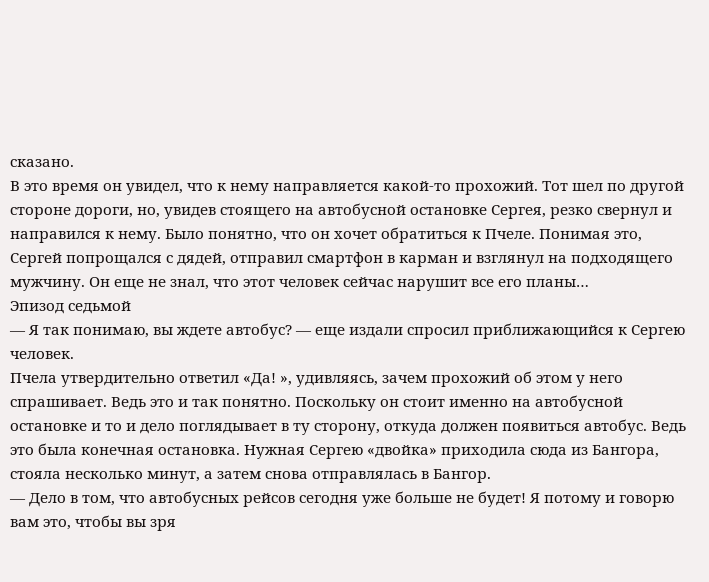сказано.
В это время он увидел, что к нему направляется какой-то прохожий. Тот шел по другой стороне дороги, но, увидев стоящего на автобусной остановке Сергея, резко свернул и направился к нему. Было понятно, что он хочет обратиться к Пчеле. Понимая это, Сергей попрощался с дядей, отправил смартфон в карман и взглянул на подходящего мужчину. Он еще не знал, что этот человек сейчас нарушит все его планы…
Эпизод седьмой
— Я так понимаю, вы ждете автобус? — еще издали спросил приближающийся к Сергею человек.
Пчела утвердительно ответил «Да! », удивляясь, зачем прохожий об этом у него спрашивает. Ведь это и так понятно. Поскольку он стоит именно на автобусной остановке и то и дело поглядывает в ту сторону, откуда должен появиться автобус. Ведь это была конечная остановка. Нужная Сергею «двойка» приходила сюда из Бангора, стояла несколько минут, а затем снова отправлялась в Бангор.
— Дело в том, что автобусных рейсов сегодня уже больше не будет! Я потому и говорю вам это, чтобы вы зря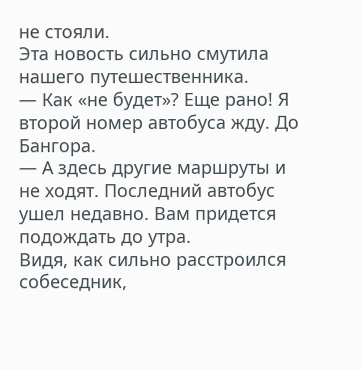не стояли.
Эта новость сильно смутила нашего путешественника.
— Как «не будет»? Еще рано! Я второй номер автобуса жду. До Бангора.
— А здесь другие маршруты и не ходят. Последний автобус ушел недавно. Вам придется подождать до утра.
Видя, как сильно расстроился собеседник,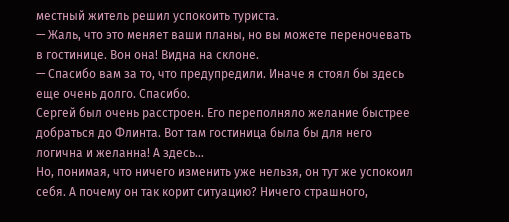местный житель решил успокоить туриста.
— Жаль, что это меняет ваши планы, но вы можете переночевать в гостинице. Вон она! Видна на склоне.
— Спасибо вам за то, что предупредили. Иначе я стоял бы здесь еще очень долго. Спасибо.
Сергей был очень расстроен. Его переполняло желание быстрее добраться до Флинта. Вот там гостиница была бы для него логична и желанна! А здесь…
Но, понимая, что ничего изменить уже нельзя, он тут же успокоил себя. А почему он так корит ситуацию? Ничего страшного,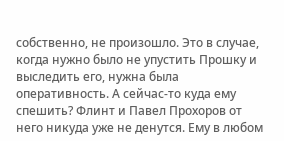собственно, не произошло. Это в случае, когда нужно было не упустить Прошку и выследить его, нужна была оперативность. А сейчас-то куда ему спешить? Флинт и Павел Прохоров от него никуда уже не денутся. Ему в любом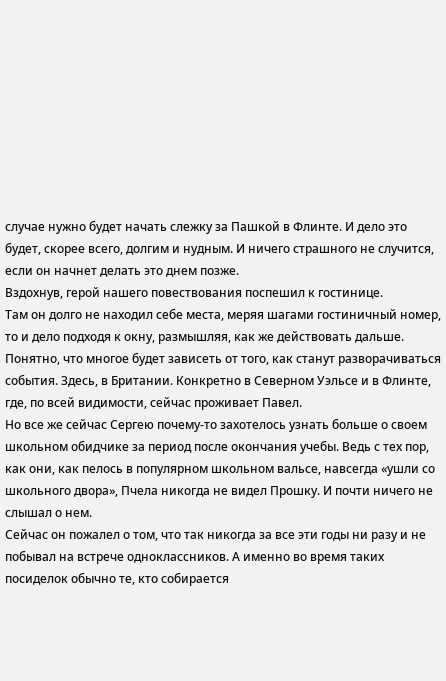случае нужно будет начать слежку за Пашкой в Флинте. И дело это будет, скорее всего, долгим и нудным. И ничего страшного не случится, если он начнет делать это днем позже.
Вздохнув, герой нашего повествования поспешил к гостинице.
Там он долго не находил себе места, меряя шагами гостиничный номер, то и дело подходя к окну, размышляя, как же действовать дальше. Понятно, что многое будет зависеть от того, как станут разворачиваться события. Здесь, в Британии. Конкретно в Северном Уэльсе и в Флинте, где, по всей видимости, сейчас проживает Павел.
Но все же сейчас Сергею почему-то захотелось узнать больше о своем школьном обидчике за период после окончания учебы. Ведь с тех пор, как они, как пелось в популярном школьном вальсе, навсегда «ушли со школьного двора», Пчела никогда не видел Прошку. И почти ничего не слышал о нем.
Сейчас он пожалел о том, что так никогда за все эти годы ни разу и не побывал на встрече одноклассников. А именно во время таких посиделок обычно те, кто собирается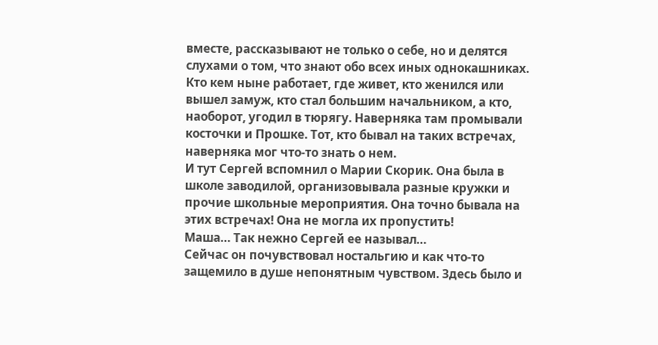вместе, рассказывают не только о себе, но и делятся слухами о том, что знают обо всех иных однокашниках. Кто кем ныне работает, где живет, кто женился или вышел замуж, кто стал большим начальником, а кто, наоборот, угодил в тюрягу. Наверняка там промывали косточки и Прошке. Тот, кто бывал на таких встречах, наверняка мог что-то знать о нем.
И тут Сергей вспомнил о Марии Скорик. Она была в школе заводилой, организовывала разные кружки и прочие школьные мероприятия. Она точно бывала на этих встречах! Она не могла их пропустить!
Маша… Так нежно Сергей ее называл…
Сейчас он почувствовал ностальгию и как что-то защемило в душе непонятным чувством. Здесь было и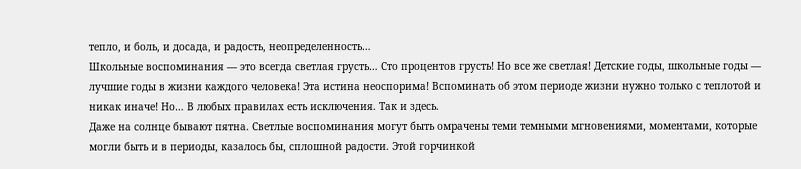тепло, и боль, и досада, и радость, неопределенность…
Школьные воспоминания — это всегда светлая грусть… Сто процентов грусть! Но все же светлая! Детские годы, школьные годы — лучшие годы в жизни каждого человека! Эта истина неоспорима! Вспоминать об этом периоде жизни нужно только с теплотой и никак иначе! Но… В любых правилах есть исключения. Так и здесь.
Даже на солнце бывают пятна. Светлые воспоминания могут быть омрачены теми темными мгновениями, моментами, которые могли быть и в периоды, казалось бы, сплошной радости. Этой горчинкой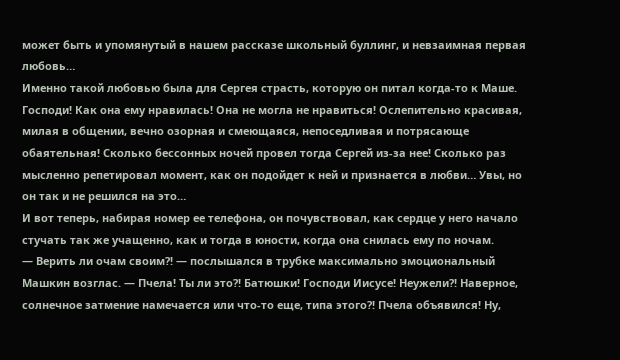может быть и упомянутый в нашем рассказе школьный буллинг, и невзаимная первая любовь…
Именно такой любовью была для Сергея страсть, которую он питал когда-то к Маше.
Господи! Как она ему нравилась! Она не могла не нравиться! Ослепительно красивая, милая в общении, вечно озорная и смеющаяся, непоседливая и потрясающе обаятельная! Сколько бессонных ночей провел тогда Сергей из-за нее! Сколько раз мысленно репетировал момент, как он подойдет к ней и признается в любви… Увы, но он так и не решился на это…
И вот теперь, набирая номер ее телефона, он почувствовал, как сердце у него начало стучать так же учащенно, как и тогда в юности, когда она снилась ему по ночам.
— Верить ли очам своим?! — послышался в трубке максимально эмоциональный Машкин возглас. — Пчела! Ты ли это?! Батюшки! Господи Иисусе! Неужели?! Наверное, солнечное затмение намечается или что-то еще, типа этого?! Пчела объявился! Ну,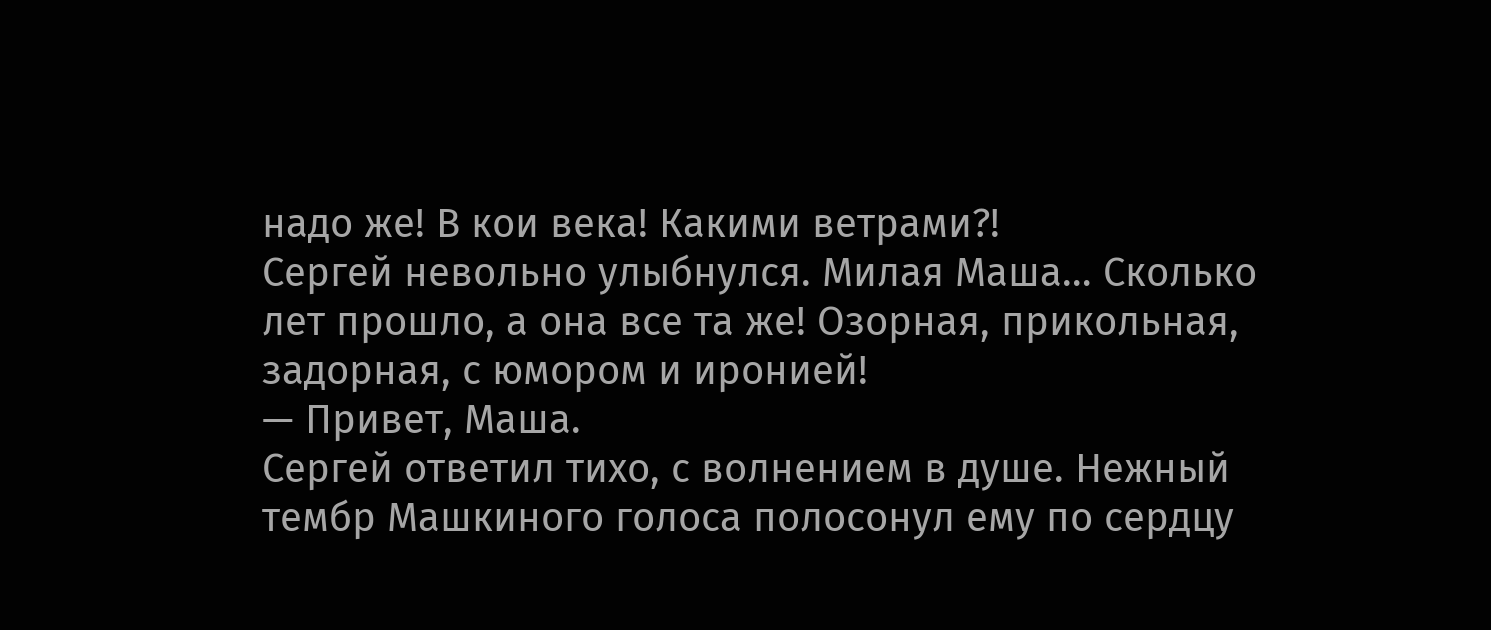надо же! В кои века! Какими ветрами?!
Сергей невольно улыбнулся. Милая Маша… Сколько лет прошло, а она все та же! Озорная, прикольная, задорная, с юмором и иронией!
— Привет, Маша.
Сергей ответил тихо, с волнением в душе. Нежный тембр Машкиного голоса полосонул ему по сердцу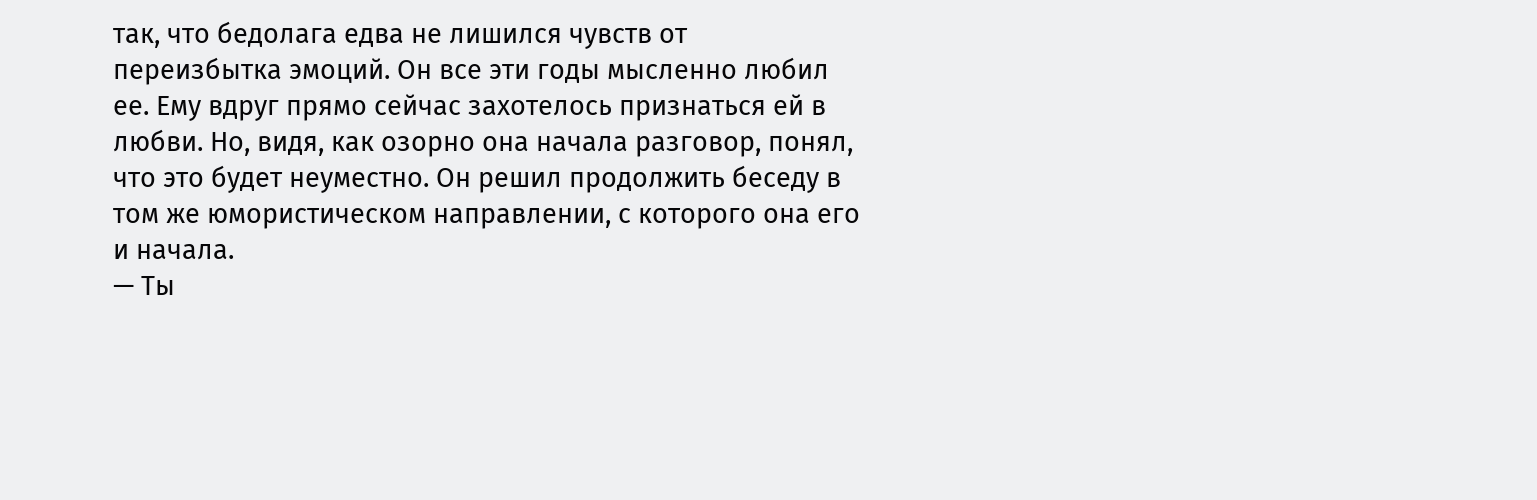так, что бедолага едва не лишился чувств от переизбытка эмоций. Он все эти годы мысленно любил ее. Ему вдруг прямо сейчас захотелось признаться ей в любви. Но, видя, как озорно она начала разговор, понял, что это будет неуместно. Он решил продолжить беседу в том же юмористическом направлении, с которого она его и начала.
— Ты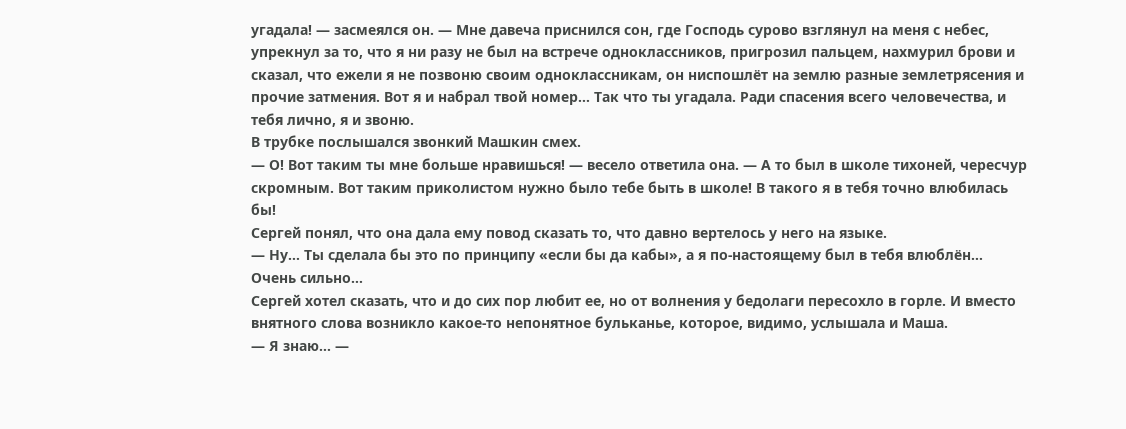угадала! — засмеялся он. — Мне давеча приснился сон, где Господь сурово взглянул на меня с небес, упрекнул за то, что я ни разу не был на встрече одноклассников, пригрозил пальцем, нахмурил брови и сказал, что ежели я не позвоню своим одноклассникам, он ниспошлёт на землю разные землетрясения и прочие затмения. Вот я и набрал твой номер… Так что ты угадала. Ради спасения всего человечества, и тебя лично, я и звоню.
В трубке послышался звонкий Машкин смех.
— О! Вот таким ты мне больше нравишься! — весело ответила она. — А то был в школе тихоней, чересчур скромным. Вот таким приколистом нужно было тебе быть в школе! В такого я в тебя точно влюбилась бы!
Сергей понял, что она дала ему повод сказать то, что давно вертелось у него на языке.
— Ну… Ты сделала бы это по принципу «если бы да кабы», а я по-настоящему был в тебя влюблён… Очень сильно…
Сергей хотел сказать, что и до сих пор любит ее, но от волнения у бедолаги пересохло в горле. И вместо внятного слова возникло какое-то непонятное бульканье, которое, видимо, услышала и Маша.
— Я знаю… —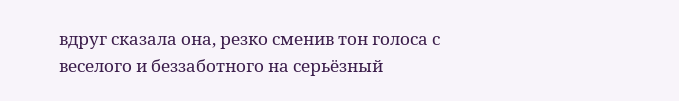вдруг сказала она, резко сменив тон голоса с веселого и беззаботного на серьёзный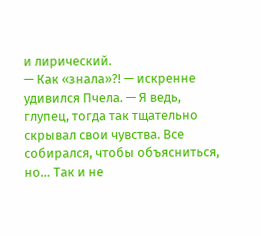и лирический.
— Как «знала»?! — искренне удивился Пчела. — Я ведь, глупец, тогда так тщательно скрывал свои чувства. Все собирался, чтобы объясниться, но… Так и не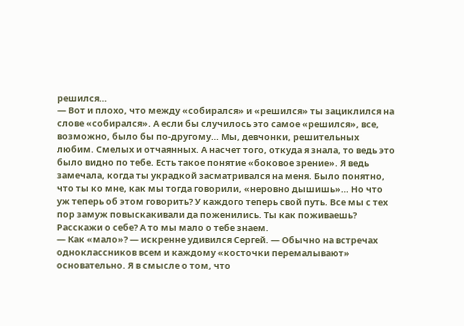решился…
— Вот и плохо, что между «собирался» и «решился» ты зациклился на слове «собирался». А если бы случилось это самое «решился», все, возможно, было бы по-другому… Мы, девчонки, решительных любим. Смелых и отчаянных. А насчет того, откуда я знала, то ведь это было видно по тебе. Есть такое понятие «боковое зрение». Я ведь замечала, когда ты украдкой засматривался на меня. Было понятно, что ты ко мне, как мы тогда говорили, «неровно дышишь»… Но что уж теперь об этом говорить? У каждого теперь свой путь. Все мы с тех пор замуж повыскакивали да поженились. Ты как поживаешь? Расскажи о себе? А то мы мало о тебе знаем.
— Как «мало»? — искренне удивился Сергей. — Обычно на встречах одноклассников всем и каждому «косточки перемалывают» основательно. Я в смысле о том, что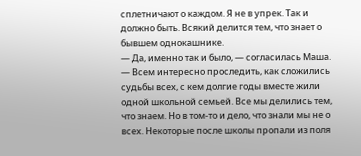сплетничают о каждом. Я не в упрек. Так и должно быть. Всякий делится тем, что знает о бывшем однокашнике.
— Да, именно так и было, — согласилась Маша. — Всем интересно проследить, как сложились судьбы всех, с кем долгие годы вместе жили одной школьной семьей. Все мы делились тем, что знаем. Но в том-то и дело, что знали мы не о всех. Некоторые после школы пропали из поля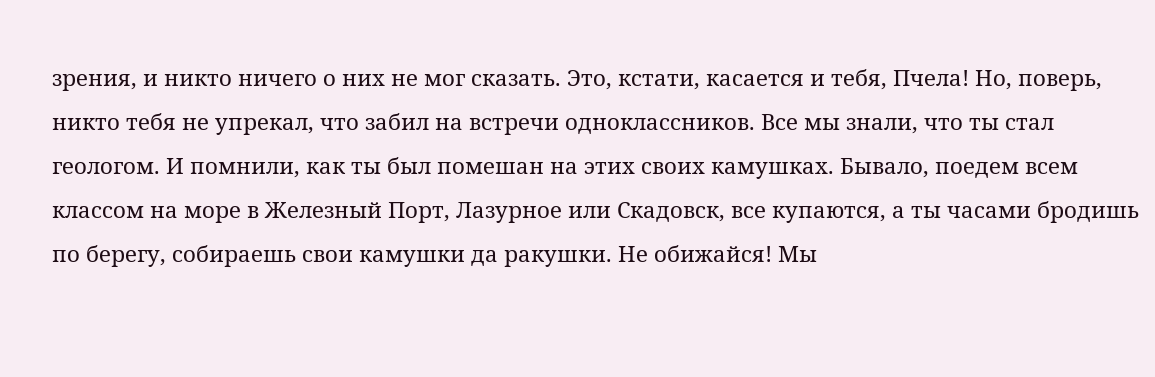зрения, и никто ничего о них не мог сказать. Это, кстати, касается и тебя, Пчела! Но, поверь, никто тебя не упрекал, что забил на встречи одноклассников. Все мы знали, что ты стал геологом. И помнили, как ты был помешан на этих своих камушках. Бывало, поедем всем классом на море в Железный Порт, Лазурное или Скадовск, все купаются, а ты часами бродишь по берегу, собираешь свои камушки да ракушки. Не обижайся! Мы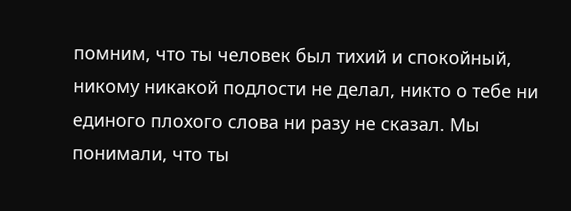помним, что ты человек был тихий и спокойный, никому никакой подлости не делал, никто о тебе ни единого плохого слова ни разу не сказал. Мы понимали, что ты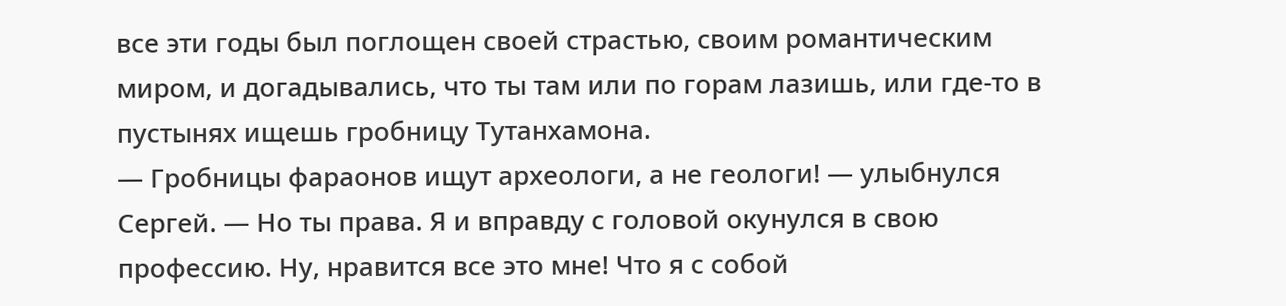все эти годы был поглощен своей страстью, своим романтическим миром, и догадывались, что ты там или по горам лазишь, или где-то в пустынях ищешь гробницу Тутанхамона.
— Гробницы фараонов ищут археологи, а не геологи! — улыбнулся Сергей. — Но ты права. Я и вправду с головой окунулся в свою профессию. Ну, нравится все это мне! Что я с собой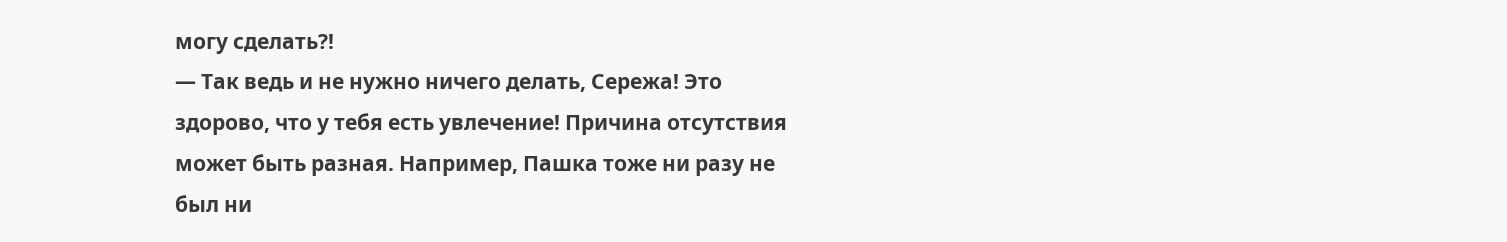могу сделать?!
— Так ведь и не нужно ничего делать, Сережа! Это здорово, что у тебя есть увлечение! Причина отсутствия может быть разная. Например, Пашка тоже ни разу не был ни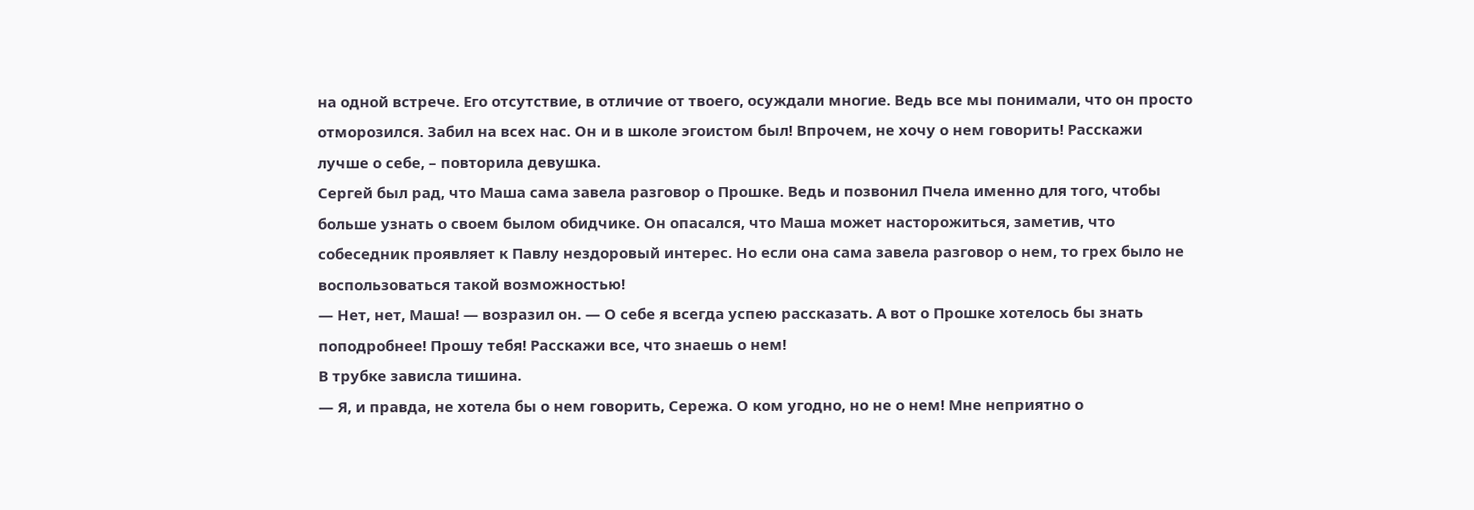на одной встрече. Его отсутствие, в отличие от твоего, осуждали многие. Ведь все мы понимали, что он просто отморозился. Забил на всех нас. Он и в школе эгоистом был! Впрочем, не хочу о нем говорить! Расскажи лучше о себе, – повторила девушка.
Сергей был рад, что Маша сама завела разговор о Прошке. Ведь и позвонил Пчела именно для того, чтобы больше узнать о своем былом обидчике. Он опасался, что Маша может насторожиться, заметив, что собеседник проявляет к Павлу нездоровый интерес. Но если она сама завела разговор о нем, то грех было не воспользоваться такой возможностью!
— Нет, нет, Маша! — возразил он. — О себе я всегда успею рассказать. А вот о Прошке хотелось бы знать поподробнее! Прошу тебя! Расскажи все, что знаешь о нем!
В трубке зависла тишина.
— Я, и правда, не хотела бы о нем говорить, Сережа. О ком угодно, но не о нем! Мне неприятно о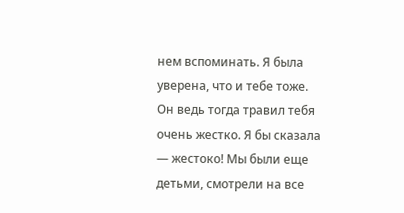нем вспоминать. Я была уверена, что и тебе тоже. Он ведь тогда травил тебя очень жестко. Я бы сказала — жестоко! Мы были еще детьми, смотрели на все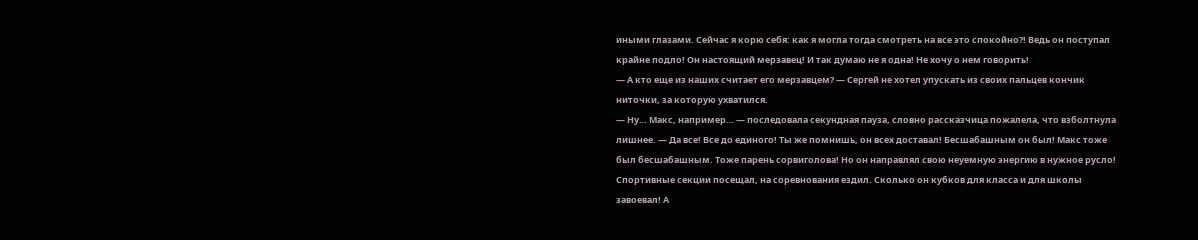иными глазами. Сейчас я корю себя: как я могла тогда смотреть на все это спокойно?! Ведь он поступал крайне подло! Он настоящий мерзавец! И так думаю не я одна! Не хочу о нем говорить!
— А кто еще из наших считает его мерзавцем? — Сергей не хотел упускать из своих пальцев кончик ниточки, за которую ухватился.
— Ну… Макс, например… — последовала секундная пауза, словно рассказчица пожалела, что взболтнула лишнее. — Да все! Все до единого! Ты же помнишь, он всех доставал! Бесшабашным он был! Макс тоже был бесшабашным. Тоже парень сорвиголова! Но он направлял свою неуемную энергию в нужное русло! Спортивные секции посещал, на соревнования ездил. Сколько он кубков для класса и для школы завоевал! А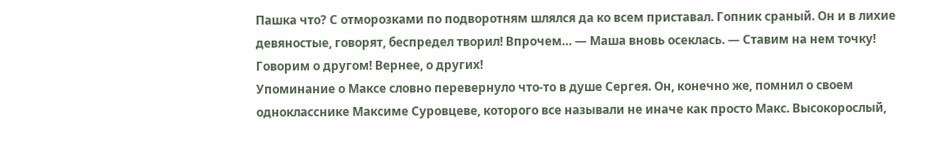Пашка что? С отморозками по подворотням шлялся да ко всем приставал. Гопник сраный. Он и в лихие девяностые, говорят, беспредел творил! Впрочем… — Маша вновь осеклась. — Ставим на нем точку! Говорим о другом! Вернее, о других!
Упоминание о Максе словно перевернуло что-то в душе Сергея. Он, конечно же, помнил о своем однокласснике Максиме Суровцеве, которого все называли не иначе как просто Макс. Высокорослый,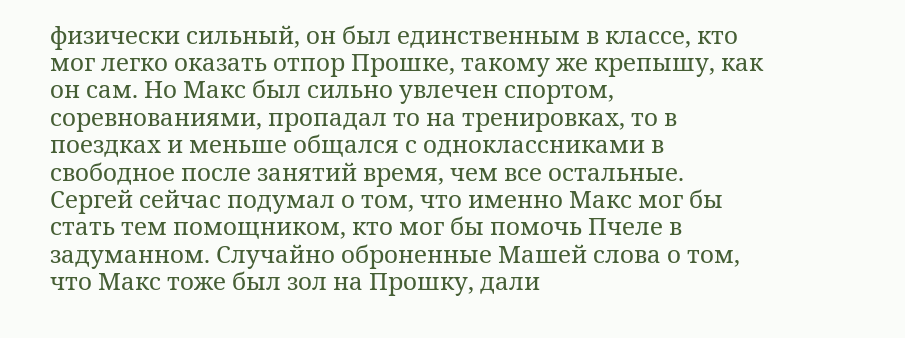физически сильный, он был единственным в классе, кто мог легко оказать отпор Прошке, такому же крепышу, как он сам. Но Макс был сильно увлечен спортом, соревнованиями, пропадал то на тренировках, то в поездках и меньше общался с одноклассниками в свободное после занятий время, чем все остальные.
Сергей сейчас подумал о том, что именно Макс мог бы стать тем помощником, кто мог бы помочь Пчеле в задуманном. Случайно оброненные Машей слова о том, что Макс тоже был зол на Прошку, дали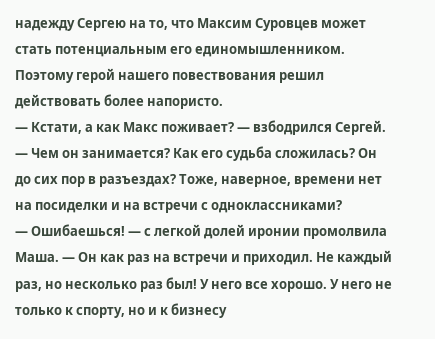надежду Сергею на то, что Максим Суровцев может стать потенциальным его единомышленником. Поэтому герой нашего повествования решил действовать более напористо.
— Кстати, а как Макс поживает? — взбодрился Сергей. — Чем он занимается? Как его судьба сложилась? Он до сих пор в разъездах? Тоже, наверное, времени нет на посиделки и на встречи с одноклассниками?
— Ошибаешься! — с легкой долей иронии промолвила Маша. — Он как раз на встречи и приходил. Не каждый раз, но несколько раз был! У него все хорошо. У него не только к спорту, но и к бизнесу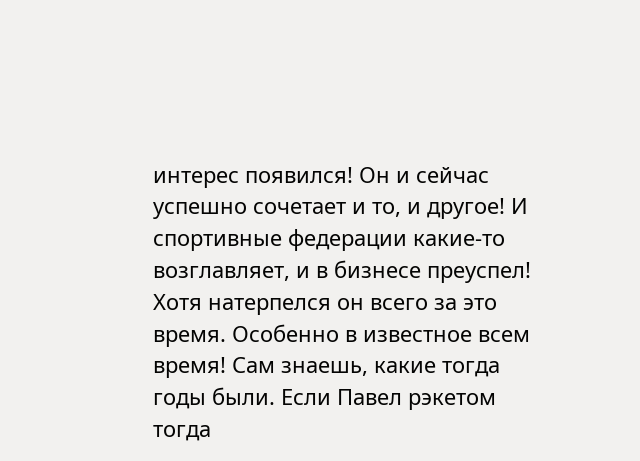интерес появился! Он и сейчас успешно сочетает и то, и другое! И спортивные федерации какие-то возглавляет, и в бизнесе преуспел! Хотя натерпелся он всего за это время. Особенно в известное всем время! Сам знаешь, какие тогда годы были. Если Павел рэкетом тогда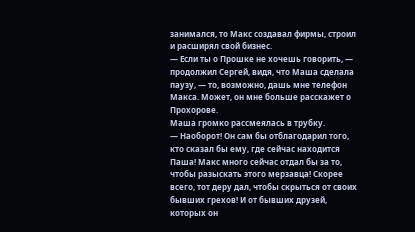занимался, то Макс создавал фирмы, строил и расширял свой бизнес.
— Если ты о Прошке не хочешь говорить, — продолжил Сергей, видя, что Маша сделала паузу, — то, возможно, дашь мне телефон Макса. Может, он мне больше расскажет о Прохорове.
Маша громко рассмеялась в трубку.
— Наоборот! Он сам бы отблагодарил того, кто сказал бы ему, где сейчас находится Паша! Макс много сейчас отдал бы за то, чтобы разыскать этого мерзавца! Скорее всего, тот деру дал, чтобы скрыться от своих бывших грехов! И от бывших друзей, которых он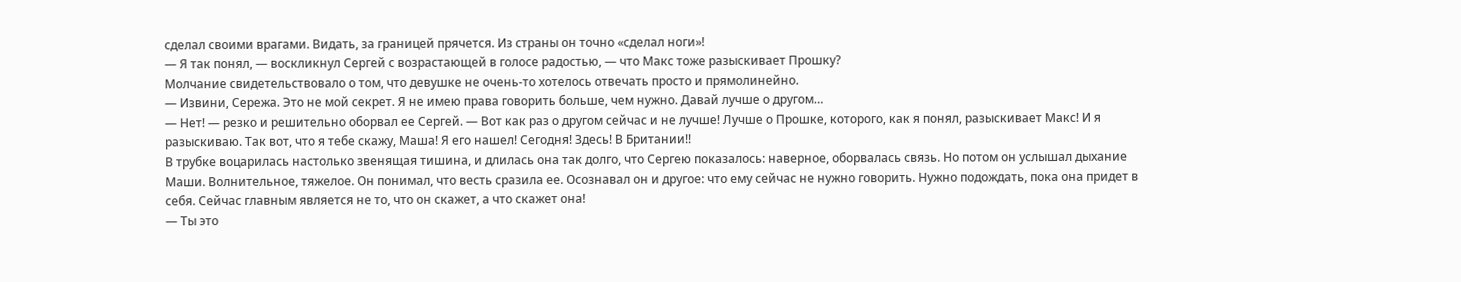сделал своими врагами. Видать, за границей прячется. Из страны он точно «сделал ноги»!
— Я так понял, — воскликнул Сергей с возрастающей в голосе радостью, — что Макс тоже разыскивает Прошку?
Молчание свидетельствовало о том, что девушке не очень-то хотелось отвечать просто и прямолинейно.
— Извини, Сережа. Это не мой секрет. Я не имею права говорить больше, чем нужно. Давай лучше о другом…
— Нет! — резко и решительно оборвал ее Сергей. — Вот как раз о другом сейчас и не лучше! Лучше о Прошке, которого, как я понял, разыскивает Макс! И я разыскиваю. Так вот, что я тебе скажу, Маша! Я его нашел! Сегодня! Здесь! В Британии!!
В трубке воцарилась настолько звенящая тишина, и длилась она так долго, что Сергею показалось: наверное, оборвалась связь. Но потом он услышал дыхание Маши. Волнительное, тяжелое. Он понимал, что весть сразила ее. Осознавал он и другое: что ему сейчас не нужно говорить. Нужно подождать, пока она придет в себя. Сейчас главным является не то, что он скажет, а что скажет она!
— Ты это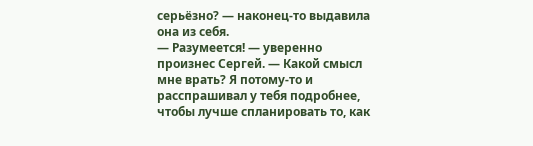серьёзно? — наконец-то выдавила она из себя.
— Разумеется! — уверенно произнес Сергей. — Какой смысл мне врать? Я потому-то и расспрашивал у тебя подробнее, чтобы лучше спланировать то, как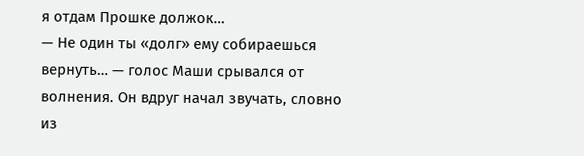я отдам Прошке должок…
— Не один ты «долг» ему собираешься вернуть… — голос Маши срывался от волнения. Он вдруг начал звучать, словно из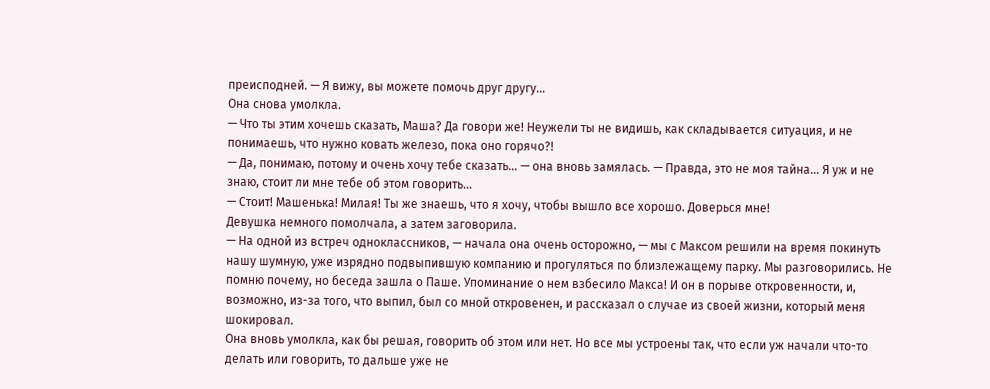преисподней. — Я вижу, вы можете помочь друг другу…
Она снова умолкла.
— Что ты этим хочешь сказать, Маша? Да говори же! Неужели ты не видишь, как складывается ситуация, и не понимаешь, что нужно ковать железо, пока оно горячо?!
— Да, понимаю, потому и очень хочу тебе сказать… — она вновь замялась. — Правда, это не моя тайна… Я уж и не знаю, стоит ли мне тебе об этом говорить…
— Стоит! Машенька! Милая! Ты же знаешь, что я хочу, чтобы вышло все хорошо. Доверься мне!
Девушка немного помолчала, а затем заговорила.
— На одной из встреч одноклассников, — начала она очень осторожно, — мы с Максом решили на время покинуть нашу шумную, уже изрядно подвыпившую компанию и прогуляться по близлежащему парку. Мы разговорились. Не помню почему, но беседа зашла о Паше. Упоминание о нем взбесило Макса! И он в порыве откровенности, и, возможно, из-за того, что выпил, был со мной откровенен, и рассказал о случае из своей жизни, который меня шокировал.
Она вновь умолкла, как бы решая, говорить об этом или нет. Но все мы устроены так, что если уж начали что-то делать или говорить, то дальше уже не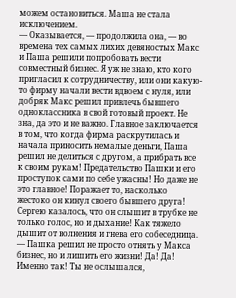можем остановиться. Маша не стала исключением.
— Оказывается, — продолжила она, — во времена тех самых лихих девяностых Макс и Паша решили попробовать вести совместный бизнес. Я уж не знаю, кто кого пригласил к сотрудничеству, или они какую-то фирму начали вести вдвоем с нуля, или добряк Макс решил привлечь бывшего одноклассника в свой готовый проект. Не зна, да это и не важно. Главное заключается в том, что когда фирма раскрутилась и начала приносить немалые деньги, Паша решил не делиться с другом, а прибрать все к своим рукам! Предательство Пашки и его проступок сами по себе ужасны! Но даже не это главное! Поражает то, насколько жестоко он кинул своего бывшего друга!
Сергею казалось, что он слышит в трубке не только голос, но и дыхание! Как тяжело дышит от волнения и гнева его собеседница.
— Пашка решил не просто отнять у Макса бизнес, но и лишить его жизни! Да! Да! Именно так! Ты не ослышался,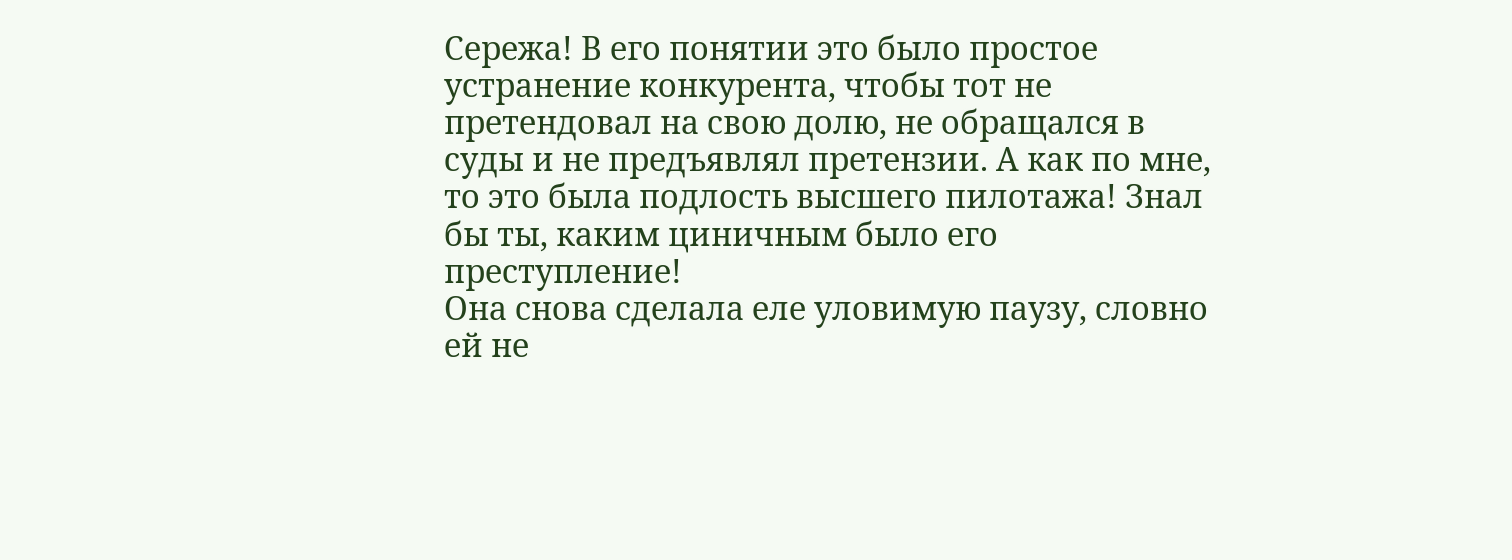Сережа! В его понятии это было простое устранение конкурента, чтобы тот не претендовал на свою долю, не обращался в суды и не предъявлял претензии. А как по мне, то это была подлость высшего пилотажа! Знал бы ты, каким циничным было его преступление!
Она снова сделала еле уловимую паузу, словно ей не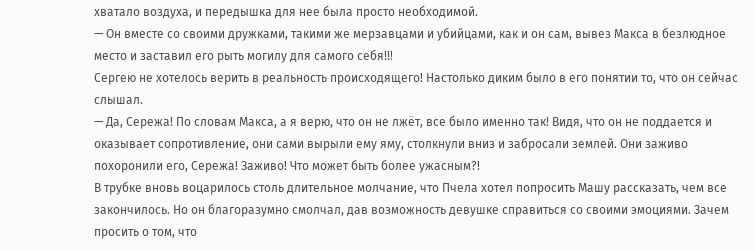хватало воздуха, и передышка для нее была просто необходимой.
— Он вместе со своими дружками, такими же мерзавцами и убийцами, как и он сам, вывез Макса в безлюдное место и заставил его рыть могилу для самого себя!!!
Сергею не хотелось верить в реальность происходящего! Настолько диким было в его понятии то, что он сейчас слышал.
— Да, Сережа! По словам Макса, а я верю, что он не лжёт, все было именно так! Видя, что он не поддается и оказывает сопротивление, они сами вырыли ему яму, столкнули вниз и забросали землей. Они заживо похоронили его, Сережа! Заживо! Что может быть более ужасным?!
В трубке вновь воцарилось столь длительное молчание, что Пчела хотел попросить Машу рассказать, чем все закончилось. Но он благоразумно смолчал, дав возможность девушке справиться со своими эмоциями. Зачем просить о том, что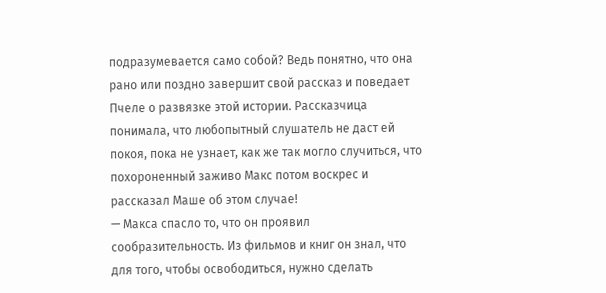подразумевается само собой? Ведь понятно, что она рано или поздно завершит свой рассказ и поведает Пчеле о развязке этой истории. Рассказчица понимала, что любопытный слушатель не даст ей покоя, пока не узнает, как же так могло случиться, что похороненный заживо Макс потом воскрес и рассказал Маше об этом случае!
— Макса спасло то, что он проявил сообразительность. Из фильмов и книг он знал, что для того, чтобы освободиться, нужно сделать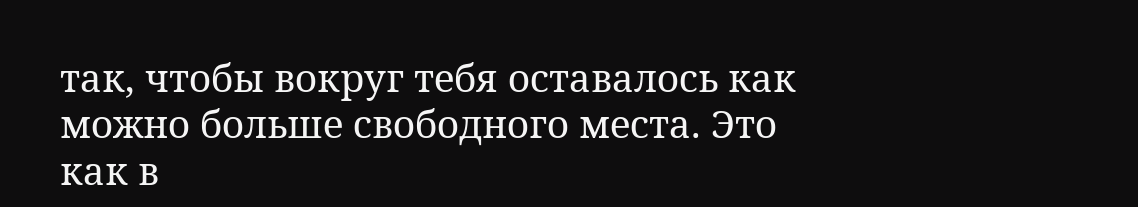так, чтобы вокруг тебя оставалось как можно больше свободного места. Это как в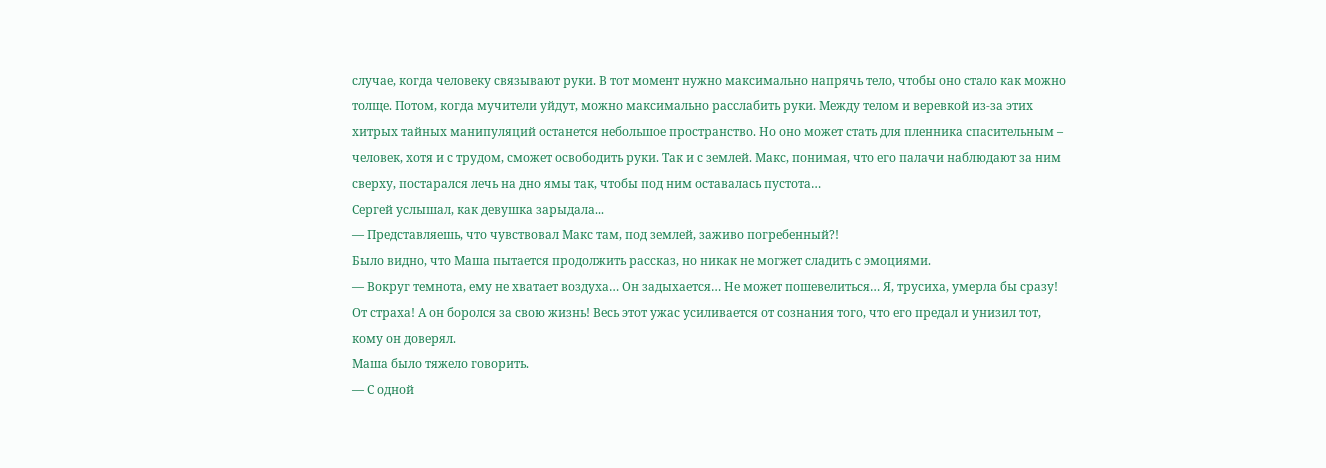случае, когда человеку связывают руки. В тот момент нужно максимально напрячь тело, чтобы оно стало как можно толще. Потом, когда мучители уйдут, можно максимально расслабить руки. Между телом и веревкой из-за этих хитрых тайных манипуляций останется небольшое пространство. Но оно может стать для пленника спасительным – человек, хотя и с трудом, сможет освободить руки. Так и с землей. Макс, понимая, что его палачи наблюдают за ним сверху, постарался лечь на дно ямы так, чтобы под ним оставалась пустота…
Сергей услышал, как девушка зарыдала...
— Представляешь, что чувствовал Макс там, под землей, заживо погребенный?!
Было видно, что Маша пытается продолжить рассказ, но никак не могжет сладить с эмоциями.
— Вокруг темнота, ему не хватает воздуха… Он задыхается… Не может пошевелиться… Я, трусиха, умерла бы сразу! От страха! А он боролся за свою жизнь! Весь этот ужас усиливается от сознания того, что его предал и унизил тот, кому он доверял.
Маша было тяжело говорить.
— С одной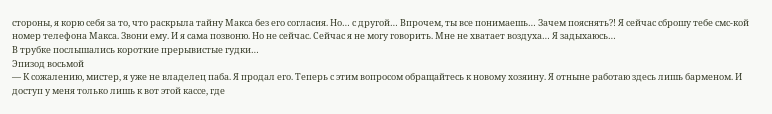стороны, я корю себя за то, что раскрыла тайну Макса без его согласия. Но… с другой… Впрочем, ты все понимаешь… Зачем пояснять?! Я сейчас сброшу тебе смс-кой номер телефона Макса. Звони ему. И я сама позвоню. Но не сейчас. Сейчас я не могу говорить. Мне не хватает воздуха… Я задыхаюсь…
В трубке послышались короткие прерывистые гудки…
Эпизод восьмой
— К сожалению, мистер, я уже не владелец паба. Я продал его. Теперь с этим вопросом обращайтесь к новому хозяину. Я отныне работаю здесь лишь барменом. И доступ у меня только лишь к вот этой кассе, где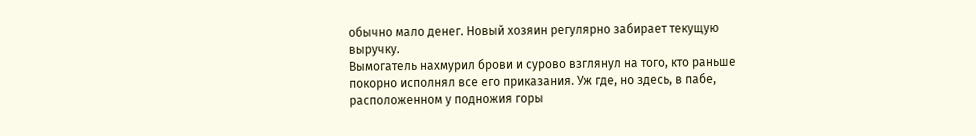обычно мало денег. Новый хозяин регулярно забирает текущую выручку.
Вымогатель нахмурил брови и сурово взглянул на того, кто раньше покорно исполнял все его приказания. Уж где, но здесь, в пабе, расположенном у подножия горы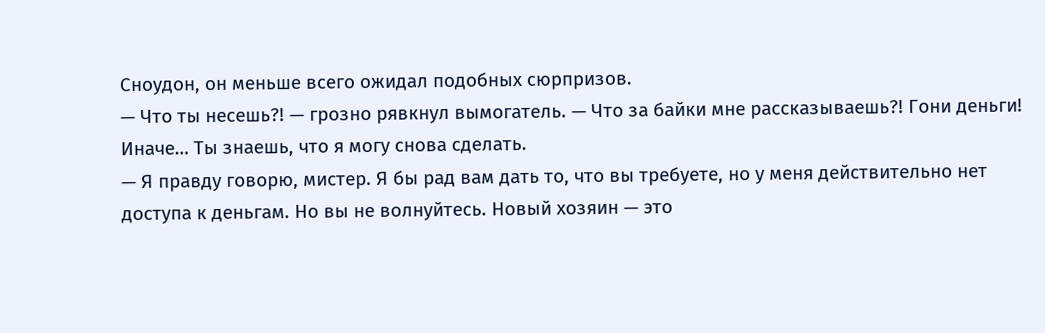Сноудон, он меньше всего ожидал подобных сюрпризов.
— Что ты несешь?! — грозно рявкнул вымогатель. — Что за байки мне рассказываешь?! Гони деньги! Иначе… Ты знаешь, что я могу снова сделать.
— Я правду говорю, мистер. Я бы рад вам дать то, что вы требуете, но у меня действительно нет доступа к деньгам. Но вы не волнуйтесь. Новый хозяин — это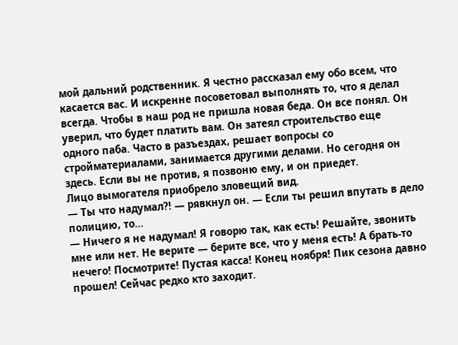мой дальний родственник. Я честно рассказал ему обо всем, что касается вас. И искренне посоветовал выполнять то, что я делал всегда. Чтобы в наш род не пришла новая беда. Он все понял. Он уверил, что будет платить вам. Он затеял строительство еще одного паба. Часто в разъездах, решает вопросы со стройматериалами, занимается другими делами. Но сегодня он здесь. Если вы не против, я позвоню ему, и он приедет.
Лицо вымогателя приобрело зловещий вид.
— Ты что надумал?! — рявкнул он. — Если ты решил впутать в дело полицию, то…
— Ничего я не надумал! Я говорю так, как есть! Решайте, звонить мне или нет. Не верите — берите все, что у меня есть! А брать-то нечего! Посмотрите! Пустая касса! Конец ноября! Пик сезона давно прошел! Сейчас редко кто заходит.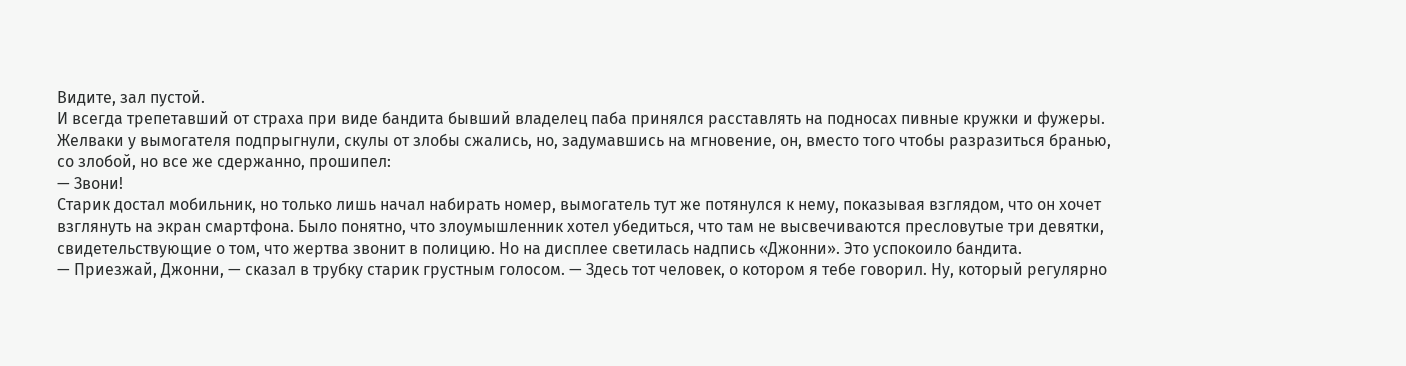Видите, зал пустой.
И всегда трепетавший от страха при виде бандита бывший владелец паба принялся расставлять на подносах пивные кружки и фужеры.
Желваки у вымогателя подпрыгнули, скулы от злобы сжались, но, задумавшись на мгновение, он, вместо того чтобы разразиться бранью, со злобой, но все же сдержанно, прошипел:
— Звони!
Старик достал мобильник, но только лишь начал набирать номер, вымогатель тут же потянулся к нему, показывая взглядом, что он хочет взглянуть на экран смартфона. Было понятно, что злоумышленник хотел убедиться, что там не высвечиваются пресловутые три девятки, свидетельствующие о том, что жертва звонит в полицию. Но на дисплее светилась надпись «Джонни». Это успокоило бандита.
— Приезжай, Джонни, — сказал в трубку старик грустным голосом. — Здесь тот человек, о котором я тебе говорил. Ну, который регулярно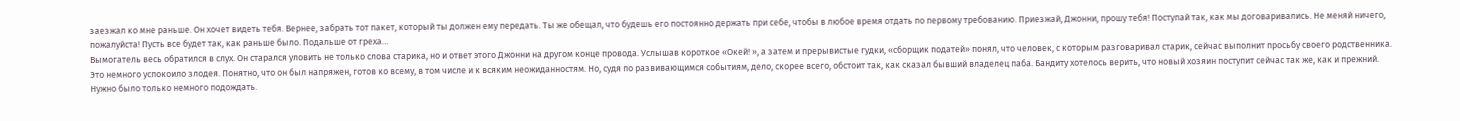заезжал ко мне раньше. Он хочет видеть тебя. Вернее, забрать тот пакет, который ты должен ему передать. Ты же обещал, что будешь его постоянно держать при себе, чтобы в любое время отдать по первому требованию. Приезжай, Джонни, прошу тебя! Поступай так, как мы договаривались. Не меняй ничего, пожалуйста! Пусть все будет так, как раньше было. Подальше от греха…
Вымогатель весь обратился в слух. Он старался уловить не только слова старика, но и ответ этого Джонни на другом конце провода. Услышав короткое «Окей! », а затем и прерывистые гудки, «сборщик податей» понял, что человек, с которым разговаривал старик, сейчас выполнит просьбу своего родственника. Это немного успокоило злодея. Понятно, что он был напряжен, готов ко всему, в том числе и к всяким неожиданностям. Но, судя по развивающимся событиям, дело, скорее всего, обстоит так, как сказал бывший владелец паба. Бандиту хотелось верить, что новый хозяин поступит сейчас так же, как и прежний. Нужно было только немного подождать.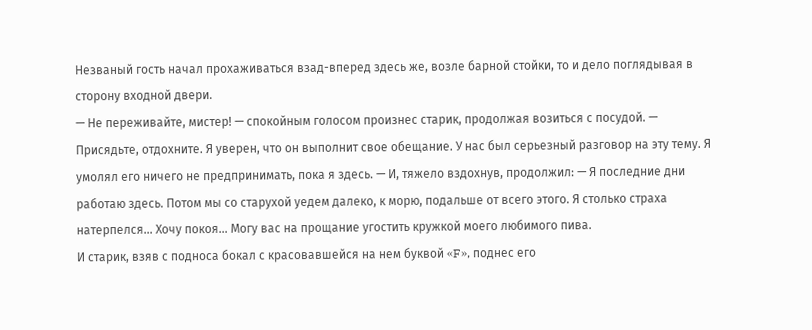Незваный гость начал прохаживаться взад-вперед здесь же, возле барной стойки, то и дело поглядывая в сторону входной двери.
— Не переживайте, мистер! — спокойным голосом произнес старик, продолжая возиться с посудой. — Присядьте, отдохните. Я уверен, что он выполнит свое обещание. У нас был серьезный разговор на эту тему. Я умолял его ничего не предпринимать, пока я здесь. — И, тяжело вздохнув, продолжил: — Я последние дни работаю здесь. Потом мы со старухой уедем далеко, к морю, подальше от всего этого. Я столько страха натерпелся… Хочу покоя… Могу вас на прощание угостить кружкой моего любимого пива.
И старик, взяв с подноса бокал с красовавшейся на нем буквой «F», поднес его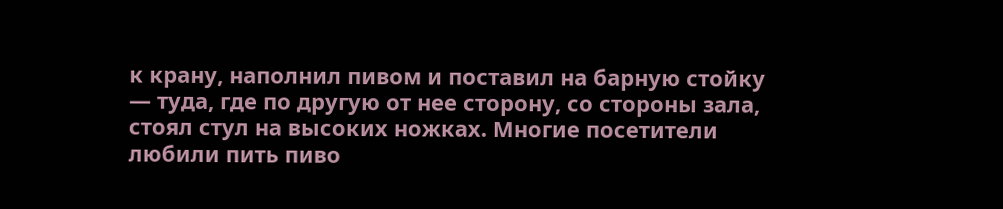к крану, наполнил пивом и поставил на барную стойку — туда, где по другую от нее сторону, со стороны зала, стоял стул на высоких ножках. Многие посетители любили пить пиво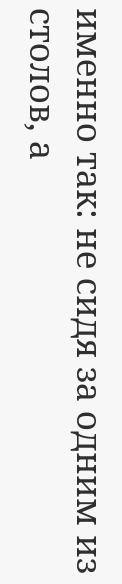именно так: не сидя за одним из столов, а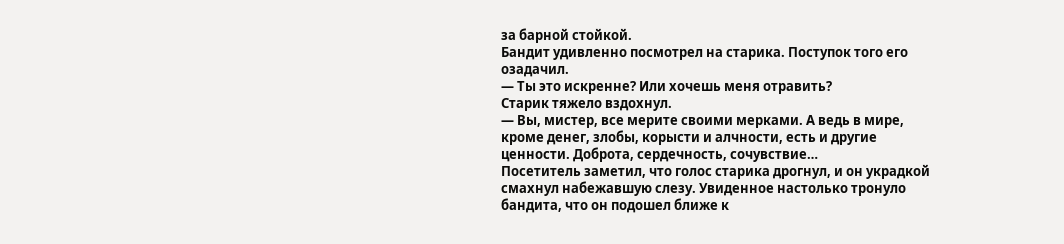за барной стойкой.
Бандит удивленно посмотрел на старика. Поступок того его озадачил.
— Ты это искренне? Или хочешь меня отравить?
Старик тяжело вздохнул.
— Вы, мистер, все мерите своими мерками. А ведь в мире, кроме денег, злобы, корысти и алчности, есть и другие ценности. Доброта, сердечность, сочувствие…
Посетитель заметил, что голос старика дрогнул, и он украдкой смахнул набежавшую слезу. Увиденное настолько тронуло бандита, что он подошел ближе к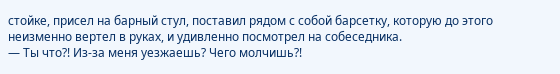стойке, присел на барный стул, поставил рядом с собой барсетку, которую до этого неизменно вертел в руках, и удивленно посмотрел на собеседника.
— Ты что?! Из-за меня уезжаешь? Чего молчишь?!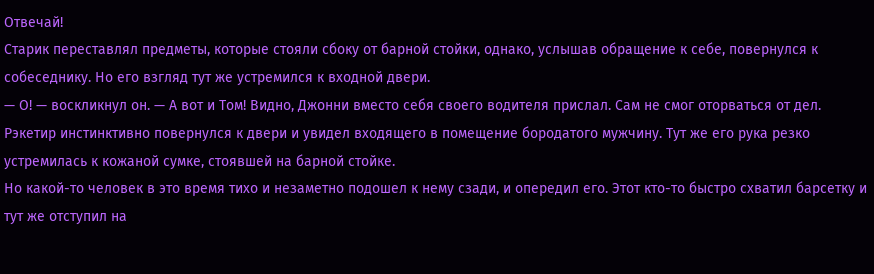Отвечай!
Старик переставлял предметы, которые стояли сбоку от барной стойки, однако, услышав обращение к себе, повернулся к собеседнику. Но его взгляд тут же устремился к входной двери.
— О! — воскликнул он. — А вот и Том! Видно, Джонни вместо себя своего водителя прислал. Сам не смог оторваться от дел.
Рэкетир инстинктивно повернулся к двери и увидел входящего в помещение бородатого мужчину. Тут же его рука резко устремилась к кожаной сумке, стоявшей на барной стойке.
Но какой-то человек в это время тихо и незаметно подошел к нему сзади, и опередил его. Этот кто-то быстро схватил барсетку и тут же отступил на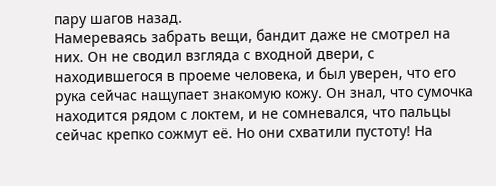пару шагов назад.
Намереваясь забрать вещи, бандит даже не смотрел на них. Он не сводил взгляда с входной двери, с находившегося в проеме человека, и был уверен, что его рука сейчас нащупает знакомую кожу. Он знал, что сумочка находится рядом с локтем, и не сомневался, что пальцы сейчас крепко сожмут её. Но они схватили пустоту! На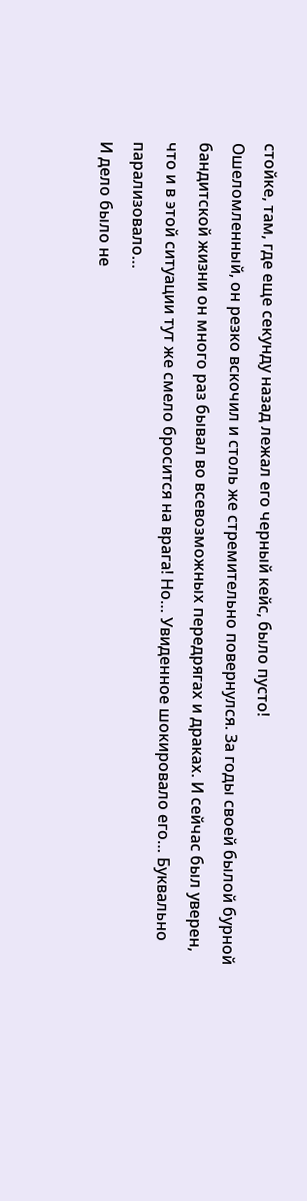стойке, там, где еще секунду назад лежал его черный кейс, было пусто!
Ошеломленный, он резко вскочил и столь же стремительно повернулся. За годы своей былой бурной бандитской жизни он много раз бывал во всевозможных передрягах и драках. И сейчас был уверен, что и в этой ситуации тут же смело бросится на врага! Но… Увиденное шокировало его… Буквально парализовало…
И дело было не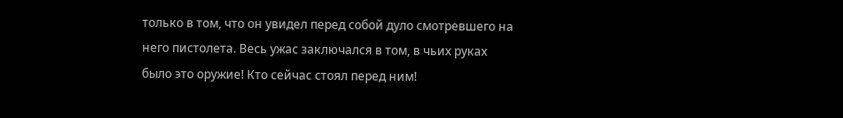только в том, что он увидел перед собой дуло смотревшего на него пистолета. Весь ужас заключался в том, в чьих руках было это оружие! Кто сейчас стоял перед ним!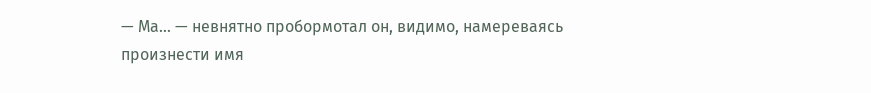— Ма… — невнятно пробормотал он, видимо, намереваясь произнести имя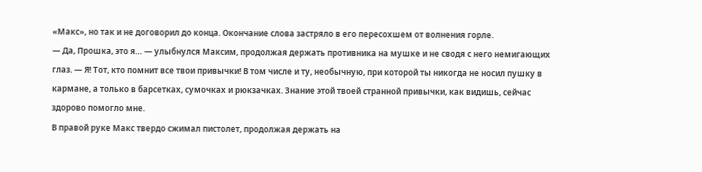«Макс», но так и не договорил до конца. Окончание слова застряло в его пересохшем от волнения горле.
— Да, Прошка, это я… — улыбнулся Максим, продолжая держать противника на мушке и не сводя с него немигающих глаз. — Я! Тот, кто помнит все твои привычки! В том числе и ту, необычную, при которой ты никогда не носил пушку в кармане, а только в барсетках, сумочках и рюкзачках. Знание этой твоей странной привычки, как видишь, сейчас здорово помогло мне.
В правой руке Макс твердо сжимал пистолет, продолжая держать на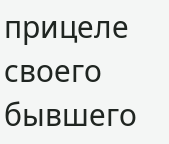прицеле своего бывшего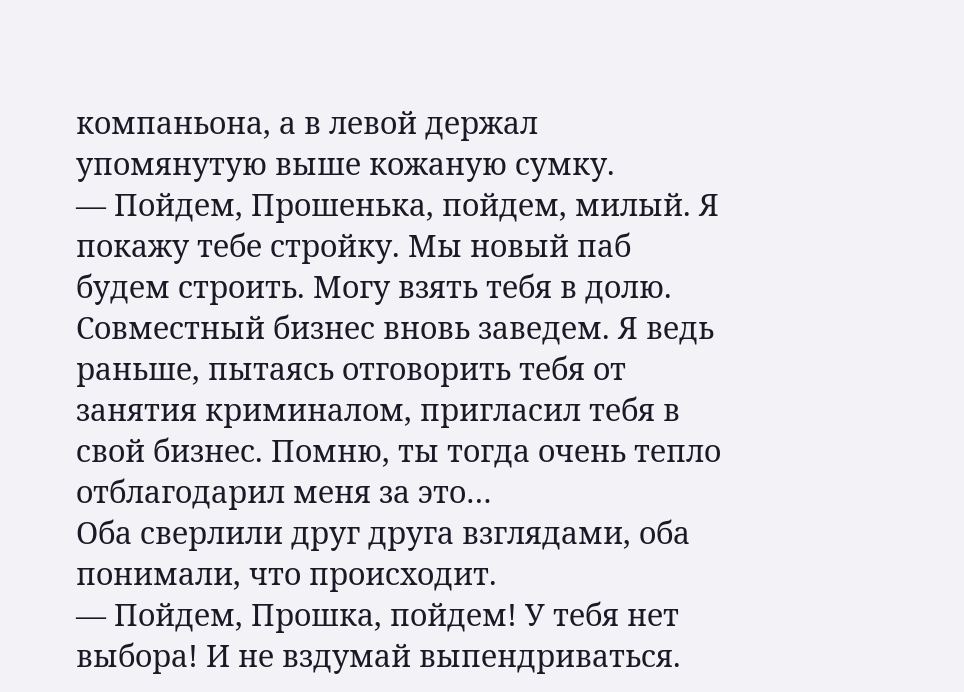компаньона, а в левой держал упомянутую выше кожаную сумку.
— Пойдем, Прошенька, пойдем, милый. Я покажу тебе стройку. Мы новый паб будем строить. Могу взять тебя в долю. Совместный бизнес вновь заведем. Я ведь раньше, пытаясь отговорить тебя от занятия криминалом, пригласил тебя в свой бизнес. Помню, ты тогда очень тепло отблагодарил меня за это…
Оба сверлили друг друга взглядами, оба понимали, что происходит.
— Пойдем, Прошка, пойдем! У тебя нет выбора! И не вздумай выпендриваться.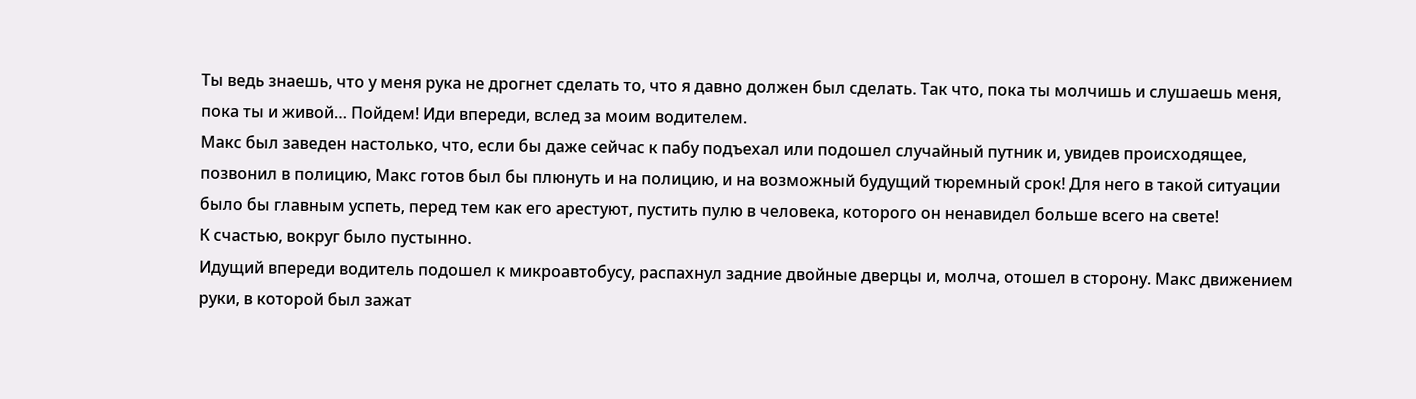Ты ведь знаешь, что у меня рука не дрогнет сделать то, что я давно должен был сделать. Так что, пока ты молчишь и слушаешь меня, пока ты и живой… Пойдем! Иди впереди, вслед за моим водителем.
Макс был заведен настолько, что, если бы даже сейчас к пабу подъехал или подошел случайный путник и, увидев происходящее, позвонил в полицию, Макс готов был бы плюнуть и на полицию, и на возможный будущий тюремный срок! Для него в такой ситуации было бы главным успеть, перед тем как его арестуют, пустить пулю в человека, которого он ненавидел больше всего на свете!
К счастью, вокруг было пустынно.
Идущий впереди водитель подошел к микроавтобусу, распахнул задние двойные дверцы и, молча, отошел в сторону. Макс движением руки, в которой был зажат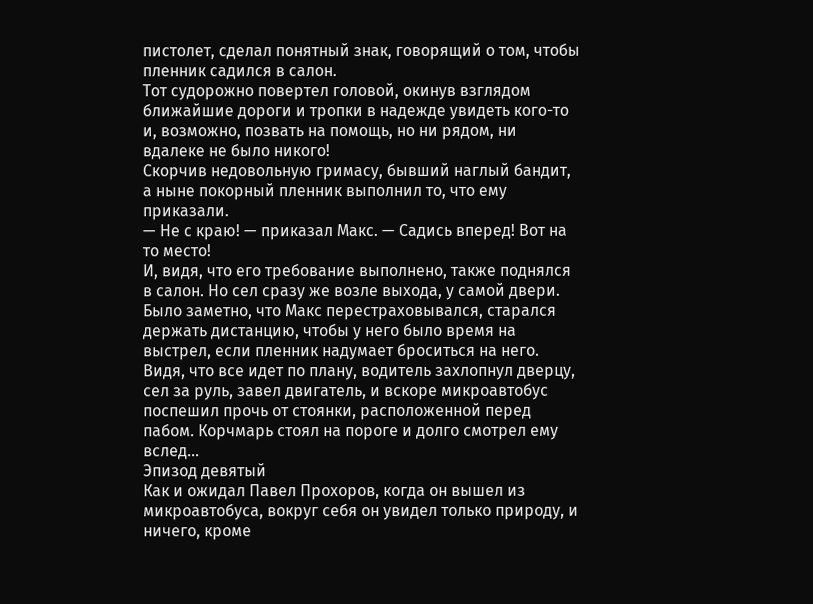пистолет, сделал понятный знак, говорящий о том, чтобы пленник садился в салон.
Тот судорожно повертел головой, окинув взглядом ближайшие дороги и тропки в надежде увидеть кого-то и, возможно, позвать на помощь, но ни рядом, ни вдалеке не было никого!
Скорчив недовольную гримасу, бывший наглый бандит, а ныне покорный пленник выполнил то, что ему приказали.
— Не с краю! — приказал Макс. — Садись вперед! Вот на то место!
И, видя, что его требование выполнено, также поднялся в салон. Но сел сразу же возле выхода, у самой двери. Было заметно, что Макс перестраховывался, старался держать дистанцию, чтобы у него было время на выстрел, если пленник надумает броситься на него.
Видя, что все идет по плану, водитель захлопнул дверцу, сел за руль, завел двигатель, и вскоре микроавтобус поспешил прочь от стоянки, расположенной перед пабом. Корчмарь стоял на пороге и долго смотрел ему вслед…
Эпизод девятый
Как и ожидал Павел Прохоров, когда он вышел из микроавтобуса, вокруг себя он увидел только природу, и ничего, кроме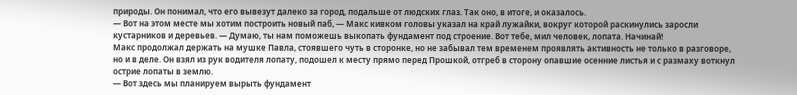природы. Он понимал, что его вывезут далеко за город, подальше от людских глаз. Так оно, в итоге, и оказалось.
— Вот на этом месте мы хотим построить новый паб, — Макс кивком головы указал на край лужайки, вокруг которой раскинулись заросли кустарников и деревьев. — Думаю, ты нам поможешь выкопать фундамент под строение. Вот тебе, мил человек, лопата. Начинай!
Макс продолжал держать на мушке Павла, стоявшего чуть в сторонке, но не забывал тем временем проявлять активность не только в разговоре, но и в деле. Он взял из рук водителя лопату, подошел к месту прямо перед Прошкой, отгреб в сторону опавшие осенние листья и с размаху воткнул острие лопаты в землю.
— Вот здесь мы планируем вырыть фундамент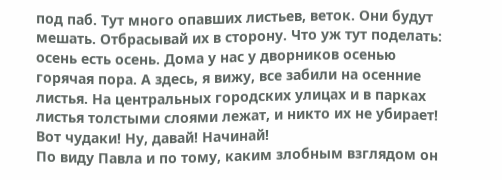под паб. Тут много опавших листьев, веток. Они будут мешать. Отбрасывай их в сторону. Что уж тут поделать: осень есть осень. Дома у нас у дворников осенью горячая пора. А здесь, я вижу, все забили на осенние листья. На центральных городских улицах и в парках листья толстыми слоями лежат, и никто их не убирает! Вот чудаки! Ну, давай! Начинай!
По виду Павла и по тому, каким злобным взглядом он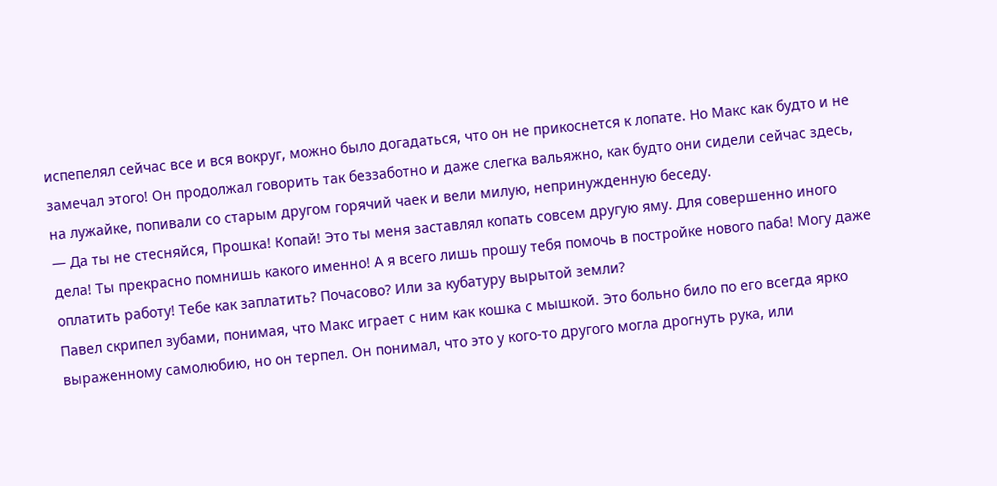испепелял сейчас все и вся вокруг, можно было догадаться, что он не прикоснется к лопате. Но Макс как будто и не замечал этого! Он продолжал говорить так беззаботно и даже слегка вальяжно, как будто они сидели сейчас здесь, на лужайке, попивали со старым другом горячий чаек и вели милую, непринужденную беседу.
— Да ты не стесняйся, Прошка! Копай! Это ты меня заставлял копать совсем другую яму. Для совершенно иного дела! Ты прекрасно помнишь какого именно! А я всего лишь прошу тебя помочь в постройке нового паба! Могу даже оплатить работу! Тебе как заплатить? Почасово? Или за кубатуру вырытой земли?
Павел скрипел зубами, понимая, что Макс играет с ним как кошка с мышкой. Это больно било по его всегда ярко выраженному самолюбию, но он терпел. Он понимал, что это у кого-то другого могла дрогнуть рука, или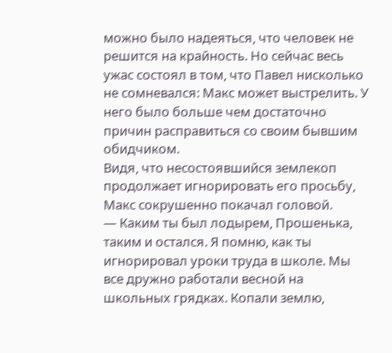можно было надеяться, что человек не решится на крайность. Но сейчас весь ужас состоял в том, что Павел нисколько не сомневался: Макс может выстрелить. У него было больше чем достаточно причин расправиться со своим бывшим обидчиком.
Видя, что несостоявшийся землекоп продолжает игнорировать его просьбу, Макс сокрушенно покачал головой.
— Каким ты был лодырем, Прошенька, таким и остался. Я помню, как ты игнорировал уроки труда в школе. Мы все дружно работали весной на школьных грядках. Копали землю,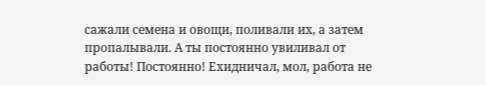сажали семена и овощи, поливали их, а затем пропалывали. А ты постоянно увиливал от работы! Постоянно! Ехидничал, мол, работа не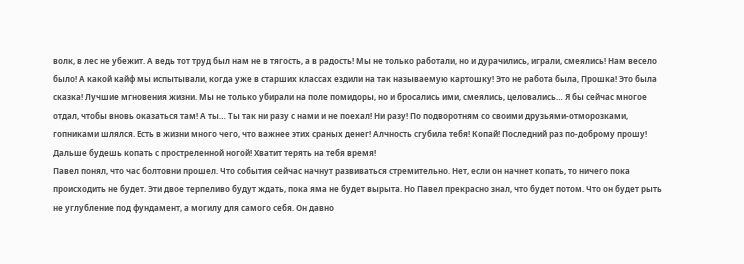волк, в лес не убежит. А ведь тот труд был нам не в тягость, а в радость! Мы не только работали, но и дурачились, играли, смеялись! Нам весело было! А какой кайф мы испытывали, когда уже в старших классах ездили на так называемую картошку! Это не работа была, Прошка! Это была сказка! Лучшие мгновения жизни. Мы не только убирали на поле помидоры, но и бросались ими, смеялись, целовались… Я бы сейчас многое отдал, чтобы вновь оказаться там! А ты… Ты так ни разу с нами и не поехал! Ни разу! По подворотням со своими друзьями-отморозками, гопниками шлялся. Есть в жизни много чего, что важнее этих сраных денег! Алчность сгубила тебя! Копай! Последний раз по-доброму прошу! Дальше будешь копать с простреленной ногой! Хватит терять на тебя время!
Павел понял, что час болтовни прошел. Что события сейчас начнут развиваться стремительно. Нет, если он начнет копать, то ничего пока происходить не будет. Эти двое терпеливо будут ждать, пока яма не будет вырыта. Но Павел прекрасно знал, что будет потом. Что он будет рыть не углубление под фундамент, а могилу для самого себя. Он давно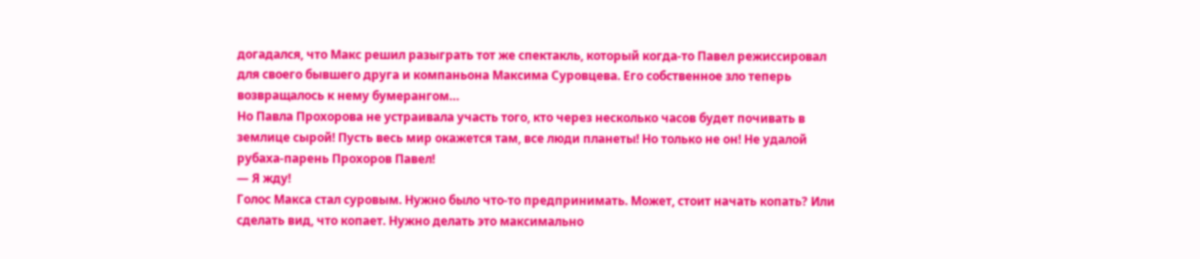догадался, что Макс решил разыграть тот же спектакль, который когда-то Павел режиссировал для своего бывшего друга и компаньона Максима Суровцева. Его собственное зло теперь возвращалось к нему бумерангом…
Но Павла Прохорова не устраивала участь того, кто через несколько часов будет почивать в землице сырой! Пусть весь мир окажется там, все люди планеты! Но только не он! Не удалой рубаха-парень Прохоров Павел!
— Я жду!
Голос Макса стал суровым. Нужно было что-то предпринимать. Может, стоит начать копать? Или сделать вид, что копает. Нужно делать это максимально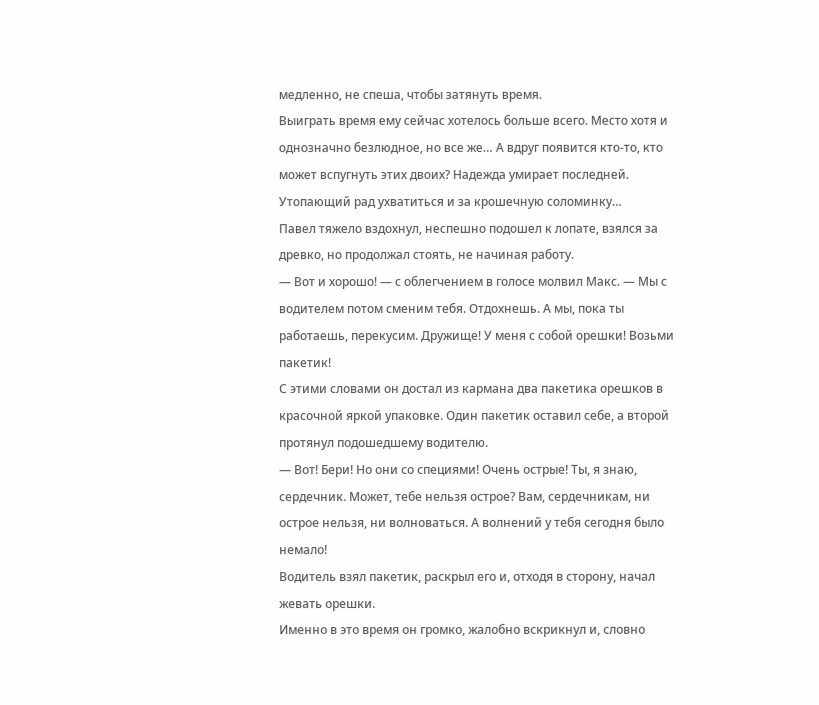медленно, не спеша, чтобы затянуть время.
Выиграть время ему сейчас хотелось больше всего. Место хотя и однозначно безлюдное, но все же… А вдруг появится кто-то, кто может вспугнуть этих двоих? Надежда умирает последней. Утопающий рад ухватиться и за крошечную соломинку…
Павел тяжело вздохнул, неспешно подошел к лопате, взялся за древко, но продолжал стоять, не начиная работу.
— Вот и хорошо! — с облегчением в голосе молвил Макс. — Мы с водителем потом сменим тебя. Отдохнешь. А мы, пока ты работаешь, перекусим. Дружище! У меня с собой орешки! Возьми пакетик!
С этими словами он достал из кармана два пакетика орешков в красочной яркой упаковке. Один пакетик оставил себе, а второй протянул подошедшему водителю.
— Вот! Бери! Но они со специями! Очень острые! Ты, я знаю, сердечник. Может, тебе нельзя острое? Вам, сердечникам, ни острое нельзя, ни волноваться. А волнений у тебя сегодня было немало!
Водитель взял пакетик, раскрыл его и, отходя в сторону, начал жевать орешки.
Именно в это время он громко, жалобно вскрикнул и, словно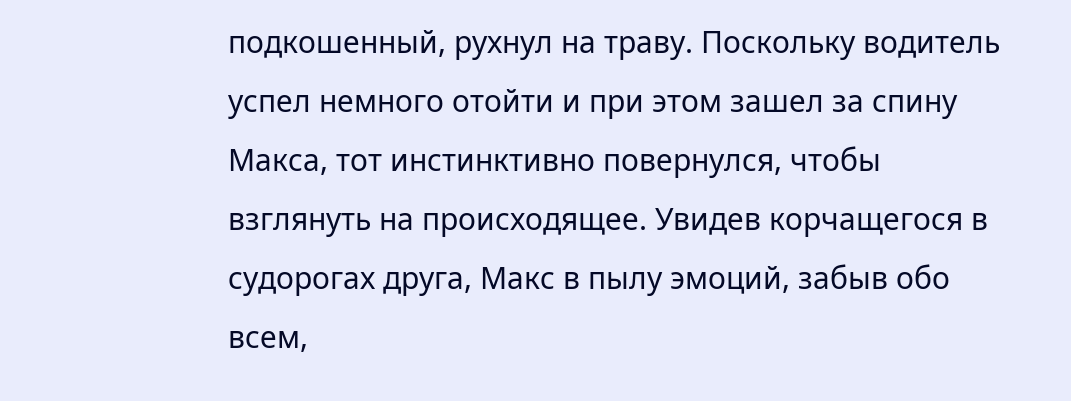подкошенный, рухнул на траву. Поскольку водитель успел немного отойти и при этом зашел за спину Макса, тот инстинктивно повернулся, чтобы взглянуть на происходящее. Увидев корчащегося в судорогах друга, Макс в пылу эмоций, забыв обо всем,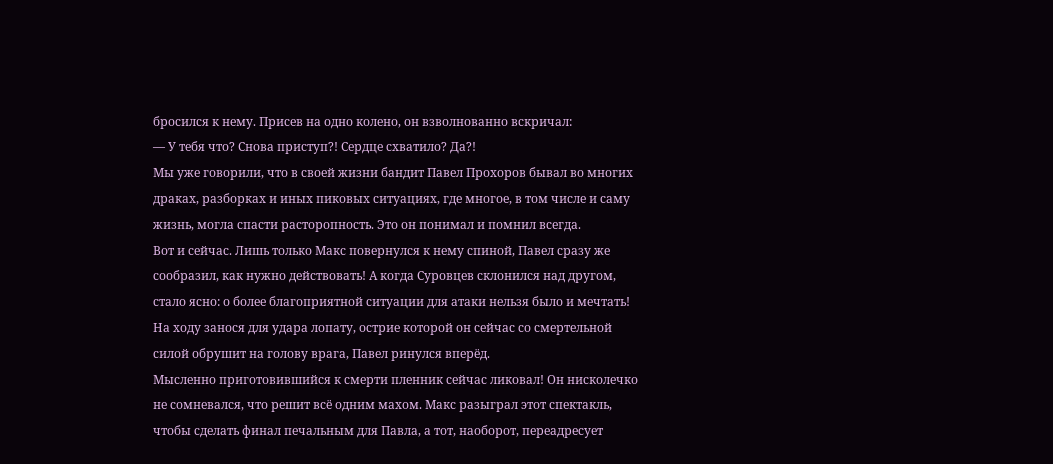бросился к нему. Присев на одно колено, он взволнованно вскричал:
— У тебя что? Снова приступ?! Сердце схватило? Да?!
Мы уже говорили, что в своей жизни бандит Павел Прохоров бывал во многих драках, разборках и иных пиковых ситуациях, где многое, в том числе и саму жизнь, могла спасти расторопность. Это он понимал и помнил всегда.
Вот и сейчас. Лишь только Макс повернулся к нему спиной, Павел сразу же сообразил, как нужно действовать! А когда Суровцев склонился над другом, стало ясно: о более благоприятной ситуации для атаки нельзя было и мечтать!
На ходу занося для удара лопату, острие которой он сейчас со смертельной силой обрушит на голову врага, Павел ринулся вперёд.
Мысленно приготовившийся к смерти пленник сейчас ликовал! Он нисколечко не сомневался, что решит всё одним махом. Макс разыграл этот спектакль, чтобы сделать финал печальным для Павла, а тот, наоборот, переадресует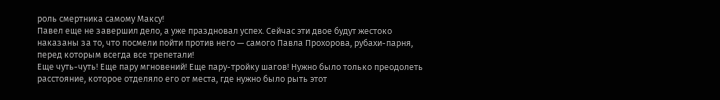роль смертника самому Максу!
Павел еще не завершил дело, а уже праздновал успех. Сейчас эти двое будут жестоко наказаны за то, что посмели пойти против него — самого Павла Прохорова, рубахи-парня, перед которым всегда все трепетали!
Еще чуть-чуть! Еще пару мгновений! Еще пару-тройку шагов! Нужно было только преодолеть расстояние, которое отделяло его от места, где нужно было рыть этот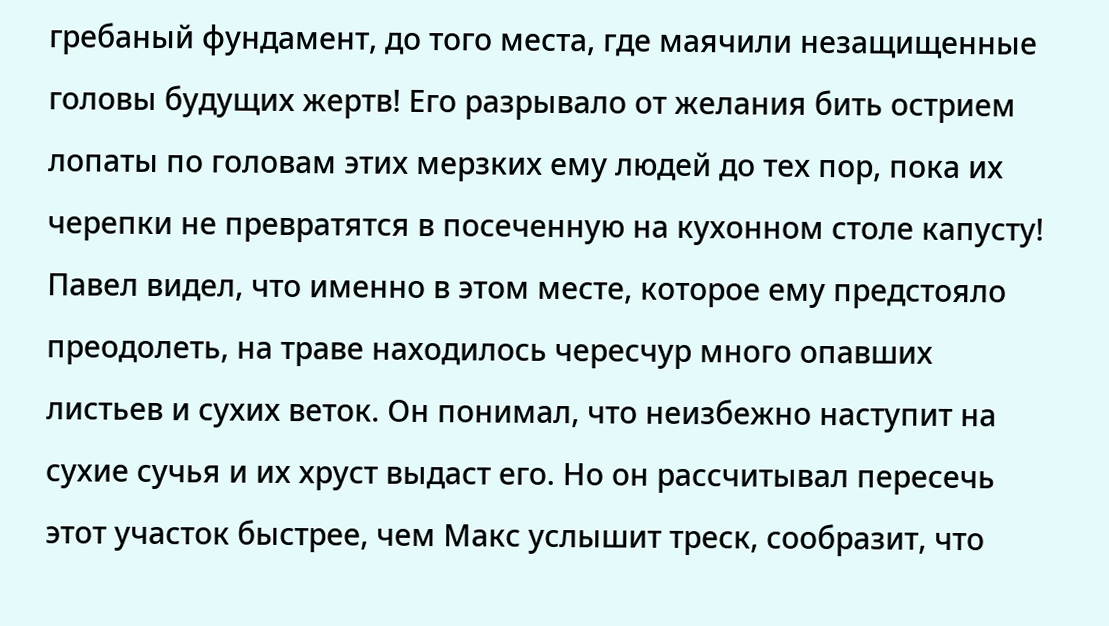гребаный фундамент, до того места, где маячили незащищенные головы будущих жертв! Его разрывало от желания бить острием лопаты по головам этих мерзких ему людей до тех пор, пока их черепки не превратятся в посеченную на кухонном столе капусту!
Павел видел, что именно в этом месте, которое ему предстояло преодолеть, на траве находилось чересчур много опавших листьев и сухих веток. Он понимал, что неизбежно наступит на сухие сучья и их хруст выдаст его. Но он рассчитывал пересечь этот участок быстрее, чем Макс услышит треск, сообразит, что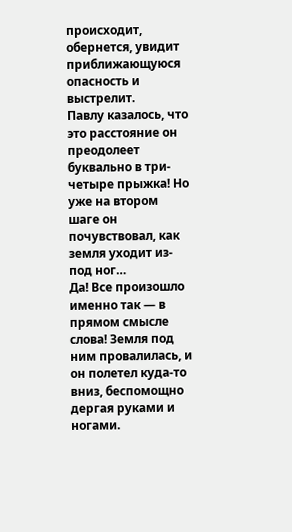происходит, обернется, увидит приближающуюся опасность и выстрелит.
Павлу казалось, что это расстояние он преодолеет буквально в три-четыре прыжка! Но уже на втором шаге он почувствовал, как земля уходит из-под ног…
Да! Все произошло именно так — в прямом смысле слова! Земля под ним провалилась, и он полетел куда-то вниз, беспомощно дергая руками и ногами.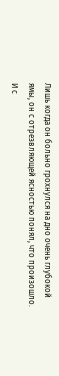Лишь когда он больно грохнулся на дно очень глубокой ямы, он с отрезвляющей ясностью понял, что произошло. И с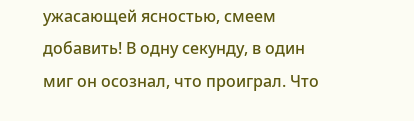ужасающей ясностью, смеем добавить! В одну секунду, в один миг он осознал, что проиграл. Что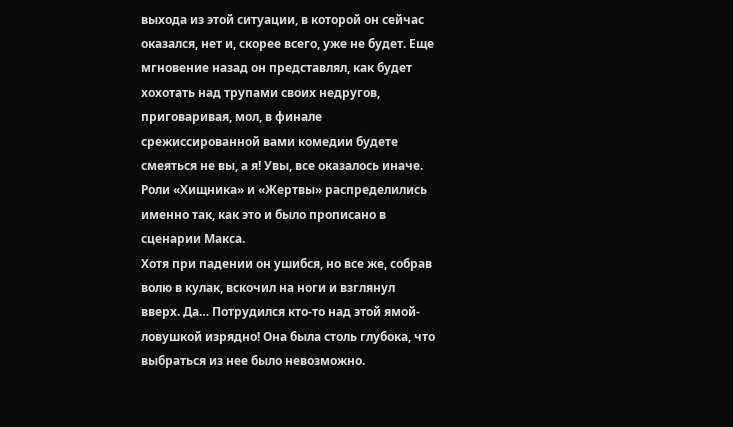выхода из этой ситуации, в которой он сейчас оказался, нет и, скорее всего, уже не будет. Еще мгновение назад он представлял, как будет хохотать над трупами своих недругов, приговаривая, мол, в финале срежиссированной вами комедии будете смеяться не вы, а я! Увы, все оказалось иначе. Роли «Хищника» и «Жертвы» распределились именно так, как это и было прописано в сценарии Макса.
Хотя при падении он ушибся, но все же, собрав волю в кулак, вскочил на ноги и взглянул вверх. Да… Потрудился кто-то над этой ямой-ловушкой изрядно! Она была столь глубока, что выбраться из нее было невозможно.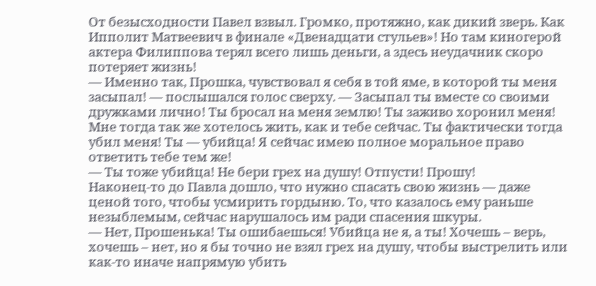От безысходности Павел взвыл. Громко, протяжно, как дикий зверь. Как Ипполит Матвеевич в финале «Двенадцати стульев»! Но там киногерой актера Филиппова терял всего лишь деньги, а здесь неудачник скоро потеряет жизнь!
— Именно так, Прошка, чувствовал я себя в той яме, в которой ты меня засыпал! — послышался голос сверху. — Засыпал ты вместе со своими дружками лично! Ты бросал на меня землю! Ты заживо хоронил меня! Мне тогда так же хотелось жить, как и тебе сейчас. Ты фактически тогда убил меня! Ты — убийца! Я сейчас имею полное моральное право ответить тебе тем же!
— Ты тоже убийца! Не бери грех на душу! Отпусти! Прошу!
Наконец-то до Павла дошло, что нужно спасать свою жизнь — даже ценой того, чтобы усмирить гордыню. То, что казалось ему раньше незыблемым, сейчас нарушалось им ради спасения шкуры.
— Нет, Прошенька! Ты ошибаешься! Убийца не я, а ты! Хочешь – верь, хочешь – нет, но я бы точно не взял грех на душу, чтобы выстрелить или как-то иначе напрямую убить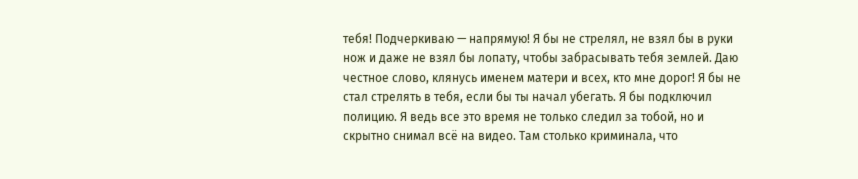тебя! Подчеркиваю — напрямую! Я бы не стрелял, не взял бы в руки нож и даже не взял бы лопату, чтобы забрасывать тебя землей. Даю честное слово, клянусь именем матери и всех, кто мне дорог! Я бы не стал стрелять в тебя, если бы ты начал убегать. Я бы подключил полицию. Я ведь все это время не только следил за тобой, но и скрытно снимал всё на видео. Там столько криминала, что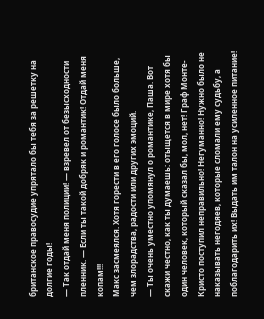британское правосудие упрятало бы тебя за решетку на долгие годы!
— Так отдай меня полиции! — взревел от безысходности пленник. — Если ты такой добряк и романтик! Отдай меня копам!!!
Макс засмеялся. Хотя горести в его голосе было больше, чем злорадства, радости или других эмоций.
— Ты очень уместно упомянул о романтике, Паша. Вот скажи честно, как ты думаешь: отыщется в мире хотя бы один человек, который сказал бы, мол, нет! Граф Монте-Кристо поступил неправильно! Негуманно! Нужно было не наказывать негодяев, которые сломали ему судьбу, а поблагодарить их! Выдать им талон на усиленное питание!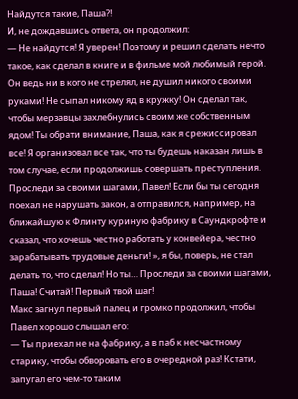Найдутся такие, Паша?!
И, не дождавшись ответа, он продолжил:
— Не найдутся! Я уверен! Поэтому и решил сделать нечто такое, как сделал в книге и в фильме мой любимый герой. Он ведь ни в кого не стрелял, не душил никого своими руками! Не сыпал никому яд в кружку! Он сделал так, чтобы мерзавцы захлебнулись своим же собственным ядом! Ты обрати внимание, Паша, как я срежиссировал все! Я организовал все так, что ты будешь наказан лишь в том случае, если продолжишь совершать преступления. Проследи за своими шагами, Павел! Если бы ты сегодня поехал не нарушать закон, а отправился, например, на ближайшую к Флинту куриную фабрику в Саундкрофте и сказал, что хочешь честно работать у конвейера, честно зарабатывать трудовые деньги! », я бы, поверь, не стал делать то, что сделал! Но ты… Проследи за своими шагами, Паша! Считай! Первый твой шаг!
Макс загнул первый палец и громко продолжил, чтобы Павел хорошо слышал его:
— Ты приехал не на фабрику, а в паб к несчастному старику, чтобы обворовать его в очередной раз! Кстати, запугал его чем-то таким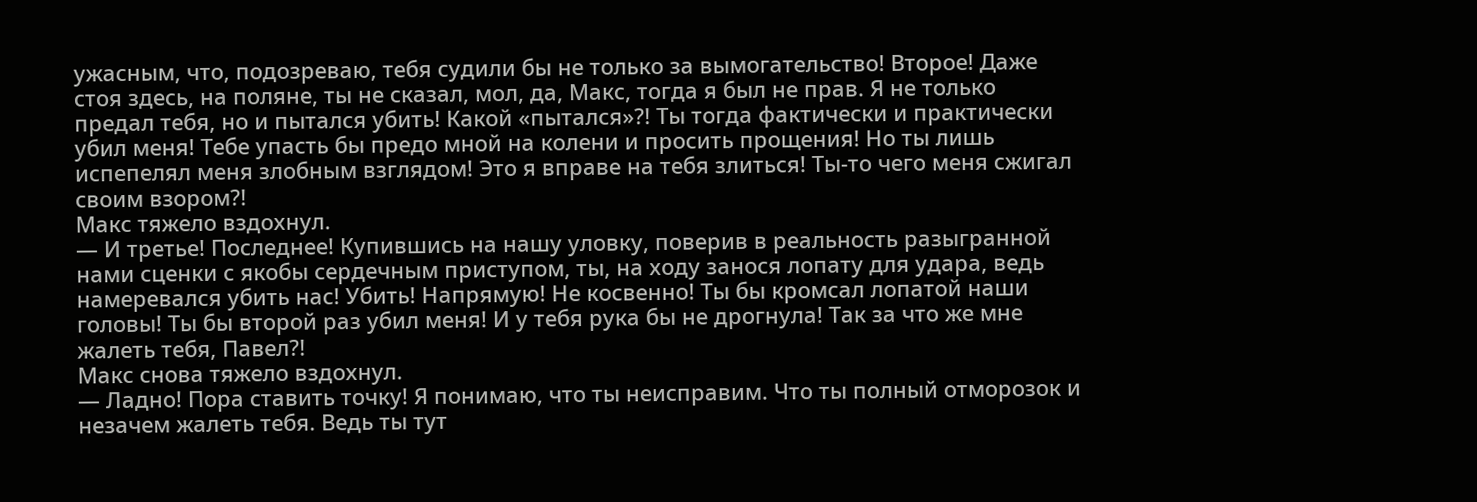ужасным, что, подозреваю, тебя судили бы не только за вымогательство! Второе! Даже стоя здесь, на поляне, ты не сказал, мол, да, Макс, тогда я был не прав. Я не только предал тебя, но и пытался убить! Какой «пытался»?! Ты тогда фактически и практически убил меня! Тебе упасть бы предо мной на колени и просить прощения! Но ты лишь испепелял меня злобным взглядом! Это я вправе на тебя злиться! Ты-то чего меня сжигал своим взором?!
Макс тяжело вздохнул.
— И третье! Последнее! Купившись на нашу уловку, поверив в реальность разыгранной нами сценки с якобы сердечным приступом, ты, на ходу занося лопату для удара, ведь намеревался убить нас! Убить! Напрямую! Не косвенно! Ты бы кромсал лопатой наши головы! Ты бы второй раз убил меня! И у тебя рука бы не дрогнула! Так за что же мне жалеть тебя, Павел?!
Макс снова тяжело вздохнул.
— Ладно! Пора ставить точку! Я понимаю, что ты неисправим. Что ты полный отморозок и незачем жалеть тебя. Ведь ты тут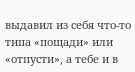выдавил из себя что-то типа «пощади» или «отпусти», а тебе и в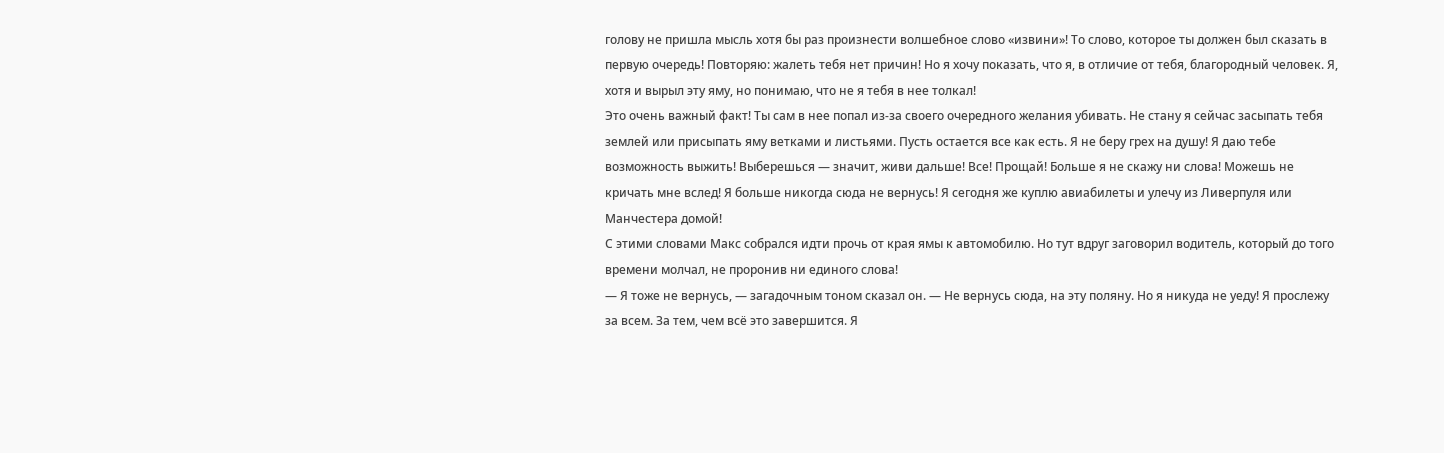голову не пришла мысль хотя бы раз произнести волшебное слово «извини»! То слово, которое ты должен был сказать в первую очередь! Повторяю: жалеть тебя нет причин! Но я хочу показать, что я, в отличие от тебя, благородный человек. Я, хотя и вырыл эту яму, но понимаю, что не я тебя в нее толкал!
Это очень важный факт! Ты сам в нее попал из-за своего очередного желания убивать. Не стану я сейчас засыпать тебя землей или присыпать яму ветками и листьями. Пусть остается все как есть. Я не беру грех на душу! Я даю тебе возможность выжить! Выберешься — значит, живи дальше! Все! Прощай! Больше я не скажу ни слова! Можешь не кричать мне вслед! Я больше никогда сюда не вернусь! Я сегодня же куплю авиабилеты и улечу из Ливерпуля или Манчестера домой!
С этими словами Макс собрался идти прочь от края ямы к автомобилю. Но тут вдруг заговорил водитель, который до того времени молчал, не проронив ни единого слова!
— Я тоже не вернусь, — загадочным тоном сказал он. — Не вернусь сюда, на эту поляну. Но я никуда не уеду! Я прослежу за всем. За тем, чем всё это завершится. Я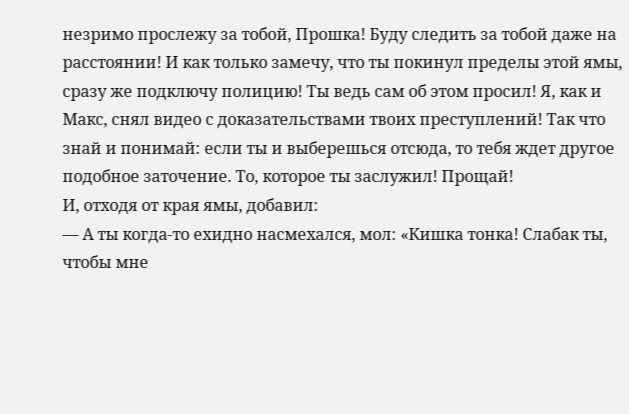незримо прослежу за тобой, Прошка! Буду следить за тобой даже на расстоянии! И как только замечу, что ты покинул пределы этой ямы, сразу же подключу полицию! Ты ведь сам об этом просил! Я, как и Макс, снял видео с доказательствами твоих преступлений! Так что знай и понимай: если ты и выберешься отсюда, то тебя ждет другое подобное заточение. То, которое ты заслужил! Прощай!
И, отходя от края ямы, добавил:
— А ты когда-то ехидно насмехался, мол: «Кишка тонка! Слабак ты, чтобы мне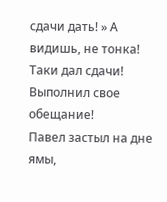сдачи дать! » А видишь, не тонка! Таки дал сдачи! Выполнил свое обещание!
Павел застыл на дне ямы,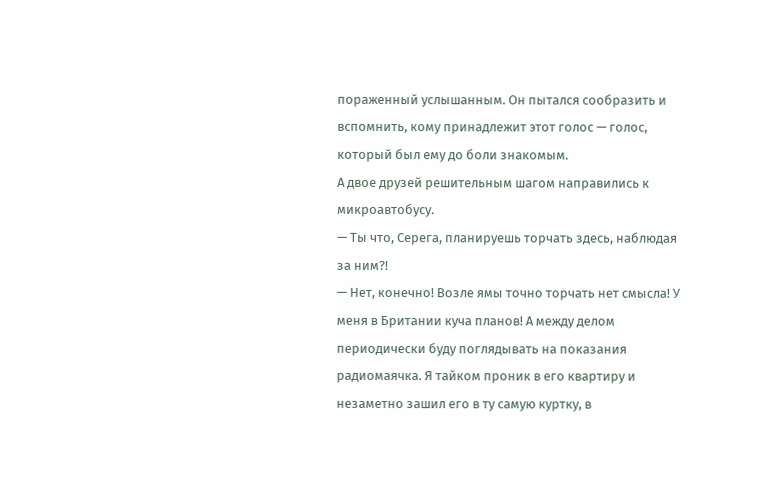пораженный услышанным. Он пытался сообразить и вспомнить, кому принадлежит этот голос — голос, который был ему до боли знакомым.
А двое друзей решительным шагом направились к микроавтобусу.
— Ты что, Серега, планируешь торчать здесь, наблюдая за ним?!
— Нет, конечно! Возле ямы точно торчать нет смысла! У меня в Британии куча планов! А между делом периодически буду поглядывать на показания радиомаячка. Я тайком проник в его квартиру и незаметно зашил его в ту самую куртку, в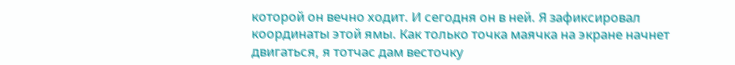которой он вечно ходит. И сегодня он в ней. Я зафиксировал координаты этой ямы. Как только точка маячка на экране начнет двигаться, я тотчас дам весточку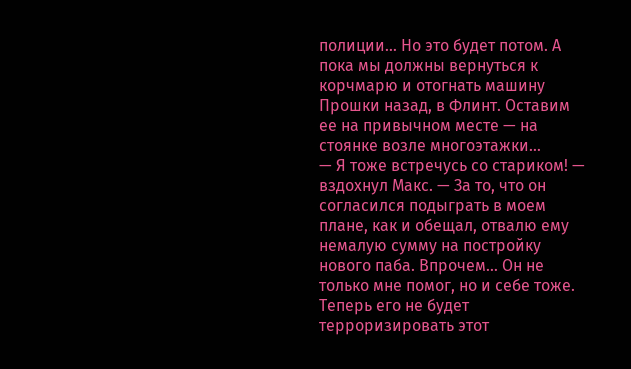полиции… Но это будет потом. А пока мы должны вернуться к корчмарю и отогнать машину Прошки назад, в Флинт. Оставим ее на привычном месте — на стоянке возле многоэтажки…
— Я тоже встречусь со стариком! — вздохнул Макс. — За то, что он согласился подыграть в моем плане, как и обещал, отвалю ему немалую сумму на постройку нового паба. Впрочем… Он не только мне помог, но и себе тоже. Теперь его не будет терроризировать этот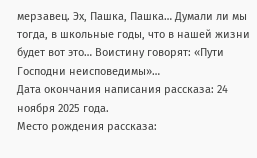мерзавец. Эх, Пашка, Пашка… Думали ли мы тогда, в школьные годы, что в нашей жизни будет вот это… Воистину говорят: «Пути Господни неисповедимы»…
Дата окончания написания рассказа: 24 ноября 2025 года.
Место рождения рассказа: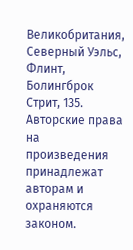Великобритания, Северный Уэльс, Флинт, Болингброк Стрит, 135.
Авторские права на произведения принадлежат авторам и охраняются законом.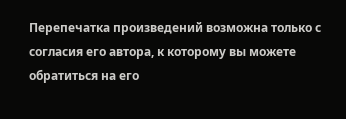Перепечатка произведений возможна только с согласия его автора, к которому вы можете обратиться на его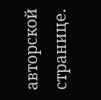авторской странице.